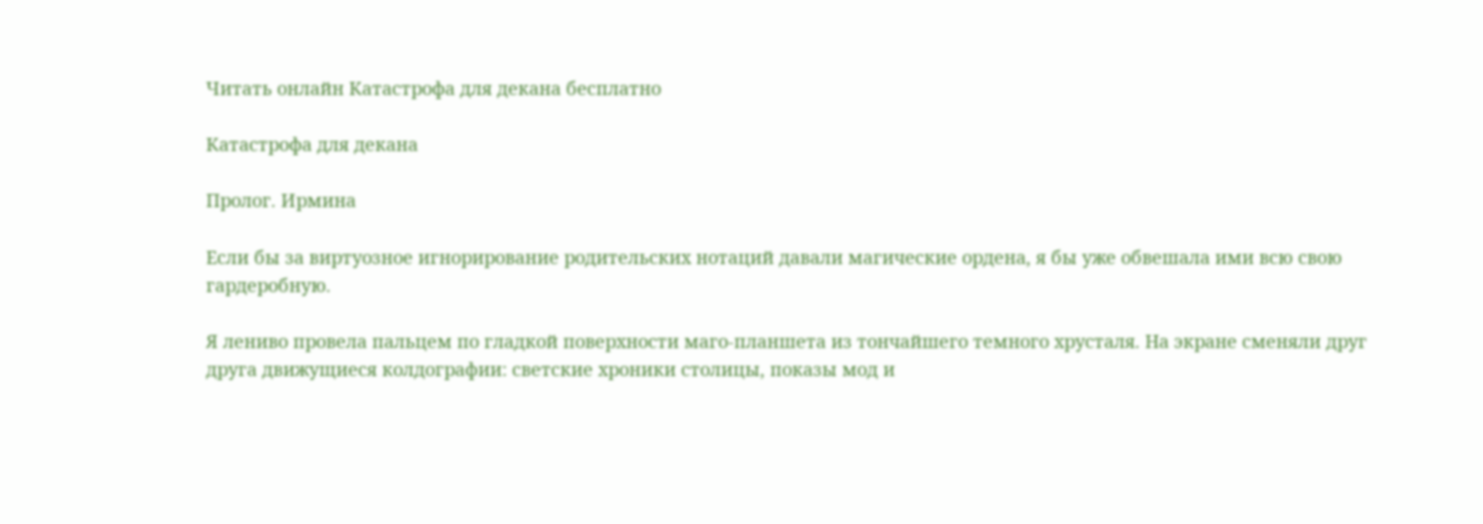Читать онлайн Катастрофа для декана бесплатно

Катастрофа для декана

Пролог. Ирмина

Если бы за виртуозное игнорирование родительских нотаций давали магические ордена, я бы уже обвешала ими всю свою гардеробную.

Я лениво провела пальцем по гладкой поверхности маго-планшета из тончайшего темного хрусталя. На экране сменяли друг друга движущиеся колдографии: светские хроники столицы, показы мод и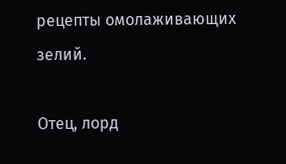рецепты омолаживающих зелий.

Отец, лорд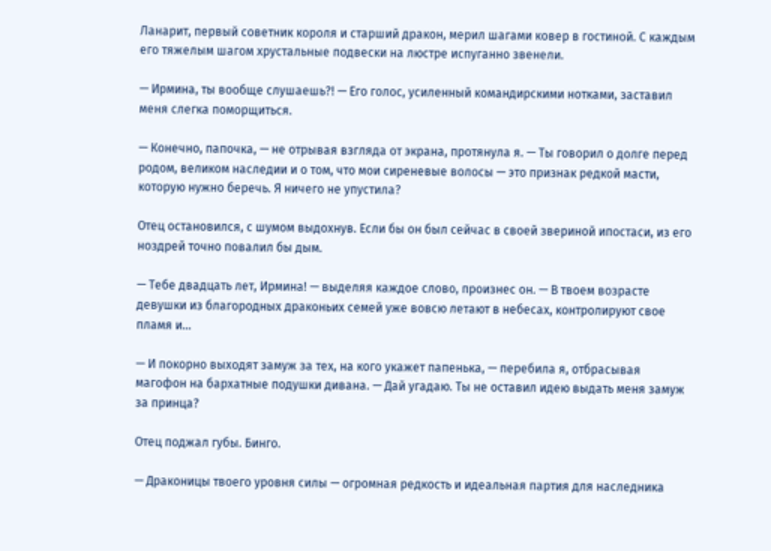Ланарит, первый советник короля и старший дракон, мерил шагами ковер в гостиной. С каждым его тяжелым шагом хрустальные подвески на люстре испуганно звенели.

— Ирмина, ты вообще слушаешь?! — Его голос, усиленный командирскими нотками, заставил меня слегка поморщиться.

— Конечно, папочка, — не отрывая взгляда от экрана, протянула я. — Ты говорил о долге перед родом, великом наследии и о том, что мои сиреневые волосы — это признак редкой масти, которую нужно беречь. Я ничего не упустила?

Отец остановился, с шумом выдохнув. Если бы он был сейчас в своей звериной ипостаси, из его ноздрей точно повалил бы дым.

— Тебе двадцать лет, Ирмина! — выделяя каждое слово, произнес он. — В твоем возрасте девушки из благородных драконьих семей уже вовсю летают в небесах, контролируют свое пламя и…

— И покорно выходят замуж за тех, на кого укажет папенька, — перебила я, отбрасывая магофон на бархатные подушки дивана. — Дай угадаю. Ты не оставил идею выдать меня замуж за принца?

Отец поджал губы. Бинго.

— Драконицы твоего уровня силы — огромная редкость и идеальная партия для наследника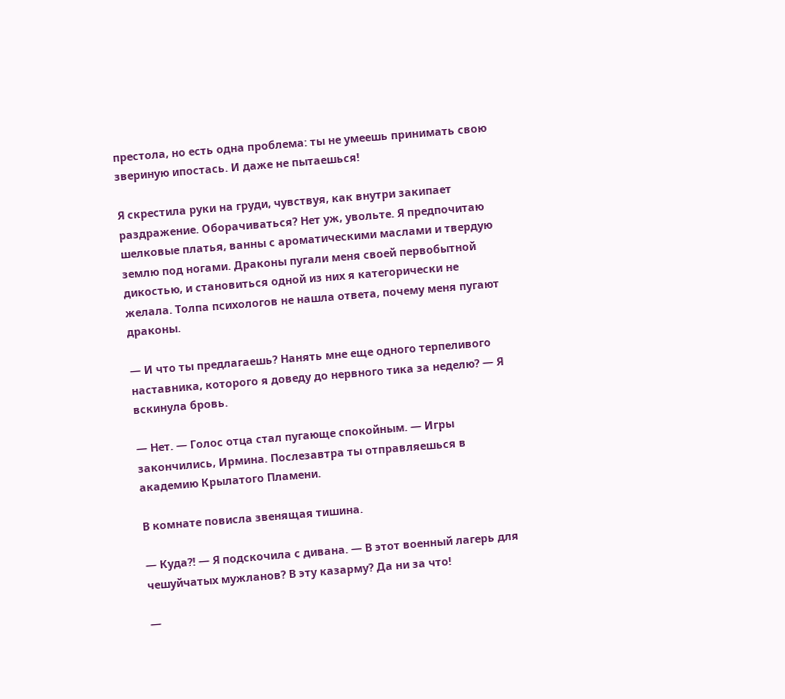престола, но есть одна проблема: ты не умеешь принимать свою звериную ипостась. И даже не пытаешься!

Я скрестила руки на груди, чувствуя, как внутри закипает раздражение. Оборачиваться? Нет уж, увольте. Я предпочитаю шелковые платья, ванны с ароматическими маслами и твердую землю под ногами. Драконы пугали меня своей первобытной дикостью, и становиться одной из них я категорически не желала. Толпа психологов не нашла ответа, почему меня пугают драконы.

— И что ты предлагаешь? Нанять мне еще одного терпеливого наставника, которого я доведу до нервного тика за неделю? — Я вскинула бровь.

— Нет. — Голос отца стал пугающе спокойным. — Игры закончились, Ирмина. Послезавтра ты отправляешься в академию Крылатого Пламени.

В комнате повисла звенящая тишина.

— Куда?! — Я подскочила с дивана. — В этот военный лагерь для чешуйчатых мужланов? В эту казарму? Да ни за что!

—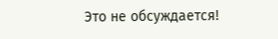Это не обсуждается!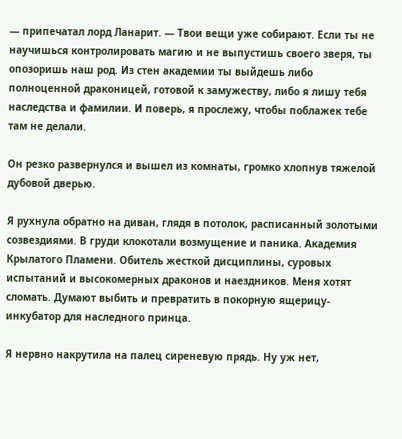— припечатал лорд Ланарит. — Твои вещи уже собирают. Если ты не научишься контролировать магию и не выпустишь своего зверя, ты опозоришь наш род. Из стен академии ты выйдешь либо полноценной драконицей, готовой к замужеству, либо я лишу тебя наследства и фамилии. И поверь, я прослежу, чтобы поблажек тебе там не делали.

Он резко развернулся и вышел из комнаты, громко хлопнув тяжелой дубовой дверью.

Я рухнула обратно на диван, глядя в потолок, расписанный золотыми созвездиями. В груди клокотали возмущение и паника. Академия Крылатого Пламени. Обитель жесткой дисциплины, суровых испытаний и высокомерных драконов и наездников. Меня хотят сломать. Думают выбить и превратить в покорную ящерицу-инкубатор для наследного принца.

Я нервно накрутила на палец сиреневую прядь. Ну уж нет,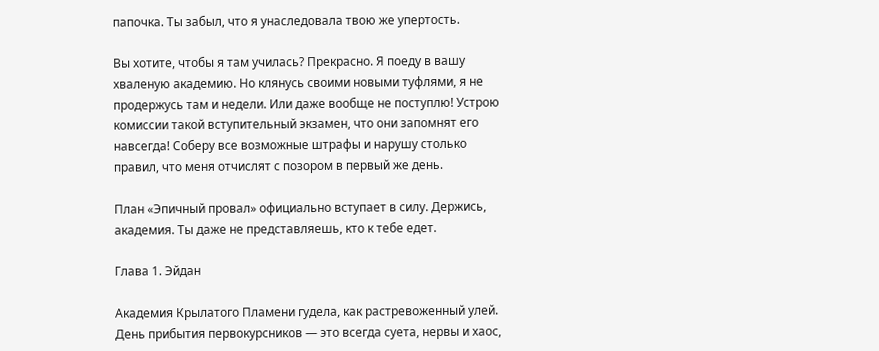папочка. Ты забыл, что я унаследовала твою же упертость.

Вы хотите, чтобы я там училась? Прекрасно. Я поеду в вашу хваленую академию. Но клянусь своими новыми туфлями, я не продержусь там и недели. Или даже вообще не поступлю! Устрою комиссии такой вступительный экзамен, что они запомнят его навсегда! Соберу все возможные штрафы и нарушу столько правил, что меня отчислят с позором в первый же день.

План «Эпичный провал» официально вступает в силу. Держись, академия. Ты даже не представляешь, кто к тебе едет.

Глава 1. Эйдан

Академия Крылатого Пламени гудела, как растревоженный улей. День прибытия первокурсников — это всегда суета, нервы и хаос,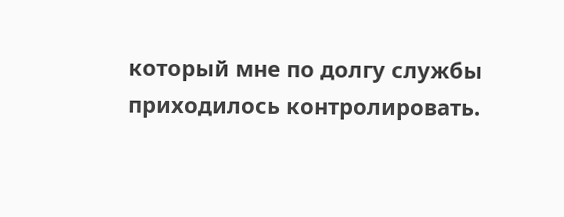который мне по долгу службы приходилось контролировать.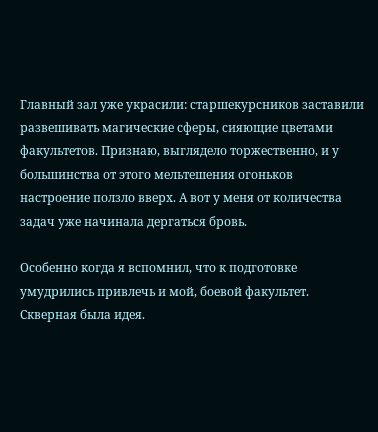Главный зал уже украсили: старшекурсников заставили развешивать магические сферы, сияющие цветами факультетов. Признаю, выглядело торжественно, и у большинства от этого мельтешения огоньков настроение ползло вверх. А вот у меня от количества задач уже начинала дергаться бровь.

Особенно когда я вспомнил, что к подготовке умудрились привлечь и мой, боевой факультет. Скверная была идея.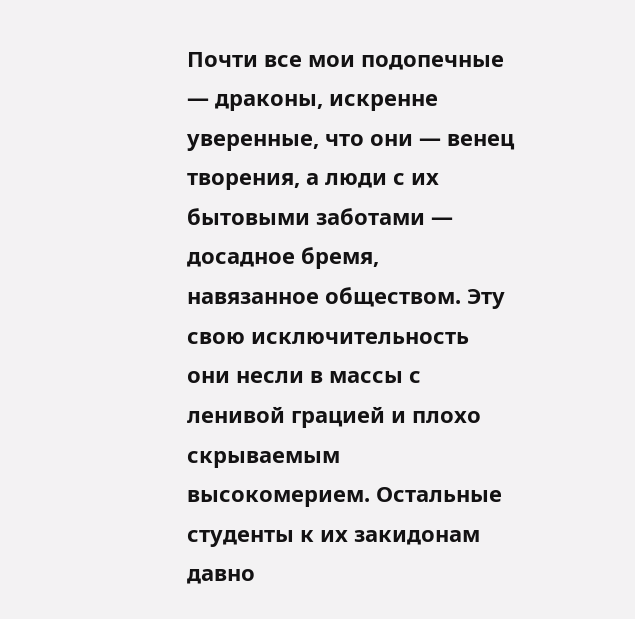Почти все мои подопечные — драконы, искренне уверенные, что они — венец творения, а люди с их бытовыми заботами — досадное бремя, навязанное обществом. Эту свою исключительность они несли в массы с ленивой грацией и плохо скрываемым высокомерием. Остальные студенты к их закидонам давно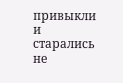привыкли и старались не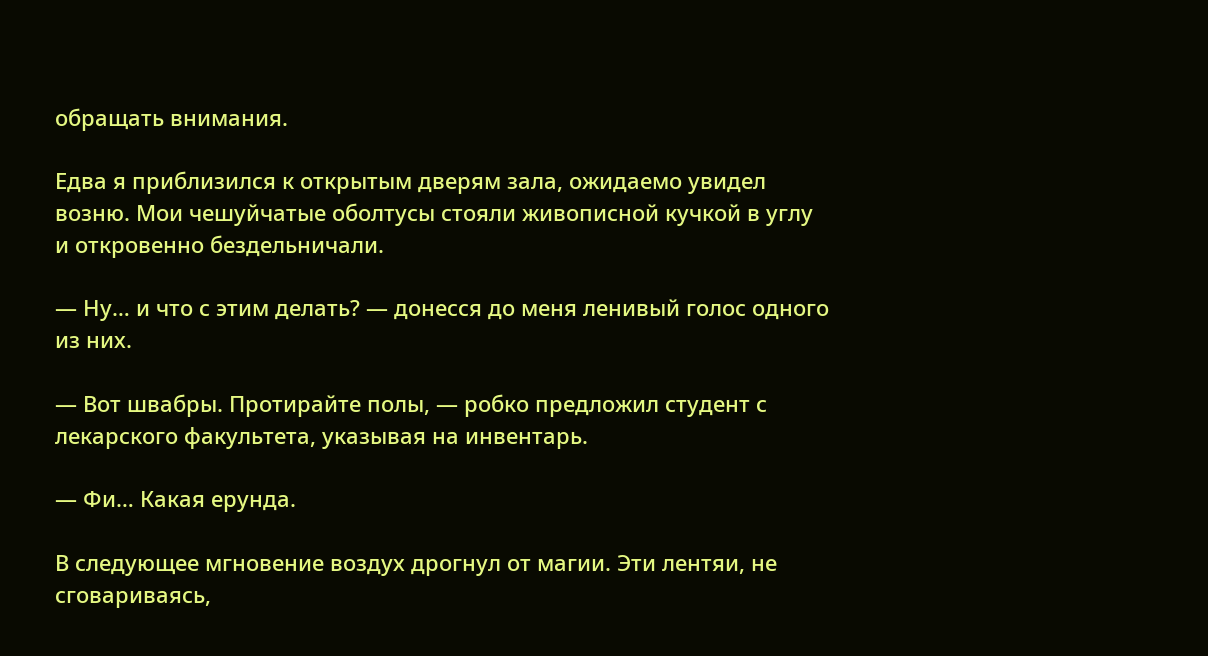обращать внимания.

Едва я приблизился к открытым дверям зала, ожидаемо увидел возню. Мои чешуйчатые оболтусы стояли живописной кучкой в углу и откровенно бездельничали.

— Ну… и что с этим делать? — донесся до меня ленивый голос одного из них.

— Вот швабры. Протирайте полы, — робко предложил студент с лекарского факультета, указывая на инвентарь.

— Фи… Какая ерунда.

В следующее мгновение воздух дрогнул от магии. Эти лентяи, не сговариваясь,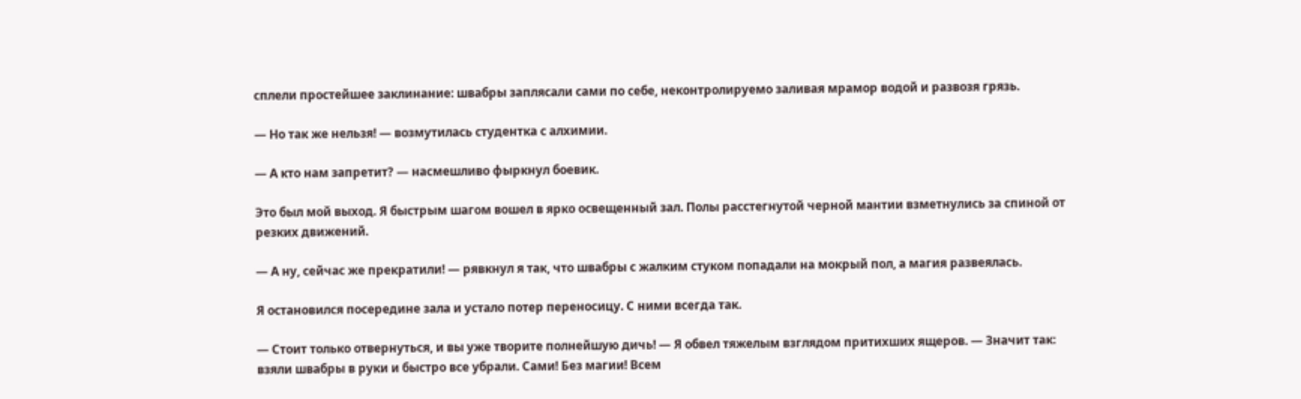сплели простейшее заклинание: швабры заплясали сами по себе, неконтролируемо заливая мрамор водой и развозя грязь.

— Но так же нельзя! — возмутилась студентка с алхимии.

— А кто нам запретит? — насмешливо фыркнул боевик.

Это был мой выход. Я быстрым шагом вошел в ярко освещенный зал. Полы расстегнутой черной мантии взметнулись за спиной от резких движений.

— А ну, сейчас же прекратили! — рявкнул я так, что швабры с жалким стуком попадали на мокрый пол, а магия развеялась.

Я остановился посередине зала и устало потер переносицу. С ними всегда так.

— Стоит только отвернуться, и вы уже творите полнейшую дичь! — Я обвел тяжелым взглядом притихших ящеров. — Значит так: взяли швабры в руки и быстро все убрали. Сами! Без магии! Всем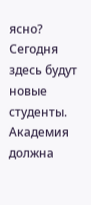ясно? Сегодня здесь будут новые студенты. Академия должна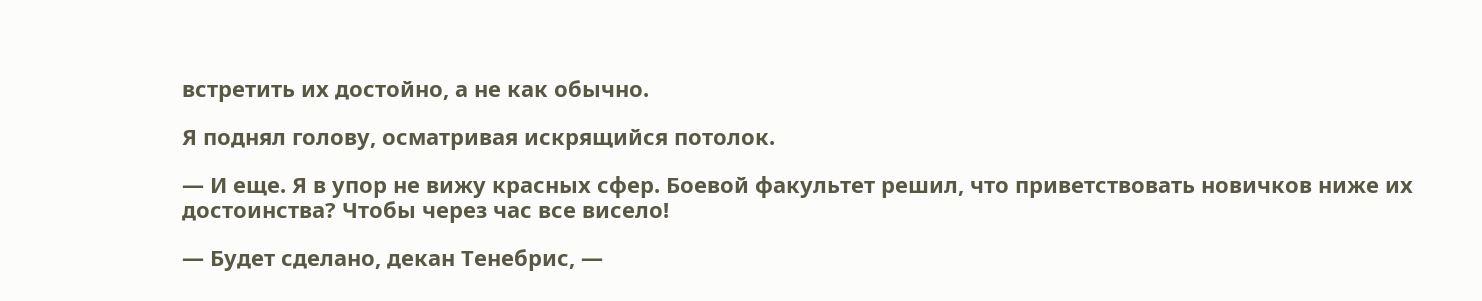встретить их достойно, а не как обычно.

Я поднял голову, осматривая искрящийся потолок.

— И еще. Я в упор не вижу красных сфер. Боевой факультет решил, что приветствовать новичков ниже их достоинства? Чтобы через час все висело!

— Будет сделано, декан Тенебрис, —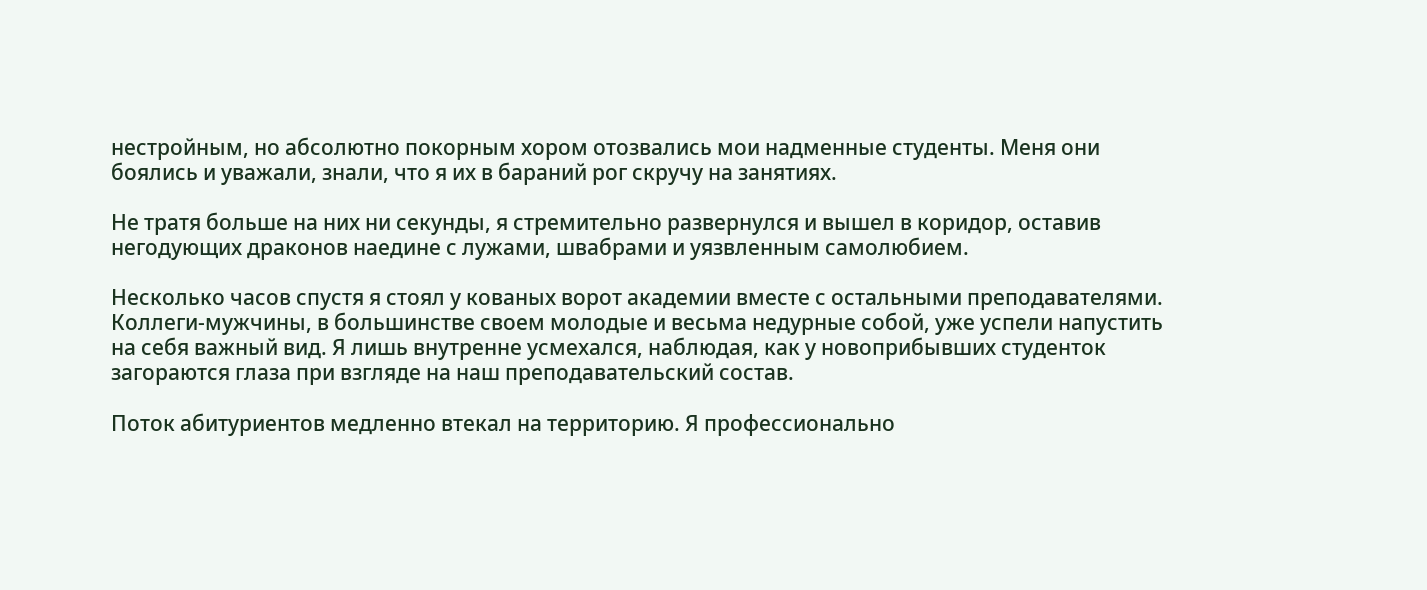нестройным, но абсолютно покорным хором отозвались мои надменные студенты. Меня они боялись и уважали, знали, что я их в бараний рог скручу на занятиях.

Не тратя больше на них ни секунды, я стремительно развернулся и вышел в коридор, оставив негодующих драконов наедине с лужами, швабрами и уязвленным самолюбием.

Несколько часов спустя я стоял у кованых ворот академии вместе с остальными преподавателями. Коллеги-мужчины, в большинстве своем молодые и весьма недурные собой, уже успели напустить на себя важный вид. Я лишь внутренне усмехался, наблюдая, как у новоприбывших студенток загораются глаза при взгляде на наш преподавательский состав.

Поток абитуриентов медленно втекал на территорию. Я профессионально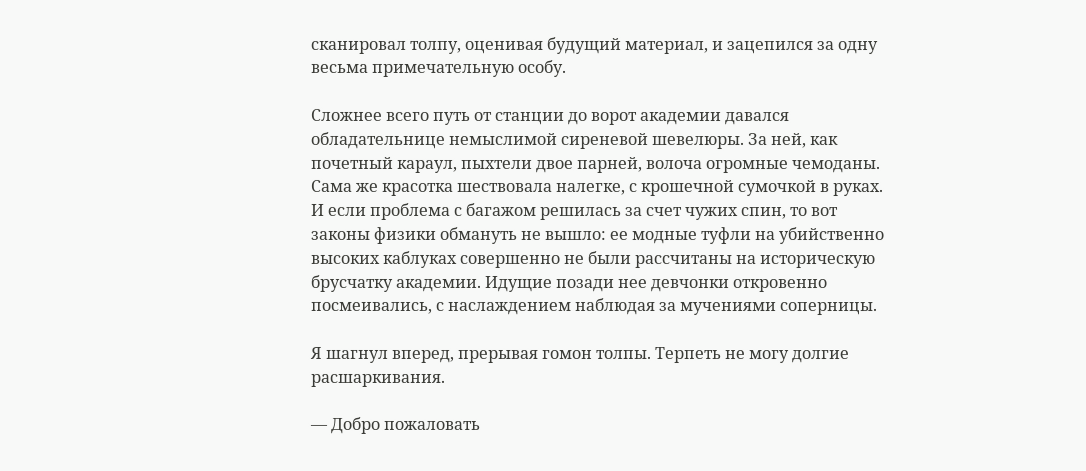сканировал толпу, оценивая будущий материал, и зацепился за одну весьма примечательную особу.

Сложнее всего путь от станции до ворот академии давался обладательнице немыслимой сиреневой шевелюры. За ней, как почетный караул, пыхтели двое парней, волоча огромные чемоданы. Сама же красотка шествовала налегке, с крошечной сумочкой в руках. И если проблема с багажом решилась за счет чужих спин, то вот законы физики обмануть не вышло: ее модные туфли на убийственно высоких каблуках совершенно не были рассчитаны на историческую брусчатку академии. Идущие позади нее девчонки откровенно посмеивались, с наслаждением наблюдая за мучениями соперницы.

Я шагнул вперед, прерывая гомон толпы. Терпеть не могу долгие расшаркивания.

— Добро пожаловать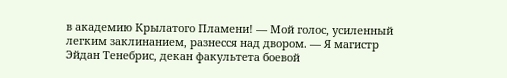в академию Крылатого Пламени! — Мой голос, усиленный легким заклинанием, разнесся над двором. — Я магистр Эйдан Тенебрис, декан факультета боевой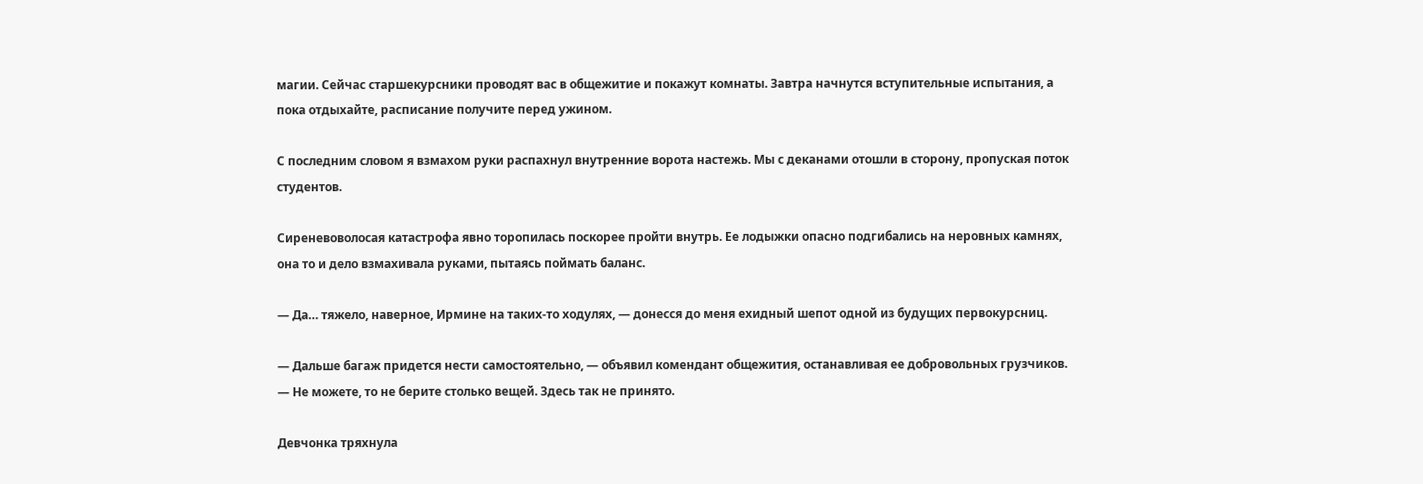магии. Сейчас старшекурсники проводят вас в общежитие и покажут комнаты. Завтра начнутся вступительные испытания, а пока отдыхайте, расписание получите перед ужином.

С последним словом я взмахом руки распахнул внутренние ворота настежь. Мы с деканами отошли в сторону, пропуская поток студентов.

Сиреневоволосая катастрофа явно торопилась поскорее пройти внутрь. Ее лодыжки опасно подгибались на неровных камнях, она то и дело взмахивала руками, пытаясь поймать баланс.

— Да… тяжело, наверное, Ирмине на таких-то ходулях, — донесся до меня ехидный шепот одной из будущих первокурсниц.

— Дальше багаж придется нести самостоятельно, — объявил комендант общежития, останавливая ее добровольных грузчиков. — Не можете, то не берите столько вещей. Здесь так не принято.

Девчонка тряхнула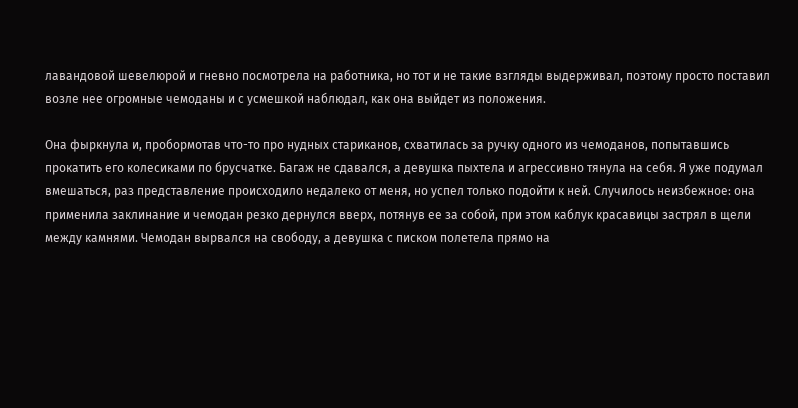лавандовой шевелюрой и гневно посмотрела на работника, но тот и не такие взгляды выдерживал, поэтому просто поставил возле нее огромные чемоданы и с усмешкой наблюдал, как она выйдет из положения.

Она фыркнула и, пробормотав что-то про нудных стариканов, схватилась за ручку одного из чемоданов, попытавшись прокатить его колесиками по брусчатке. Багаж не сдавался, а девушка пыхтела и агрессивно тянула на себя. Я уже подумал вмешаться, раз представление происходило недалеко от меня, но успел только подойти к ней. Случилось неизбежное: она применила заклинание и чемодан резко дернулся вверх, потянув ее за собой, при этом каблук красавицы застрял в щели между камнями. Чемодан вырвался на свободу, а девушка с писком полетела прямо на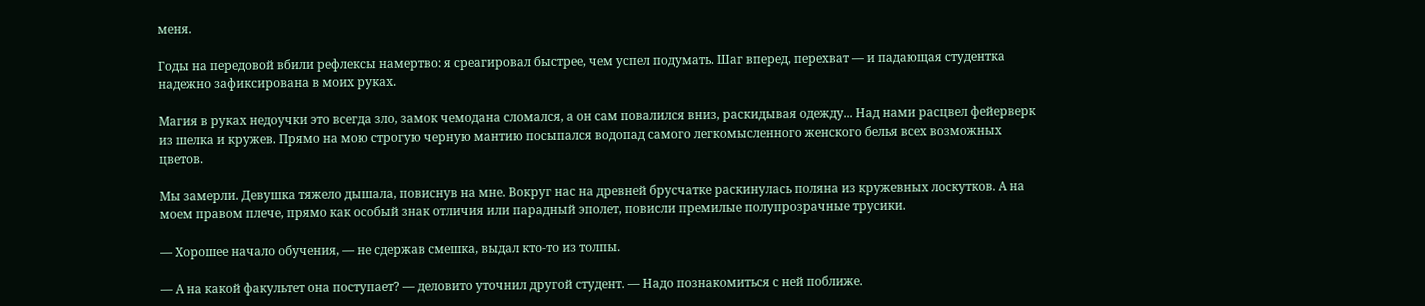меня.

Годы на передовой вбили рефлексы намертво: я среагировал быстрее, чем успел подумать. Шаг вперед, перехват — и падающая студентка надежно зафиксирована в моих руках.

Магия в руках недоучки это всегда зло, замок чемодана сломался, а он сам повалился вниз, раскидывая одежду... Над нами расцвел фейерверк из шелка и кружев. Прямо на мою строгую черную мантию посыпался водопад самого легкомысленного женского белья всех возможных цветов.

Мы замерли. Девушка тяжело дышала, повиснув на мне. Вокруг нас на древней брусчатке раскинулась поляна из кружевных лоскутков. А на моем правом плече, прямо как особый знак отличия или парадный эполет, повисли премилые полупрозрачные трусики.

— Хорошее начало обучения, — не сдержав смешка, выдал кто-то из толпы.

— А на какой факультет она поступает? — деловито уточнил другой студент. — Надо познакомиться с ней поближе.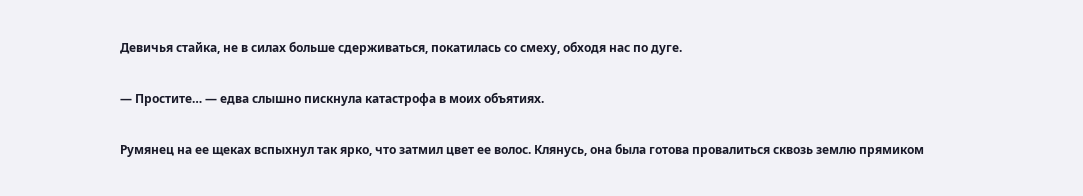Девичья стайка, не в силах больше сдерживаться, покатилась со смеху, обходя нас по дуге.

— Простите… — едва слышно пискнула катастрофа в моих объятиях.

Румянец на ее щеках вспыхнул так ярко, что затмил цвет ее волос. Клянусь, она была готова провалиться сквозь землю прямиком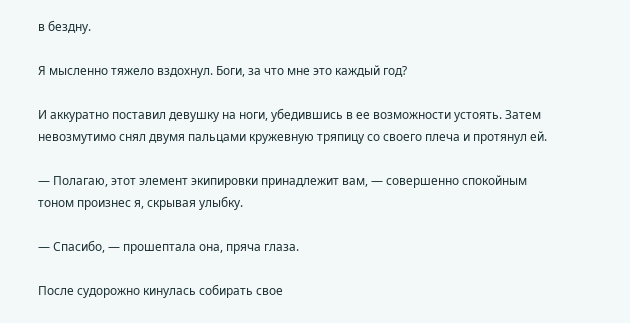в бездну.

Я мысленно тяжело вздохнул. Боги, за что мне это каждый год?

И аккуратно поставил девушку на ноги, убедившись в ее возможности устоять. Затем невозмутимо снял двумя пальцами кружевную тряпицу со своего плеча и протянул ей.

— Полагаю, этот элемент экипировки принадлежит вам, — совершенно спокойным тоном произнес я, скрывая улыбку.

— Спасибо, — прошептала она, пряча глаза.

После судорожно кинулась собирать свое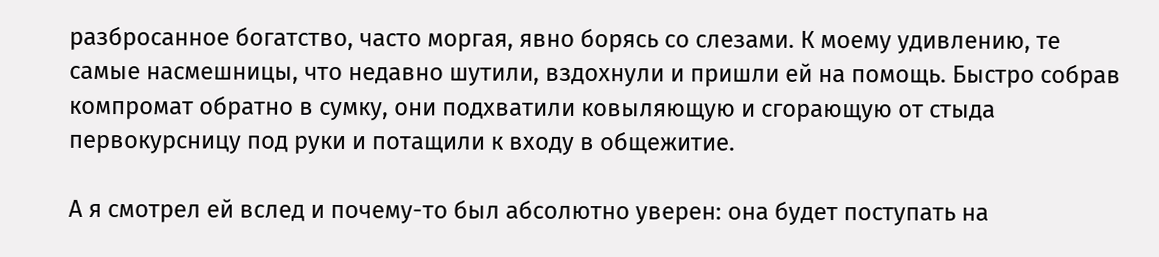разбросанное богатство, часто моргая, явно борясь со слезами. К моему удивлению, те самые насмешницы, что недавно шутили, вздохнули и пришли ей на помощь. Быстро собрав компромат обратно в сумку, они подхватили ковыляющую и сгорающую от стыда первокурсницу под руки и потащили к входу в общежитие.

А я смотрел ей вслед и почему-то был абсолютно уверен: она будет поступать на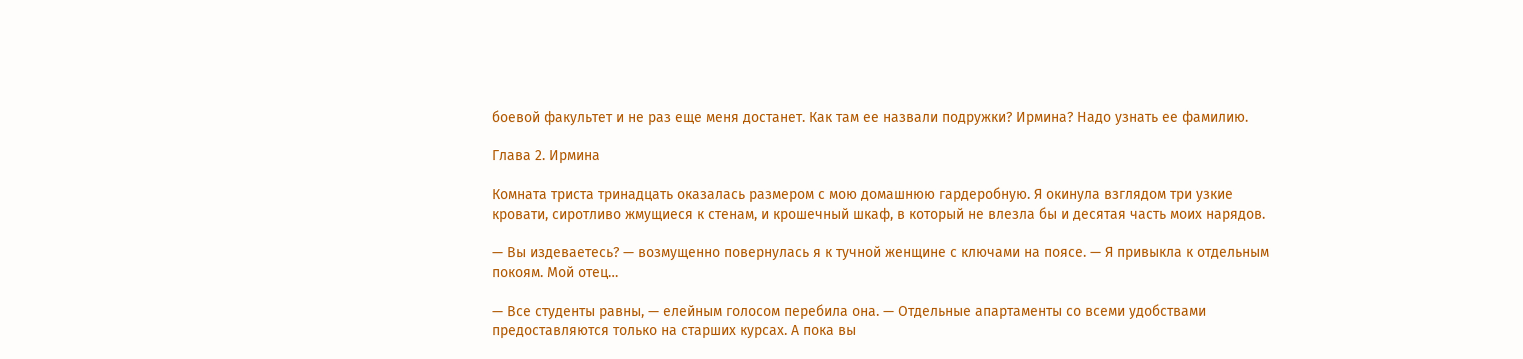боевой факультет и не раз еще меня достанет. Как там ее назвали подружки? Ирмина? Надо узнать ее фамилию.

Глава 2. Ирмина

Комната триста тринадцать оказалась размером с мою домашнюю гардеробную. Я окинула взглядом три узкие кровати, сиротливо жмущиеся к стенам, и крошечный шкаф, в который не влезла бы и десятая часть моих нарядов.

— Вы издеваетесь? — возмущенно повернулась я к тучной женщине с ключами на поясе. — Я привыкла к отдельным покоям. Мой отец…

— Все студенты равны, — елейным голосом перебила она. — Отдельные апартаменты со всеми удобствами предоставляются только на старших курсах. А пока вы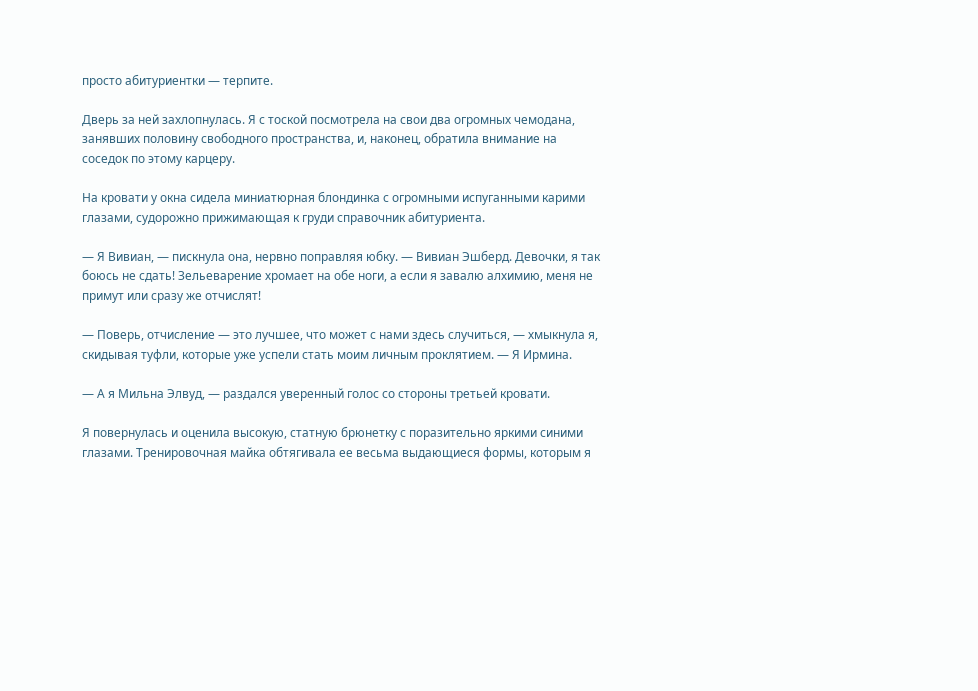просто абитуриентки — терпите.

Дверь за ней захлопнулась. Я с тоской посмотрела на свои два огромных чемодана, занявших половину свободного пространства, и, наконец, обратила внимание на соседок по этому карцеру.

На кровати у окна сидела миниатюрная блондинка с огромными испуганными карими глазами, судорожно прижимающая к груди справочник абитуриента.

— Я Вивиан, — пискнула она, нервно поправляя юбку. — Вивиан Эшберд. Девочки, я так боюсь не сдать! Зельеварение хромает на обе ноги, а если я завалю алхимию, меня не примут или сразу же отчислят!

— Поверь, отчисление — это лучшее, что может с нами здесь случиться, — хмыкнула я, скидывая туфли, которые уже успели стать моим личным проклятием. — Я Ирмина.

— А я Мильна Элвуд, — раздался уверенный голос со стороны третьей кровати.

Я повернулась и оценила высокую, статную брюнетку с поразительно яркими синими глазами. Тренировочная майка обтягивала ее весьма выдающиеся формы, которым я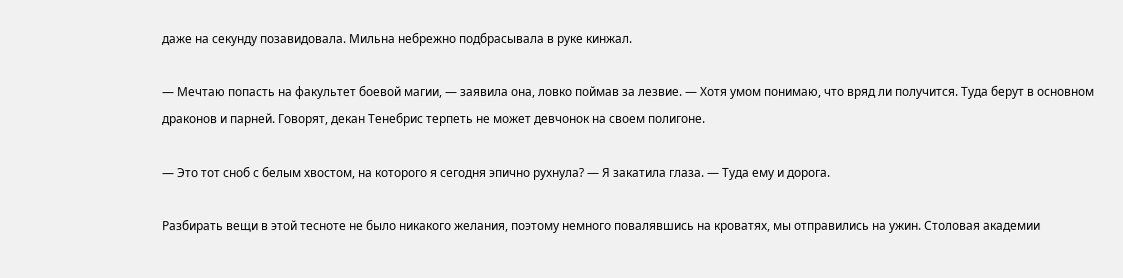даже на секунду позавидовала. Мильна небрежно подбрасывала в руке кинжал.

— Мечтаю попасть на факультет боевой магии, — заявила она, ловко поймав за лезвие. — Хотя умом понимаю, что вряд ли получится. Туда берут в основном драконов и парней. Говорят, декан Тенебрис терпеть не может девчонок на своем полигоне.

— Это тот сноб с белым хвостом, на которого я сегодня эпично рухнула? — Я закатила глаза. — Туда ему и дорога.

Разбирать вещи в этой тесноте не было никакого желания, поэтому немного повалявшись на кроватях, мы отправились на ужин. Столовая академии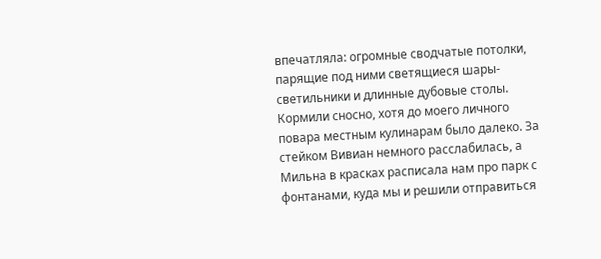впечатляла: огромные сводчатые потолки, парящие под ними светящиеся шары-светильники и длинные дубовые столы. Кормили сносно, хотя до моего личного повара местным кулинарам было далеко. За стейком Вивиан немного расслабилась, а Мильна в красках расписала нам про парк с фонтанами, куда мы и решили отправиться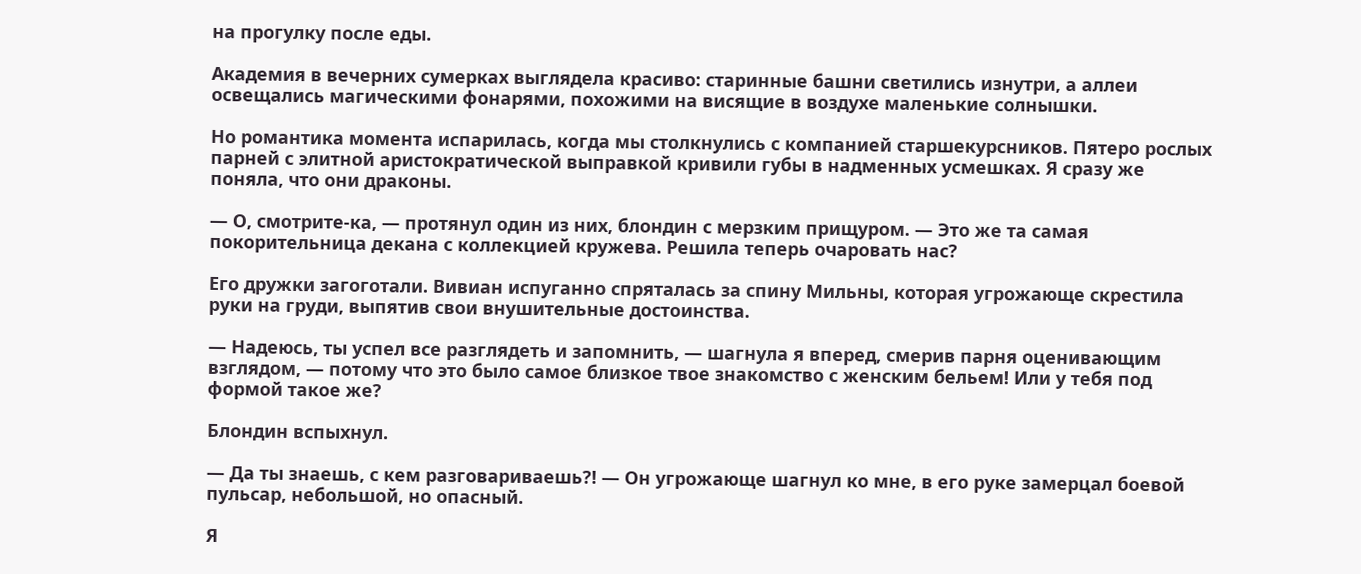на прогулку после еды.

Академия в вечерних сумерках выглядела красиво: старинные башни светились изнутри, а аллеи освещались магическими фонарями, похожими на висящие в воздухе маленькие солнышки.

Но романтика момента испарилась, когда мы столкнулись с компанией старшекурсников. Пятеро рослых парней с элитной аристократической выправкой кривили губы в надменных усмешках. Я сразу же поняла, что они драконы.

— О, смотрите-ка, — протянул один из них, блондин с мерзким прищуром. — Это же та самая покорительница декана с коллекцией кружева. Решила теперь очаровать нас?

Его дружки загоготали. Вивиан испуганно спряталась за спину Мильны, которая угрожающе скрестила руки на груди, выпятив свои внушительные достоинства.

— Надеюсь, ты успел все разглядеть и запомнить, — шагнула я вперед, смерив парня оценивающим взглядом, — потому что это было самое близкое твое знакомство с женским бельем! Или у тебя под формой такое же?

Блондин вспыхнул.

— Да ты знаешь, с кем разговариваешь?! — Он угрожающе шагнул ко мне, в его руке замерцал боевой пульсар, небольшой, но опасный.

Я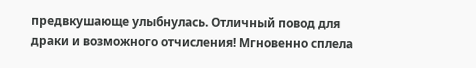предвкушающе улыбнулась. Отличный повод для драки и возможного отчисления! Мгновенно сплела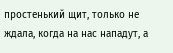простенький щит, только не ждала, когда на нас нападут, а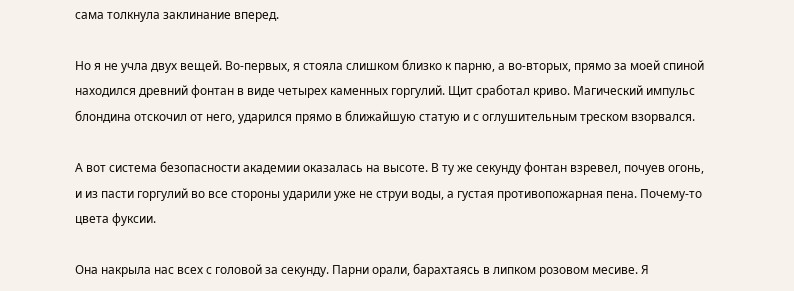сама толкнула заклинание вперед.

Но я не учла двух вещей. Во-первых, я стояла слишком близко к парню, а во-вторых, прямо за моей спиной находился древний фонтан в виде четырех каменных горгулий. Щит сработал криво. Магический импульс блондина отскочил от него, ударился прямо в ближайшую статую и с оглушительным треском взорвался.

А вот система безопасности академии оказалась на высоте. В ту же секунду фонтан взревел, почуев огонь, и из пасти горгулий во все стороны ударили уже не струи воды, а густая противопожарная пена. Почему-то цвета фуксии.

Она накрыла нас всех с головой за секунду. Парни орали, барахтаясь в липком розовом месиве. Я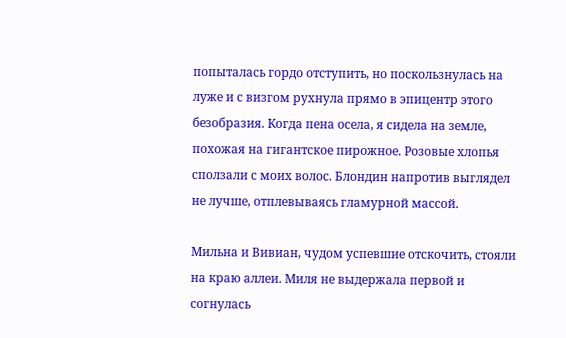попыталась гордо отступить, но поскользнулась на луже и с визгом рухнула прямо в эпицентр этого безобразия. Когда пена осела, я сидела на земле, похожая на гигантское пирожное. Розовые хлопья сползали с моих волос. Блондин напротив выглядел не лучше, отплевываясь гламурной массой.

Мильна и Вивиан, чудом успевшие отскочить, стояли на краю аллеи. Миля не выдержала первой и согнулась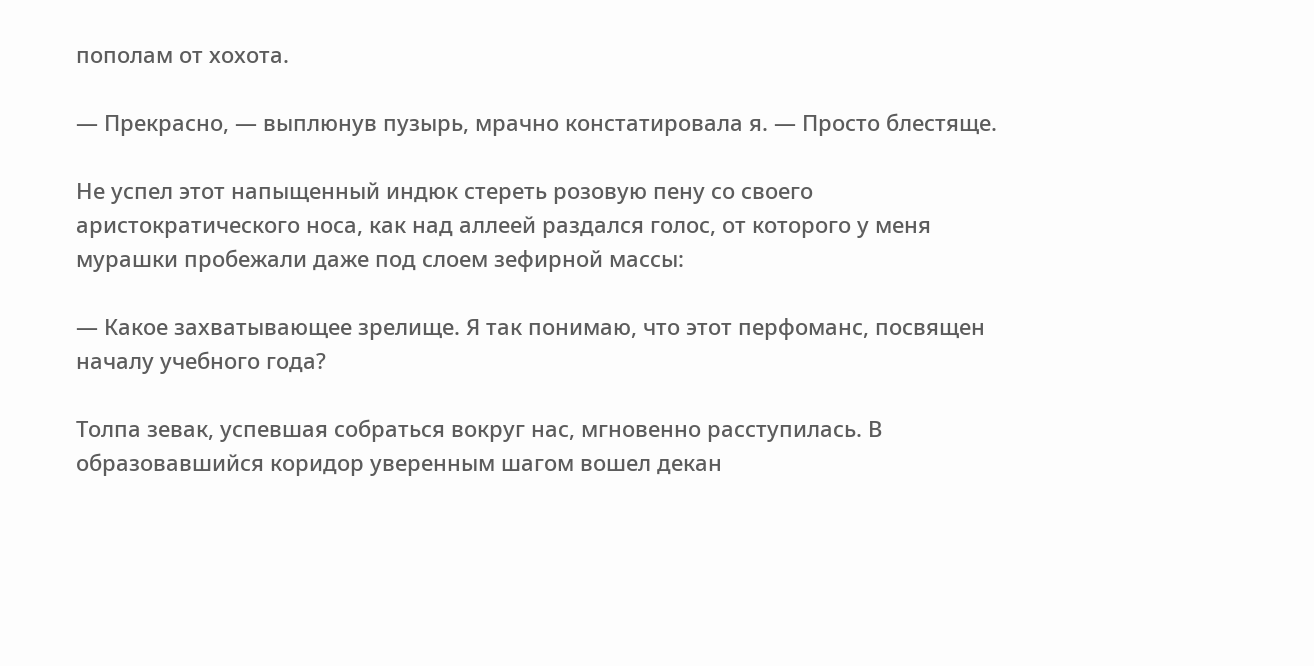пополам от хохота.

— Прекрасно, — выплюнув пузырь, мрачно констатировала я. — Просто блестяще.

Не успел этот напыщенный индюк стереть розовую пену со своего аристократического носа, как над аллеей раздался голос, от которого у меня мурашки пробежали даже под слоем зефирной массы:

— Какое захватывающее зрелище. Я так понимаю, что этот перфоманс, посвящен началу учебного года?

Толпа зевак, успевшая собраться вокруг нас, мгновенно расступилась. В образовавшийся коридор уверенным шагом вошел декан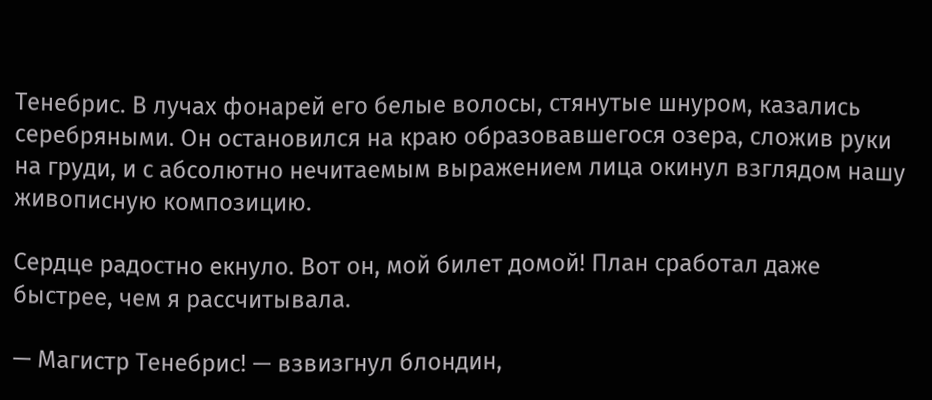Тенебрис. В лучах фонарей его белые волосы, стянутые шнуром, казались серебряными. Он остановился на краю образовавшегося озера, сложив руки на груди, и с абсолютно нечитаемым выражением лица окинул взглядом нашу живописную композицию.

Сердце радостно екнуло. Вот он, мой билет домой! План сработал даже быстрее, чем я рассчитывала.

— Магистр Тенебрис! — взвизгнул блондин,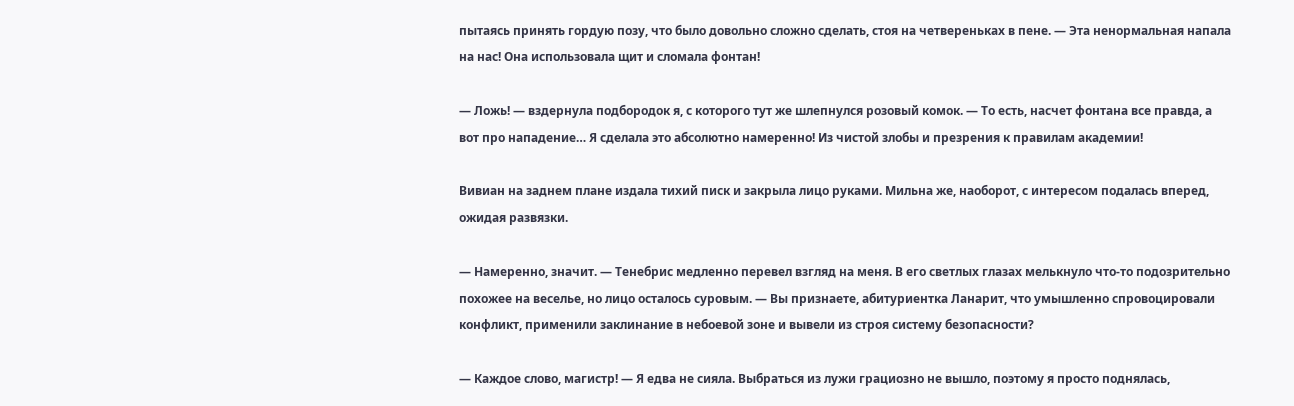пытаясь принять гордую позу, что было довольно сложно сделать, стоя на четвереньках в пене. — Эта ненормальная напала на нас! Она использовала щит и сломала фонтан!

— Ложь! — вздернула подбородок я, с которого тут же шлепнулся розовый комок. — То есть, насчет фонтана все правда, а вот про нападение… Я сделала это абсолютно намеренно! Из чистой злобы и презрения к правилам академии!

Вивиан на заднем плане издала тихий писк и закрыла лицо руками. Мильна же, наоборот, с интересом подалась вперед, ожидая развязки.

— Намеренно, значит. — Тенебрис медленно перевел взгляд на меня. В его светлых глазах мелькнуло что-то подозрительно похожее на веселье, но лицо осталось суровым. — Вы признаете, абитуриентка Ланарит, что умышленно спровоцировали конфликт, применили заклинание в небоевой зоне и вывели из строя систему безопасности?

— Каждое слово, магистр! — Я едва не сияла. Выбраться из лужи грациозно не вышло, поэтому я просто поднялась,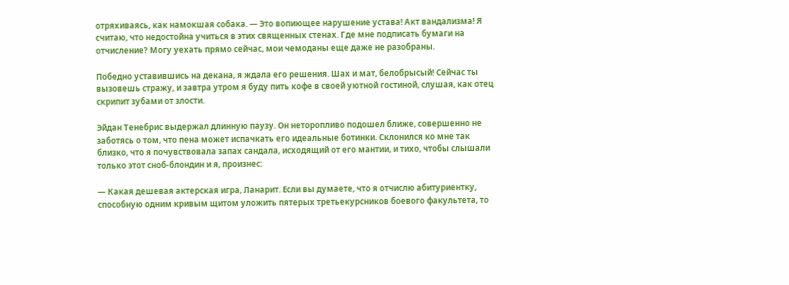отряхиваясь, как намокшая собака. — Это вопиющее нарушение устава! Акт вандализма! Я считаю, что недостойна учиться в этих священных стенах. Где мне подписать бумаги на отчисление? Могу уехать прямо сейчас, мои чемоданы еще даже не разобраны.

Победно уставившись на декана, я ждала его решения. Шах и мат, белобрысый! Сейчас ты вызовешь стражу, и завтра утром я буду пить кофе в своей уютной гостиной, слушая, как отец скрипит зубами от злости.

Эйдан Тенебрис выдержал длинную паузу. Он неторопливо подошел ближе, совершенно не заботясь о том, что пена может испачкать его идеальные ботинки. Склонился ко мне так близко, что я почувствовала запах сандала, исходящий от его мантии, и тихо, чтобы слышали только этот сноб-блондин и я, произнес:

— Какая дешевая актерская игра, Ланарит. Если вы думаете, что я отчислю абитуриентку, способную одним кривым щитом уложить пятерых третьекурсников боевого факультета, то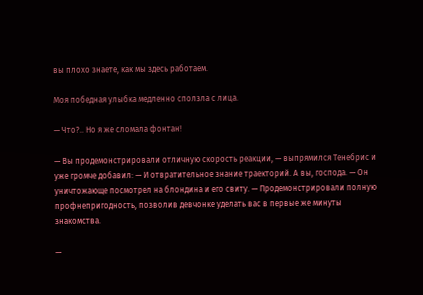вы плохо знаете, как мы здесь работаем.

Моя победная улыбка медленно сползла с лица.

— Что?.. Но я же сломала фонтан!

— Вы продемонстрировали отличную скорость реакции, — выпрямился Тенебрис и уже громче добавил: — И отвратительное знание траекторий. А вы, господа. — Он уничтожающе посмотрел на блондина и его свиту. — Продемонстрировали полную профнепригодность, позволив девчонке уделать вас в первые же минуты знакомства.

—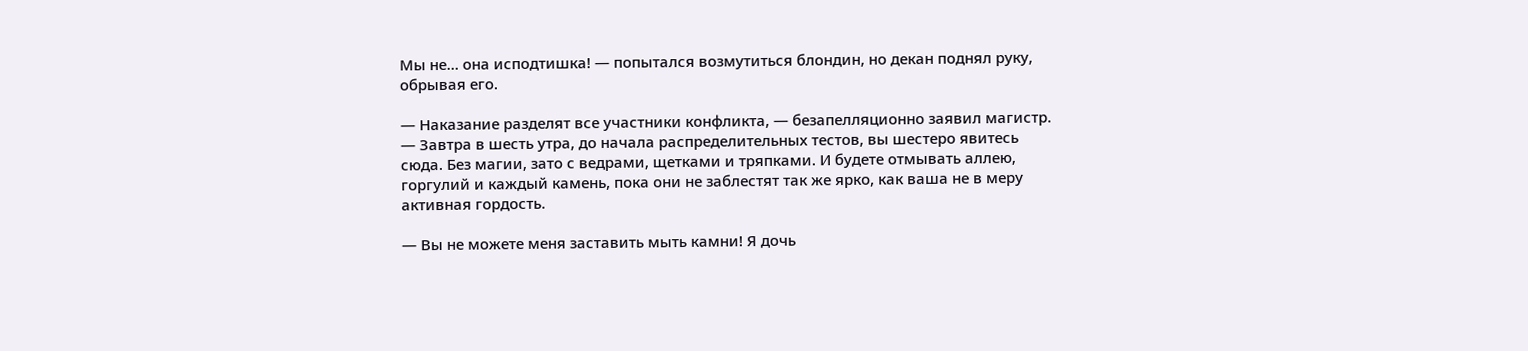Мы не… она исподтишка! — попытался возмутиться блондин, но декан поднял руку, обрывая его.

— Наказание разделят все участники конфликта, — безапелляционно заявил магистр. — Завтра в шесть утра, до начала распределительных тестов, вы шестеро явитесь сюда. Без магии, зато с ведрами, щетками и тряпками. И будете отмывать аллею, горгулий и каждый камень, пока они не заблестят так же ярко, как ваша не в меру активная гордость.

— Вы не можете меня заставить мыть камни! Я дочь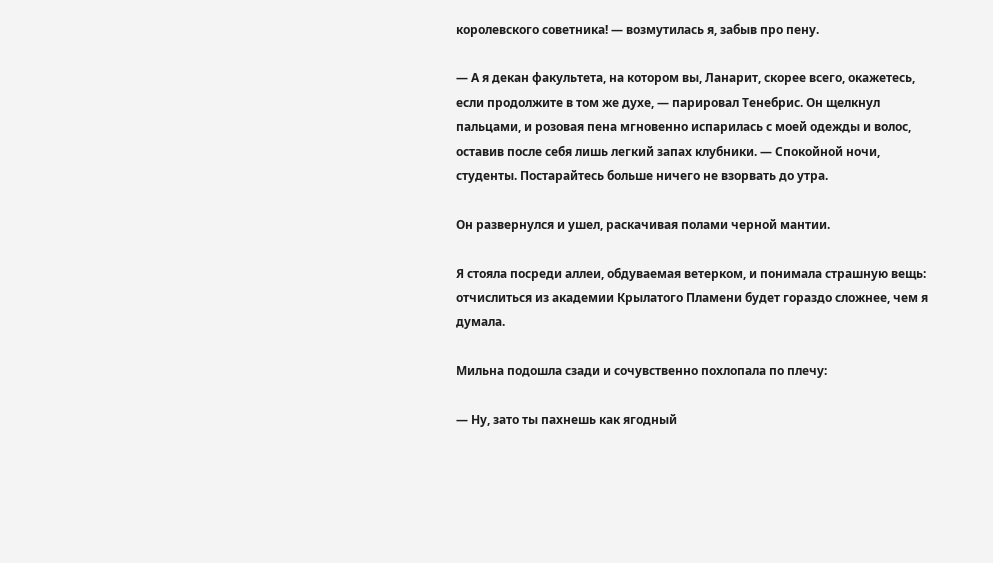королевского советника! — возмутилась я, забыв про пену.

— А я декан факультета, на котором вы, Ланарит, скорее всего, окажетесь, если продолжите в том же духе, — парировал Тенебрис. Он щелкнул пальцами, и розовая пена мгновенно испарилась с моей одежды и волос, оставив после себя лишь легкий запах клубники. — Спокойной ночи, студенты. Постарайтесь больше ничего не взорвать до утра.

Он развернулся и ушел, раскачивая полами черной мантии.

Я стояла посреди аллеи, обдуваемая ветерком, и понимала страшную вещь: отчислиться из академии Крылатого Пламени будет гораздо сложнее, чем я думала.

Мильна подошла сзади и сочувственно похлопала по плечу:

— Ну, зато ты пахнешь как ягодный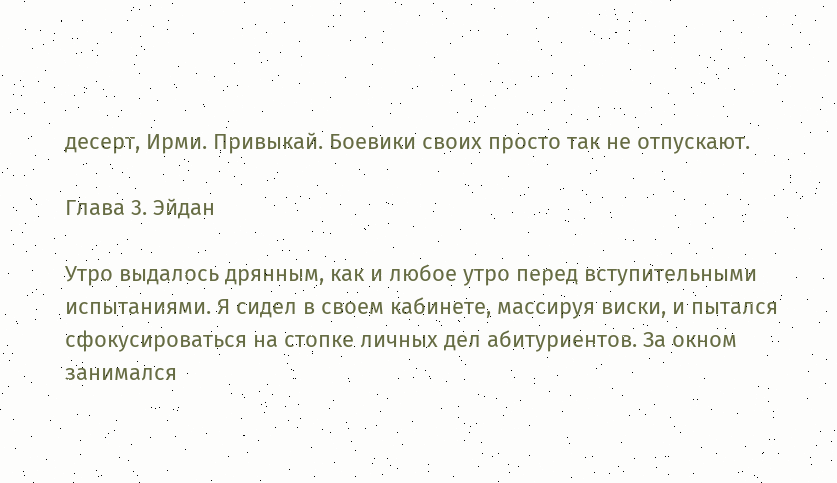десерт, Ирми. Привыкай. Боевики своих просто так не отпускают.

Глава 3. Эйдан

Утро выдалось дрянным, как и любое утро перед вступительными испытаниями. Я сидел в своем кабинете, массируя виски, и пытался сфокусироваться на стопке личных дел абитуриентов. За окном занимался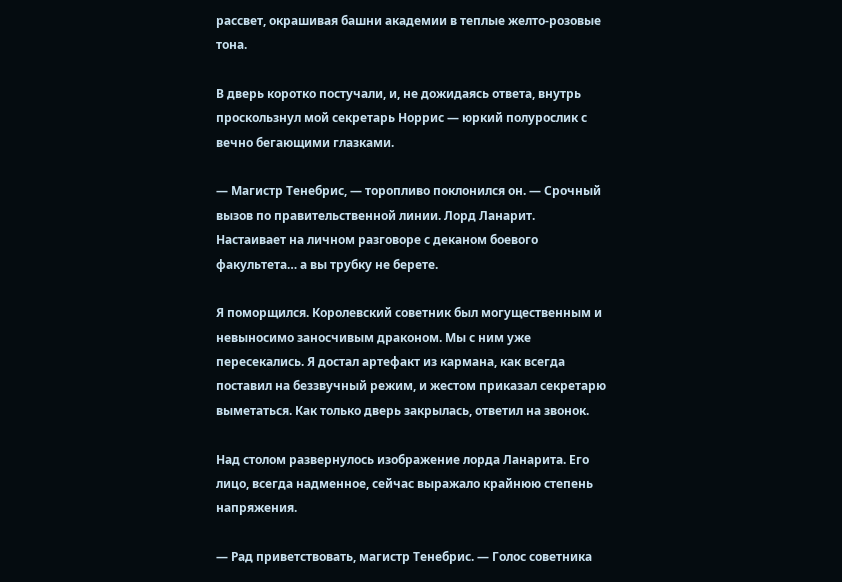рассвет, окрашивая башни академии в теплые желто-розовые тона.

В дверь коротко постучали, и, не дожидаясь ответа, внутрь проскользнул мой секретарь Норрис — юркий полурослик с вечно бегающими глазками.

— Магистр Тенебрис, — торопливо поклонился он. — Срочный вызов по правительственной линии. Лорд Ланарит. Настаивает на личном разговоре с деканом боевого факультета… а вы трубку не берете.

Я поморщился. Королевский советник был могущественным и невыносимо заносчивым драконом. Мы с ним уже пересекались. Я достал артефакт из кармана, как всегда поставил на беззвучный режим, и жестом приказал секретарю выметаться. Как только дверь закрылась, ответил на звонок.

Над столом развернулось изображение лорда Ланарита. Его лицо, всегда надменное, сейчас выражало крайнюю степень напряжения.

— Рад приветствовать, магистр Тенебрис. — Голос советника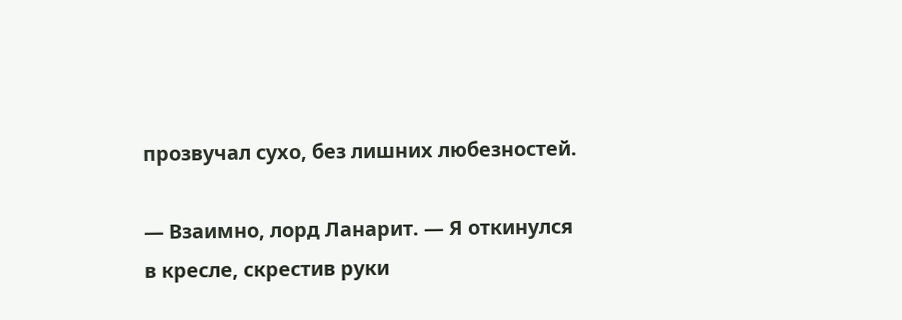прозвучал сухо, без лишних любезностей.

— Взаимно, лорд Ланарит. — Я откинулся в кресле, скрестив руки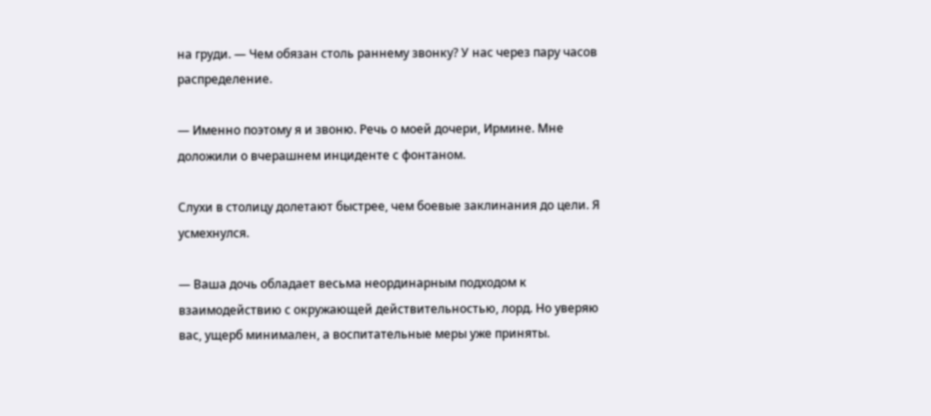на груди. — Чем обязан столь раннему звонку? У нас через пару часов распределение.

— Именно поэтому я и звоню. Речь о моей дочери, Ирмине. Мне доложили о вчерашнем инциденте с фонтаном.

Слухи в столицу долетают быстрее, чем боевые заклинания до цели. Я усмехнулся.

— Ваша дочь обладает весьма неординарным подходом к взаимодействию с окружающей действительностью, лорд. Но уверяю вас, ущерб минимален, а воспитательные меры уже приняты.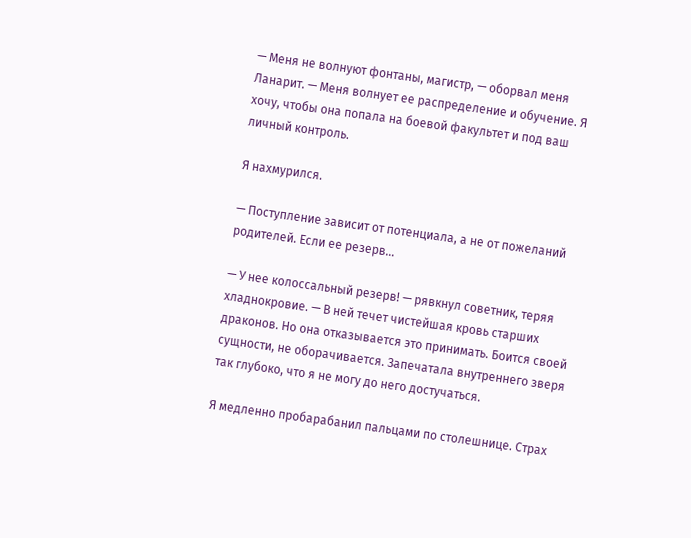— Меня не волнуют фонтаны, магистр, — оборвал меня Ланарит. — Меня волнует ее распределение и обучение. Я хочу, чтобы она попала на боевой факультет и под ваш личный контроль.

Я нахмурился.

— Поступление зависит от потенциала, а не от пожеланий родителей. Если ее резерв…

— У нее колоссальный резерв! — рявкнул советник, теряя хладнокровие. — В ней течет чистейшая кровь старших драконов. Но она отказывается это принимать. Боится своей сущности, не оборачивается. Запечатала внутреннего зверя так глубоко, что я не могу до него достучаться.

Я медленно пробарабанил пальцами по столешнице. Страх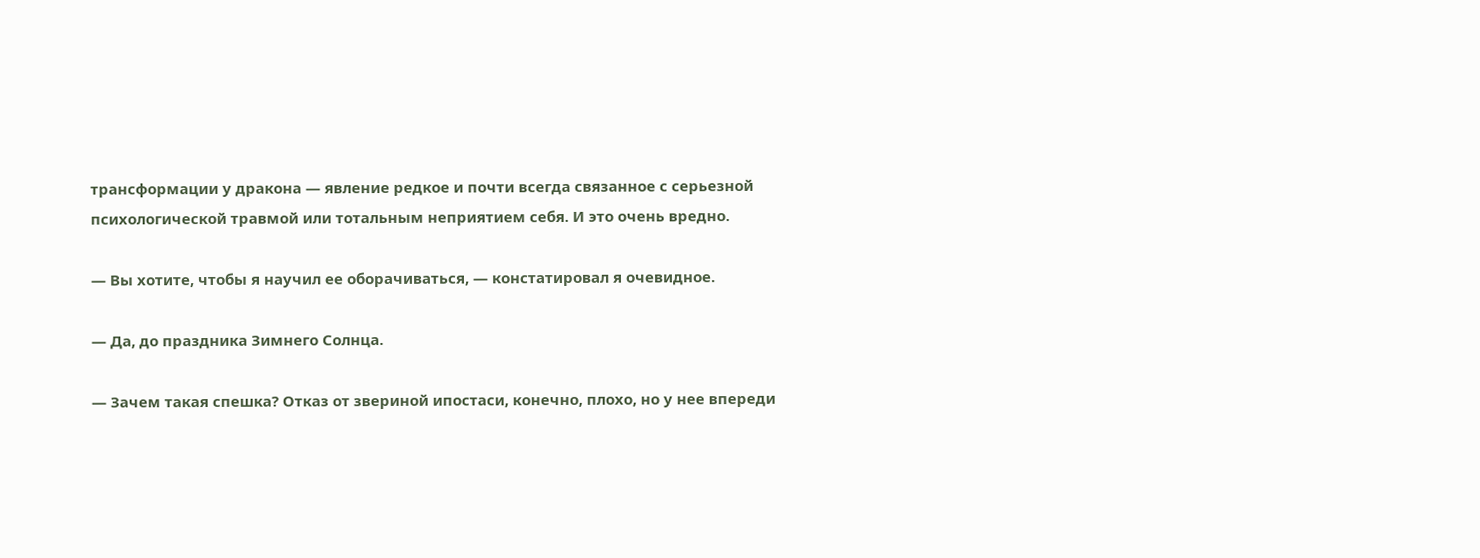трансформации у дракона — явление редкое и почти всегда связанное с серьезной психологической травмой или тотальным неприятием себя. И это очень вредно.

— Вы хотите, чтобы я научил ее оборачиваться, — констатировал я очевидное.

— Да, до праздника Зимнего Солнца.

— Зачем такая спешка? Отказ от звериной ипостаси, конечно, плохо, но у нее впереди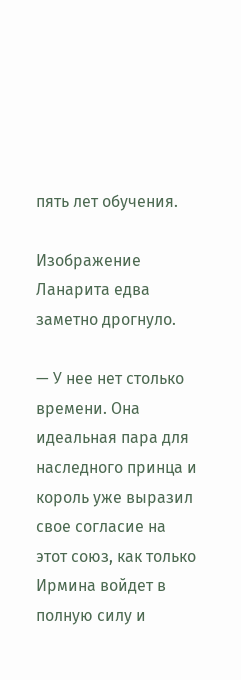пять лет обучения.

Изображение Ланарита едва заметно дрогнуло.

— У нее нет столько времени. Она идеальная пара для наследного принца и король уже выразил свое согласие на этот союз, как только Ирмина войдет в полную силу и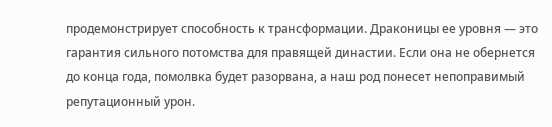продемонстрирует способность к трансформации. Драконицы ее уровня — это гарантия сильного потомства для правящей династии. Если она не обернется до конца года, помолвка будет разорвана, а наш род понесет непоправимый репутационный урон.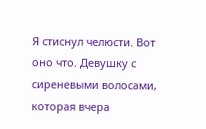Я стиснул челюсти. Вот оно что. Девушку с сиреневыми волосами, которая вчера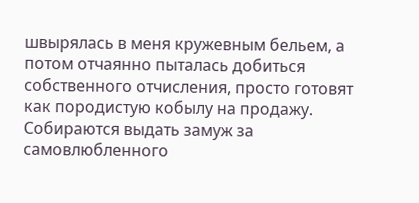швырялась в меня кружевным бельем, а потом отчаянно пыталась добиться собственного отчисления, просто готовят как породистую кобылу на продажу. Собираются выдать замуж за самовлюбленного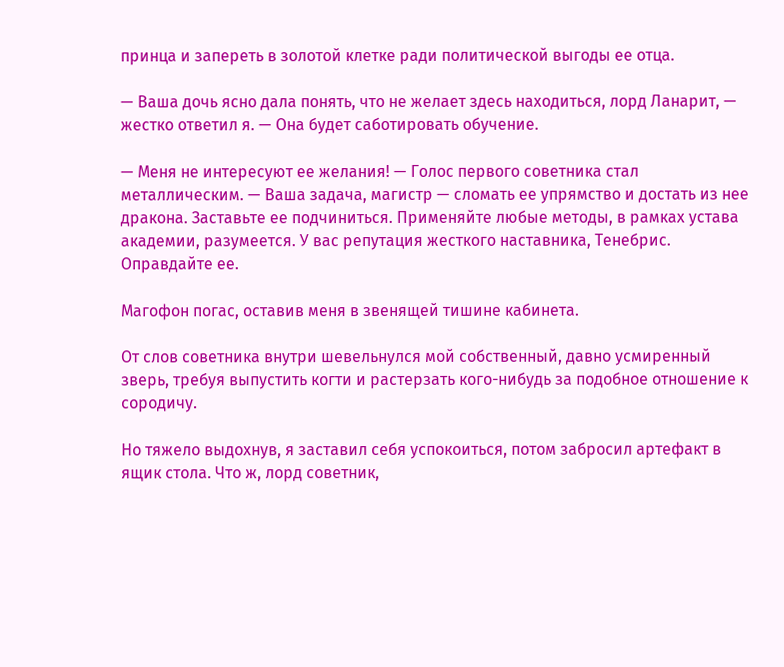принца и запереть в золотой клетке ради политической выгоды ее отца.

— Ваша дочь ясно дала понять, что не желает здесь находиться, лорд Ланарит, — жестко ответил я. — Она будет саботировать обучение.

— Меня не интересуют ее желания! — Голос первого советника стал металлическим. — Ваша задача, магистр — сломать ее упрямство и достать из нее дракона. Заставьте ее подчиниться. Применяйте любые методы, в рамках устава академии, разумеется. У вас репутация жесткого наставника, Тенебрис. Оправдайте ее.

Магофон погас, оставив меня в звенящей тишине кабинета.

От слов советника внутри шевельнулся мой собственный, давно усмиренный зверь, требуя выпустить когти и растерзать кого-нибудь за подобное отношение к сородичу.

Но тяжело выдохнув, я заставил себя успокоиться, потом забросил артефакт в ящик стола. Что ж, лорд советник,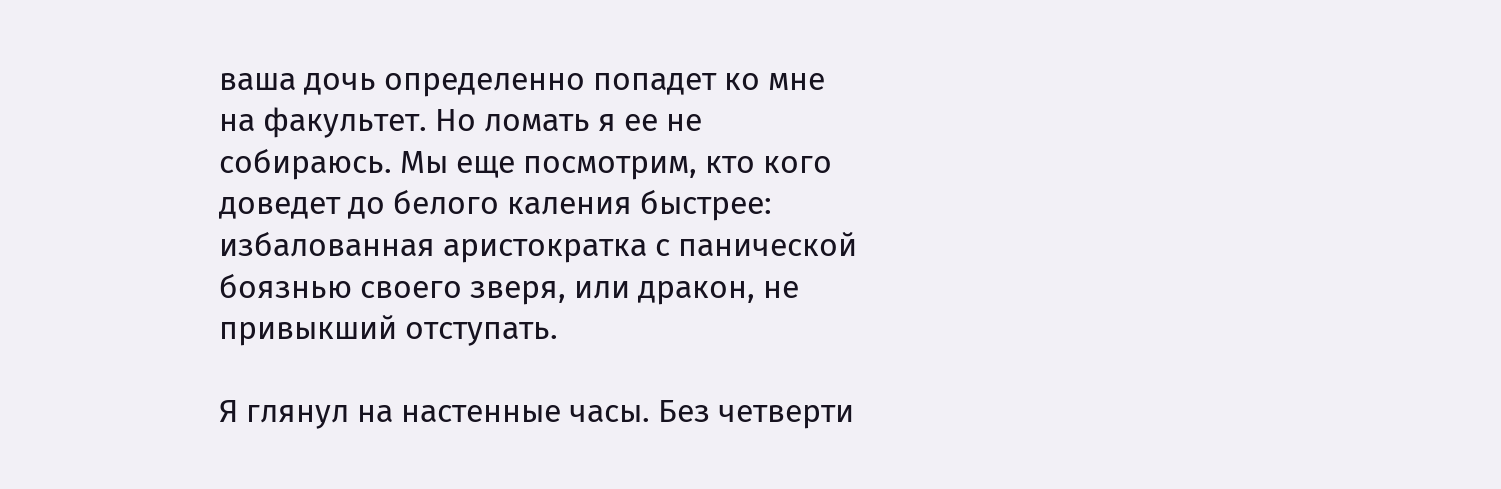ваша дочь определенно попадет ко мне на факультет. Но ломать я ее не собираюсь. Мы еще посмотрим, кто кого доведет до белого каления быстрее: избалованная аристократка с панической боязнью своего зверя, или дракон, не привыкший отступать.

Я глянул на настенные часы. Без четверти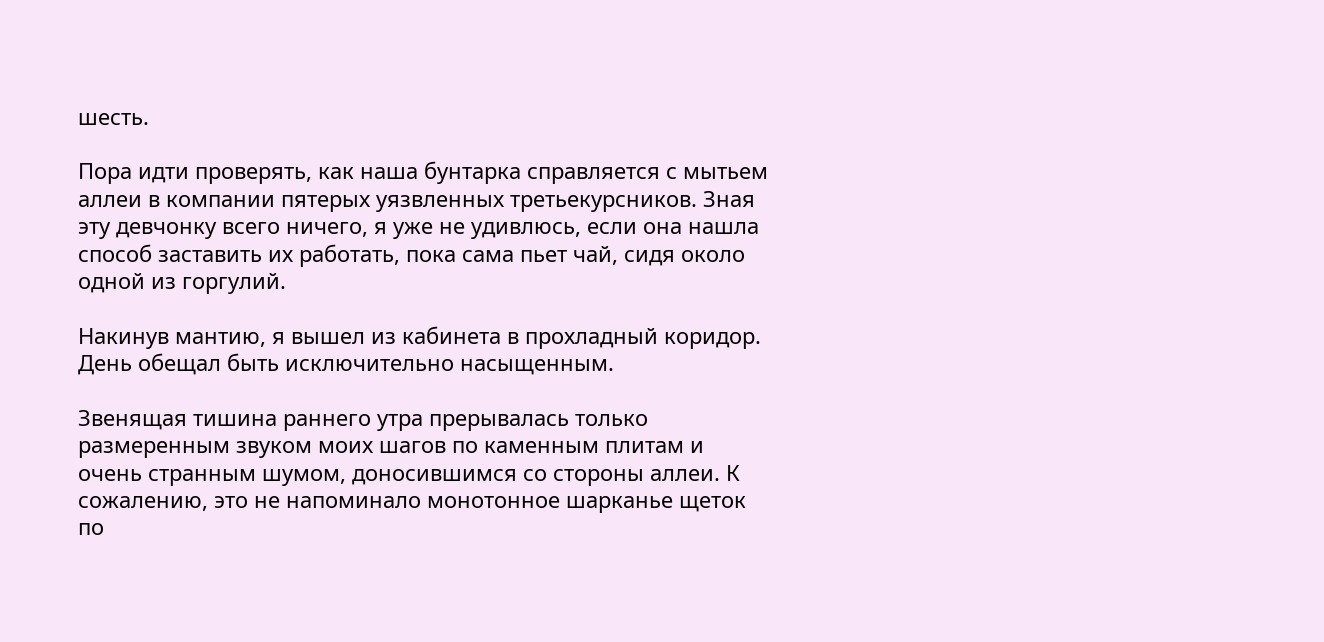шесть.

Пора идти проверять, как наша бунтарка справляется с мытьем аллеи в компании пятерых уязвленных третьекурсников. Зная эту девчонку всего ничего, я уже не удивлюсь, если она нашла способ заставить их работать, пока сама пьет чай, сидя около одной из горгулий.

Накинув мантию, я вышел из кабинета в прохладный коридор. День обещал быть исключительно насыщенным.

Звенящая тишина раннего утра прерывалась только размеренным звуком моих шагов по каменным плитам и очень странным шумом, доносившимся со стороны аллеи. К сожалению, это не напоминало монотонное шарканье щеток по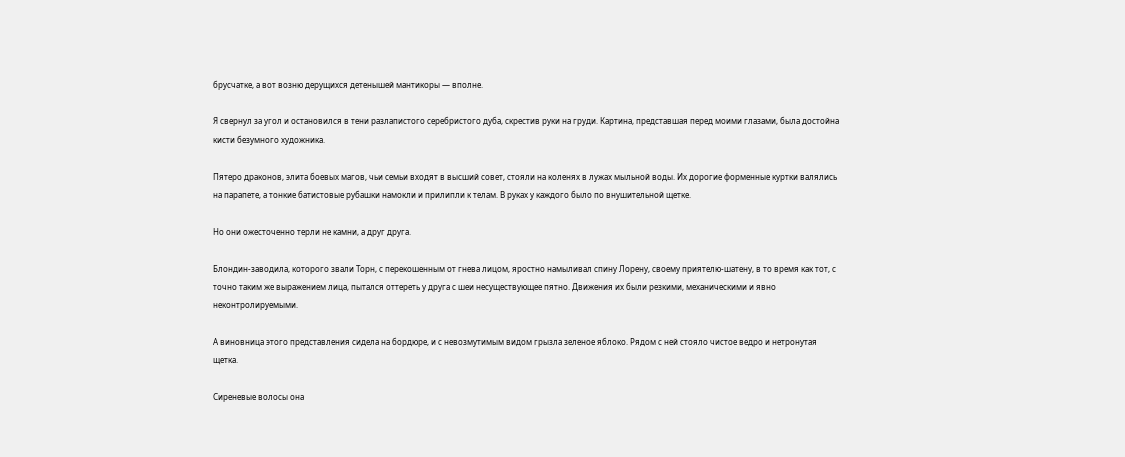брусчатке, а вот возню дерущихся детенышей мантикоры — вполне.

Я свернул за угол и остановился в тени разлапистого серебристого дуба, скрестив руки на груди. Картина, представшая перед моими глазами, была достойна кисти безумного художника.

Пятеро драконов, элита боевых магов, чьи семьи входят в высший совет, стояли на коленях в лужах мыльной воды. Их дорогие форменные куртки валялись на парапете, а тонкие батистовые рубашки намокли и прилипли к телам. В руках у каждого было по внушительной щетке.

Но они ожесточенно терли не камни, а друг друга.

Блондин-заводила, которого звали Торн, с перекошенным от гнева лицом, яростно намыливал спину Лорену, своему приятелю-шатену, в то время как тот, с точно таким же выражением лица, пытался оттереть у друга с шеи несуществующее пятно. Движения их были резкими, механическими и явно неконтролируемыми.

А виновница этого представления сидела на бордюре, и с невозмутимым видом грызла зеленое яблоко. Рядом с ней стояло чистое ведро и нетронутая щетка.

Сиреневые волосы она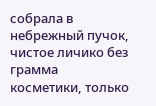собрала в небрежный пучок, чистое личико без грамма косметики, только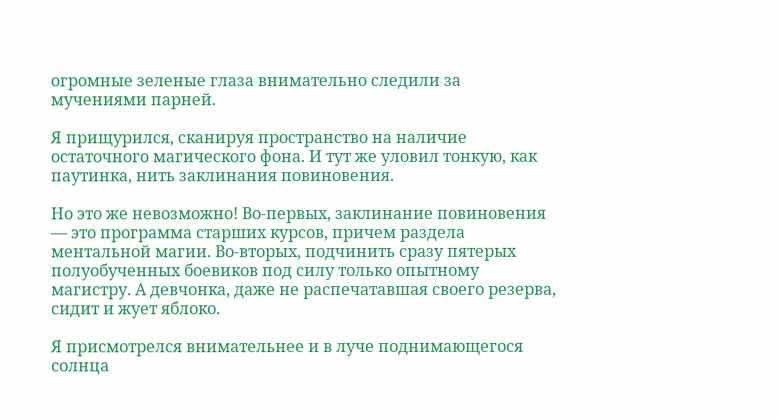огромные зеленые глаза внимательно следили за мучениями парней.

Я прищурился, сканируя пространство на наличие остаточного магического фона. И тут же уловил тонкую, как паутинка, нить заклинания повиновения.

Но это же невозможно! Во-первых, заклинание повиновения — это программа старших курсов, причем раздела ментальной магии. Во-вторых, подчинить сразу пятерых полуобученных боевиков под силу только опытному магистру. А девчонка, даже не распечатавшая своего резерва, сидит и жует яблоко.

Я присмотрелся внимательнее и в луче поднимающегося солнца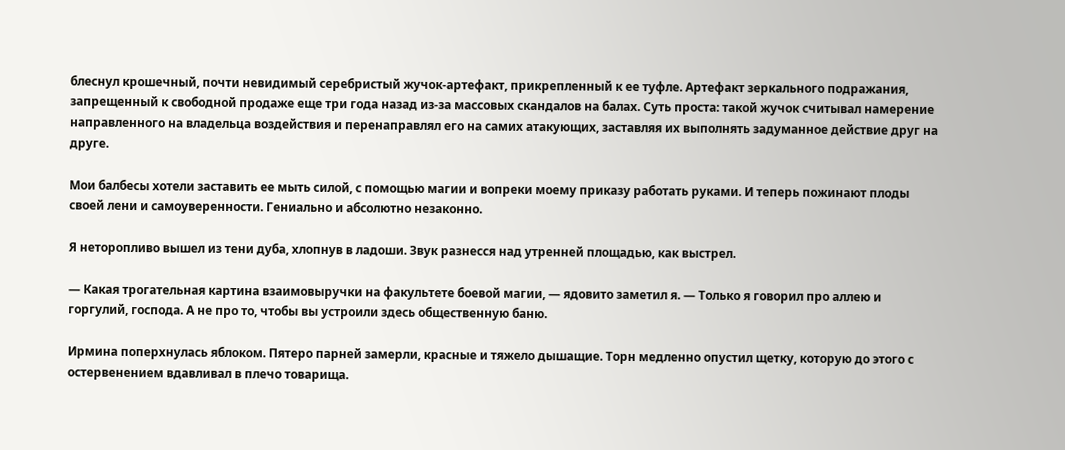блеснул крошечный, почти невидимый серебристый жучок-артефакт, прикрепленный к ее туфле. Артефакт зеркального подражания, запрещенный к свободной продаже еще три года назад из-за массовых скандалов на балах. Суть проста: такой жучок считывал намерение направленного на владельца воздействия и перенаправлял его на самих атакующих, заставляя их выполнять задуманное действие друг на друге.

Мои балбесы хотели заставить ее мыть силой, с помощью магии и вопреки моему приказу работать руками. И теперь пожинают плоды своей лени и самоуверенности. Гениально и абсолютно незаконно.

Я неторопливо вышел из тени дуба, хлопнув в ладоши. Звук разнесся над утренней площадью, как выстрел.

— Какая трогательная картина взаимовыручки на факультете боевой магии, — ядовито заметил я. — Только я говорил про аллею и горгулий, господа. А не про то, чтобы вы устроили здесь общественную баню.

Ирмина поперхнулась яблоком. Пятеро парней замерли, красные и тяжело дышащие. Торн медленно опустил щетку, которую до этого с остервенением вдавливал в плечо товарища.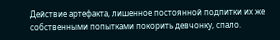Действие артефакта, лишенное постоянной подпитки их же собственными попытками покорить девчонку, спало.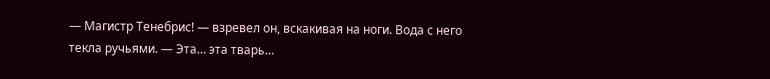— Магистр Тенебрис! — взревел он, вскакивая на ноги. Вода с него текла ручьями. — Эта… эта тварь…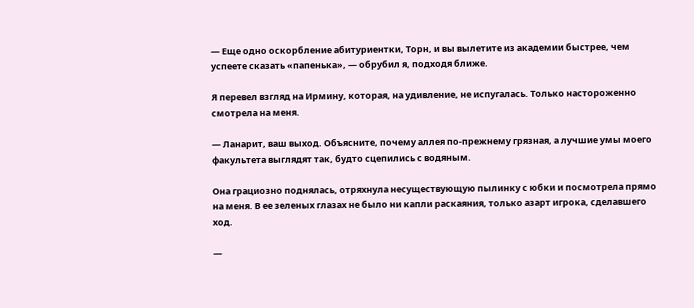— Еще одно оскорбление абитуриентки, Торн, и вы вылетите из академии быстрее, чем успеете сказать «папенька», — обрубил я, подходя ближе.

Я перевел взгляд на Ирмину, которая, на удивление, не испугалась. Только настороженно смотрела на меня.

— Ланарит, ваш выход. Объясните, почему аллея по-прежнему грязная, а лучшие умы моего факультета выглядят так, будто сцепились с водяным.

Она грациозно поднялась, отряхнула несуществующую пылинку с юбки и посмотрела прямо на меня. В ее зеленых глазах не было ни капли раскаяния, только азарт игрока, сделавшего ход.

—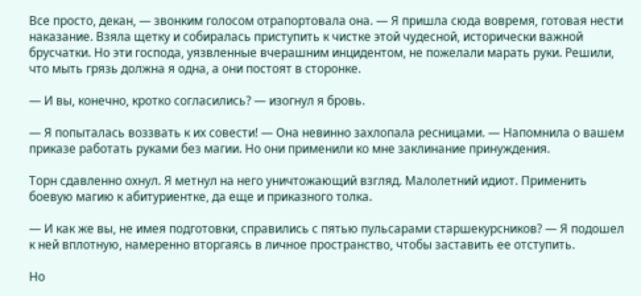Все просто, декан, — звонким голосом отрапортовала она. — Я пришла сюда вовремя, готовая нести наказание. Взяла щетку и собиралась приступить к чистке этой чудесной, исторически важной брусчатки. Но эти господа, уязвленные вчерашним инцидентом, не пожелали марать руки. Решили, что мыть грязь должна я одна, а они постоят в сторонке.

— И вы, конечно, кротко согласились? — изогнул я бровь.

— Я попыталась воззвать к их совести! — Она невинно захлопала ресницами. — Напомнила о вашем приказе работать руками без магии. Но они применили ко мне заклинание принуждения.

Торн сдавленно охнул. Я метнул на него уничтожающий взгляд. Малолетний идиот. Применить боевую магию к абитуриентке, да еще и приказного толка.

— И как же вы, не имея подготовки, справились с пятью пульсарами старшекурсников? — Я подошел к ней вплотную, намеренно вторгаясь в личное пространство, чтобы заставить ее отступить.

Но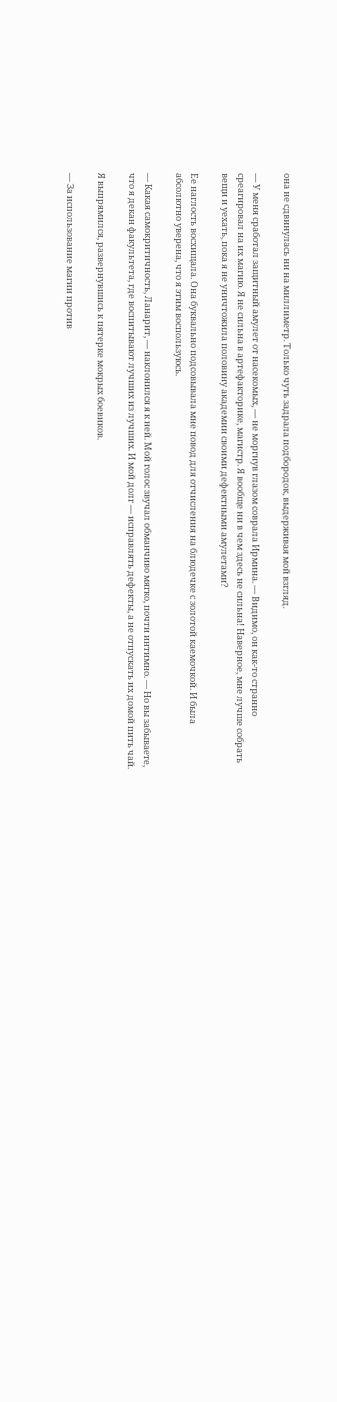она не сдвинулась ни на миллиметр. Только чуть задрала подбородок, выдерживая мой взгляд.

— У меня сработал защитный амулет от насекомых, — не моргнув глазом соврала Ирмина. — Видимо, он как-то странно среагировал на их магию. Я не сильна в артефакторике, магистр. Я вообще ни в чем здесь не сильна! Наверное, мне лучше собрать вещи и уехать, пока я не уничтожила половину академии своими дефектными амулетами?

Ее наглость восхищала. Она буквально подсовывала мне повод для отчисления на блюдечке с золотой каемочкой. И была абсолютно уверена, что я этим воспользуюсь.

— Какая самокритичность, Ланарит, — наклонился я к ней. Мой голос звучал обманчиво мягко, почти интимно. — Но вы забываете, что я декан факультета, где воспитывают лучших из лучших. И мой долг — исправлять дефекты, а не отпускать их домой пить чай.

Я выпрямился, развернувшись к пятерке мокрых боевиков.

— За использование магии против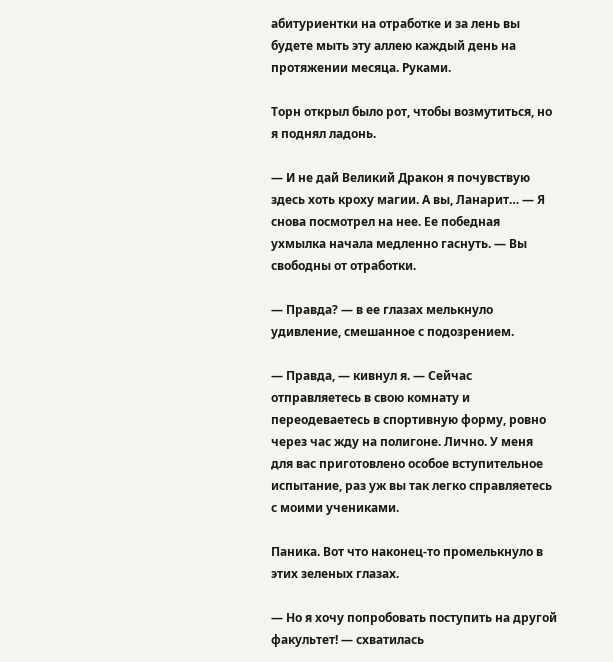абитуриентки на отработке и за лень вы будете мыть эту аллею каждый день на протяжении месяца. Руками.

Торн открыл было рот, чтобы возмутиться, но я поднял ладонь.

— И не дай Великий Дракон я почувствую здесь хоть кроху магии. А вы, Ланарит… — Я снова посмотрел на нее. Ее победная ухмылка начала медленно гаснуть. — Вы свободны от отработки.

— Правда? — в ее глазах мелькнуло удивление, смешанное с подозрением.

— Правда, — кивнул я. — Сейчас отправляетесь в свою комнату и переодеваетесь в спортивную форму, ровно через час жду на полигоне. Лично. У меня для вас приготовлено особое вступительное испытание, раз уж вы так легко справляетесь с моими учениками.

Паника. Вот что наконец-то промелькнуло в этих зеленых глазах.

— Но я хочу попробовать поступить на другой факультет! — схватилась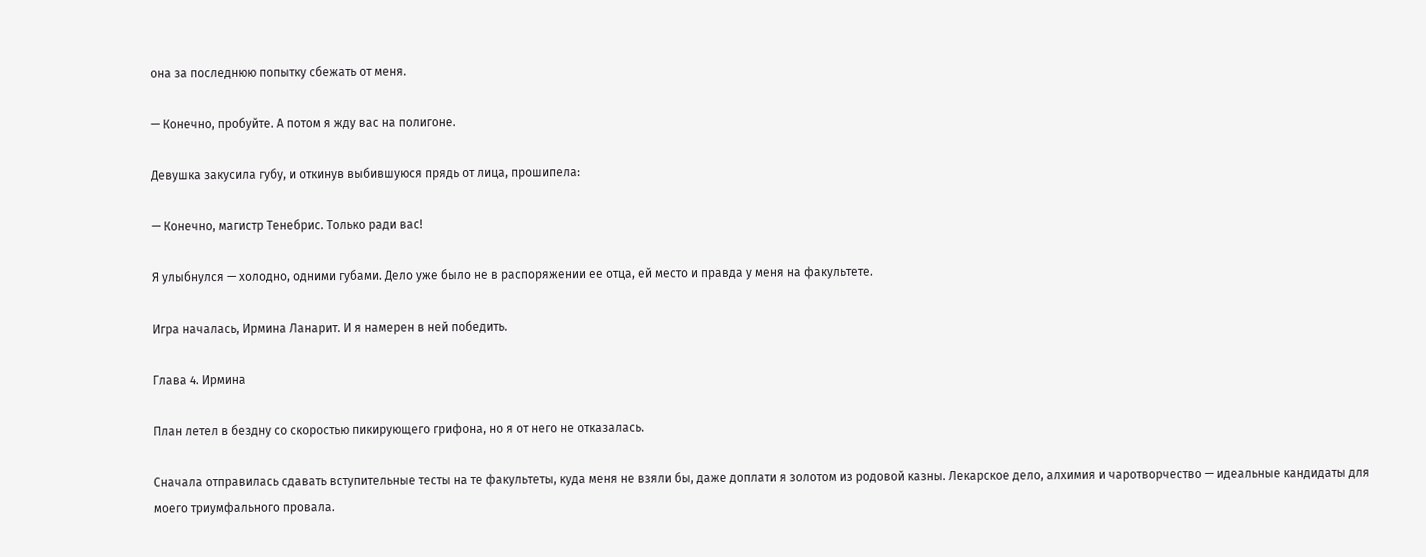она за последнюю попытку сбежать от меня.

— Конечно, пробуйте. А потом я жду вас на полигоне.

Девушка закусила губу, и откинув выбившуюся прядь от лица, прошипела:

— Конечно, магистр Тенебрис. Только ради вас!

Я улыбнулся — холодно, одними губами. Дело уже было не в распоряжении ее отца, ей место и правда у меня на факультете.

Игра началась, Ирмина Ланарит. И я намерен в ней победить.

Глава 4. Ирмина

План летел в бездну со скоростью пикирующего грифона, но я от него не отказалась.

Сначала отправилась сдавать вступительные тесты на те факультеты, куда меня не взяли бы, даже доплати я золотом из родовой казны. Лекарское дело, алхимия и чаротворчество — идеальные кандидаты для моего триумфального провала.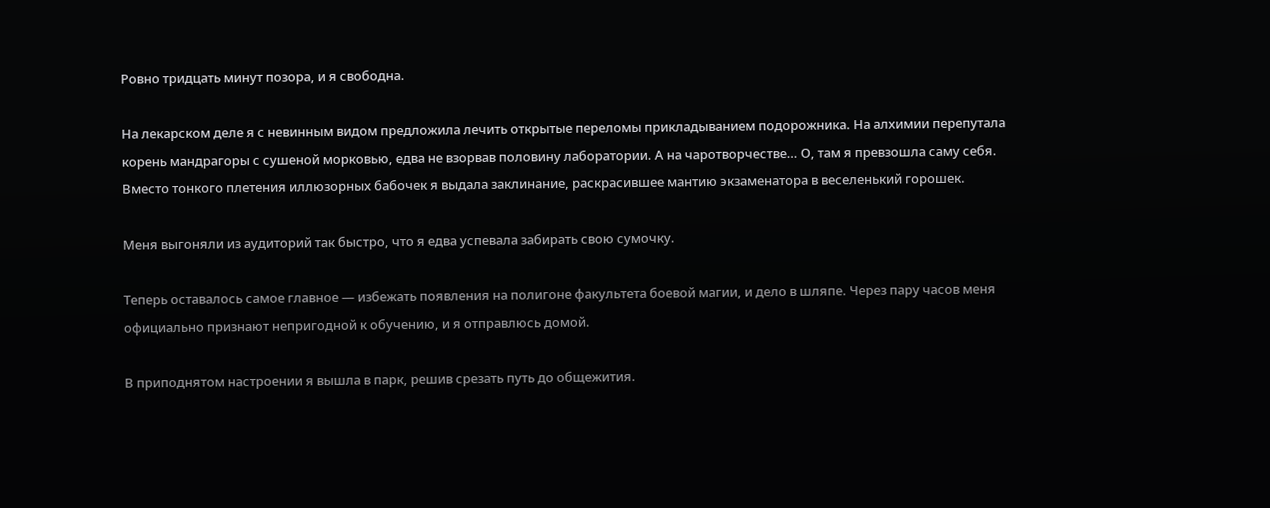Ровно тридцать минут позора, и я свободна.

На лекарском деле я с невинным видом предложила лечить открытые переломы прикладыванием подорожника. На алхимии перепутала корень мандрагоры с сушеной морковью, едва не взорвав половину лаборатории. А на чаротворчестве… О, там я превзошла саму себя. Вместо тонкого плетения иллюзорных бабочек я выдала заклинание, раскрасившее мантию экзаменатора в веселенький горошек.

Меня выгоняли из аудиторий так быстро, что я едва успевала забирать свою сумочку.

Теперь оставалось самое главное — избежать появления на полигоне факультета боевой магии, и дело в шляпе. Через пару часов меня официально признают непригодной к обучению, и я отправлюсь домой.

В приподнятом настроении я вышла в парк, решив срезать путь до общежития.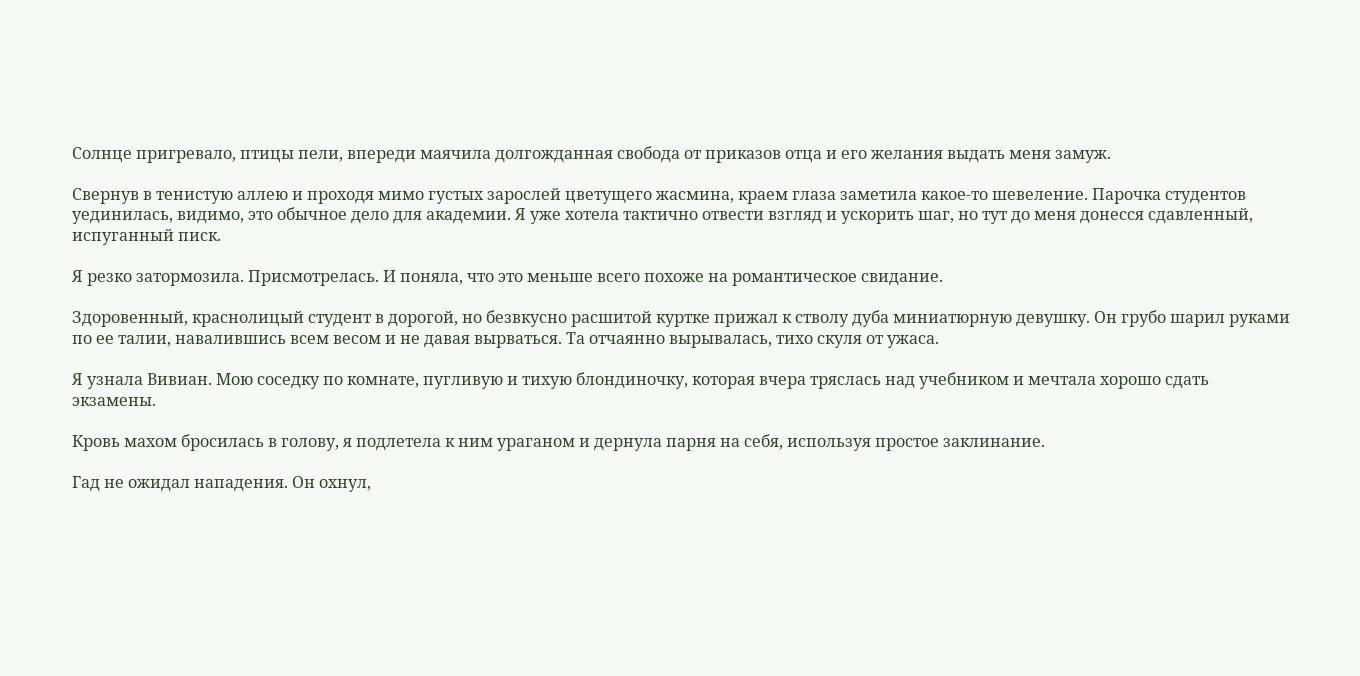Солнце пригревало, птицы пели, впереди маячила долгожданная свобода от приказов отца и его желания выдать меня замуж.

Свернув в тенистую аллею и проходя мимо густых зарослей цветущего жасмина, краем глаза заметила какое-то шевеление. Парочка студентов уединилась, видимо, это обычное дело для академии. Я уже хотела тактично отвести взгляд и ускорить шаг, но тут до меня донесся сдавленный, испуганный писк.

Я резко затормозила. Присмотрелась. И поняла, что это меньше всего похоже на романтическое свидание.

Здоровенный, краснолицый студент в дорогой, но безвкусно расшитой куртке прижал к стволу дуба миниатюрную девушку. Он грубо шарил руками по ее талии, навалившись всем весом и не давая вырваться. Та отчаянно вырывалась, тихо скуля от ужаса.

Я узнала Вивиан. Мою соседку по комнате, пугливую и тихую блондиночку, которая вчера тряслась над учебником и мечтала хорошо сдать экзамены.

Кровь махом бросилась в голову, я подлетела к ним ураганом и дернула парня на себя, используя простое заклинание.

Гад не ожидал нападения. Он охнул,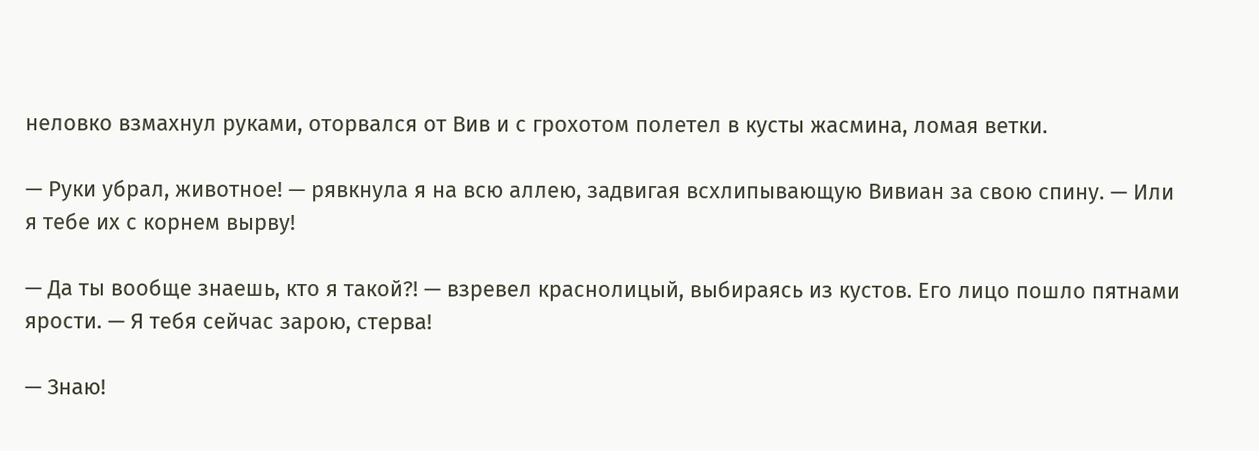неловко взмахнул руками, оторвался от Вив и с грохотом полетел в кусты жасмина, ломая ветки.

— Руки убрал, животное! — рявкнула я на всю аллею, задвигая всхлипывающую Вивиан за свою спину. — Или я тебе их с корнем вырву!

— Да ты вообще знаешь, кто я такой?! — взревел краснолицый, выбираясь из кустов. Его лицо пошло пятнами ярости. — Я тебя сейчас зарою, стерва!

— Знаю!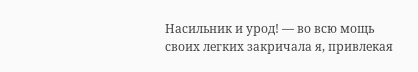Насильник и урод! — во всю мощь своих легких закричала я, привлекая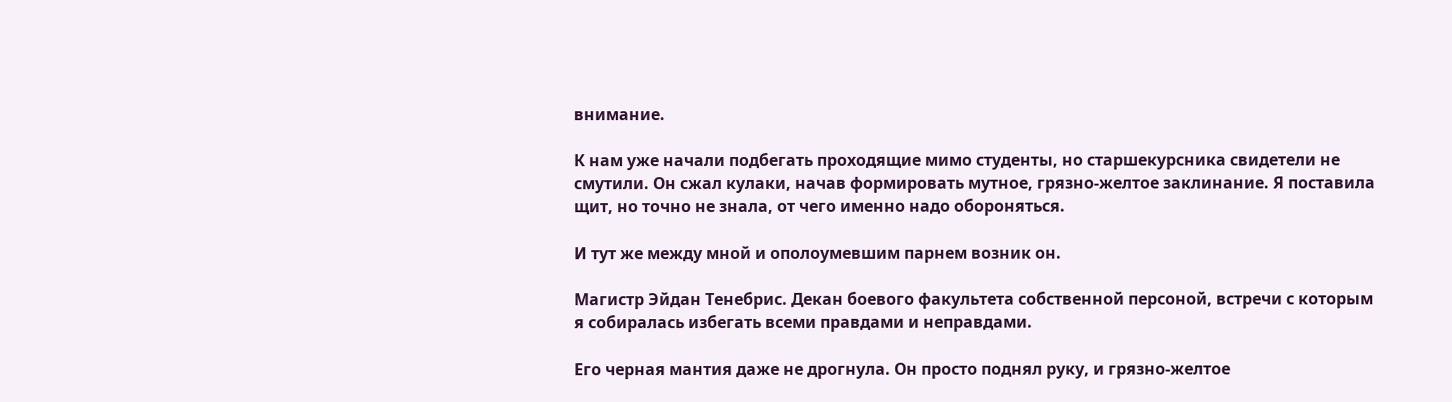внимание.

К нам уже начали подбегать проходящие мимо студенты, но старшекурсника свидетели не смутили. Он сжал кулаки, начав формировать мутное, грязно-желтое заклинание. Я поставила щит, но точно не знала, от чего именно надо обороняться.

И тут же между мной и ополоумевшим парнем возник он.

Магистр Эйдан Тенебрис. Декан боевого факультета собственной персоной, встречи с которым я собиралась избегать всеми правдами и неправдами.

Его черная мантия даже не дрогнула. Он просто поднял руку, и грязно-желтое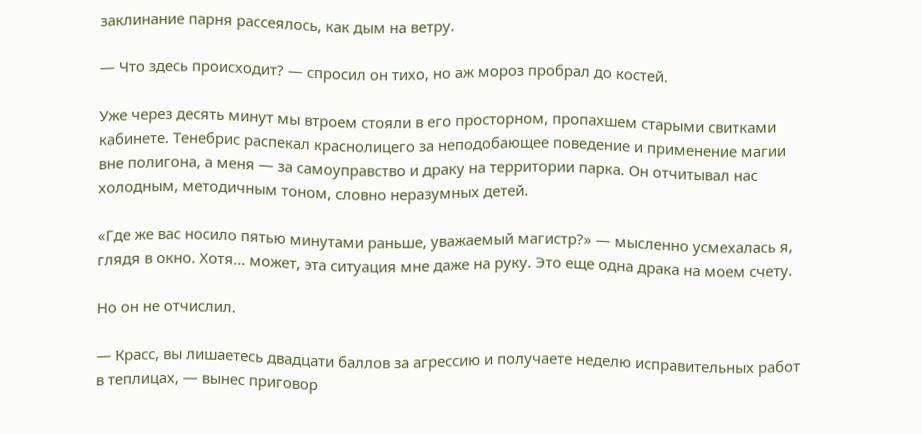заклинание парня рассеялось, как дым на ветру.

— Что здесь происходит? — спросил он тихо, но аж мороз пробрал до костей.

Уже через десять минут мы втроем стояли в его просторном, пропахшем старыми свитками кабинете. Тенебрис распекал краснолицего за неподобающее поведение и применение магии вне полигона, а меня — за самоуправство и драку на территории парка. Он отчитывал нас холодным, методичным тоном, словно неразумных детей.

«Где же вас носило пятью минутами раньше, уважаемый магистр?» — мысленно усмехалась я, глядя в окно. Хотя… может, эта ситуация мне даже на руку. Это еще одна драка на моем счету.

Но он не отчислил.

— Красс, вы лишаетесь двадцати баллов за агрессию и получаете неделю исправительных работ в теплицах, — вынес приговор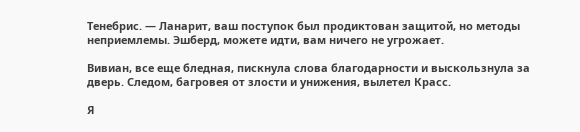Тенебрис. — Ланарит, ваш поступок был продиктован защитой, но методы неприемлемы. Эшберд, можете идти, вам ничего не угрожает.

Вивиан, все еще бледная, пискнула слова благодарности и выскользнула за дверь. Следом, багровея от злости и унижения, вылетел Красс.

Я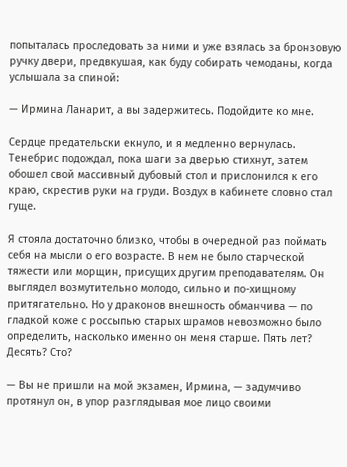попыталась проследовать за ними и уже взялась за бронзовую ручку двери, предвкушая, как буду собирать чемоданы, когда услышала за спиной:

— Ирмина Ланарит, а вы задержитесь. Подойдите ко мне.

Сердце предательски екнуло, и я медленно вернулась. Тенебрис подождал, пока шаги за дверью стихнут, затем обошел свой массивный дубовый стол и прислонился к его краю, скрестив руки на груди. Воздух в кабинете словно стал гуще.

Я стояла достаточно близко, чтобы в очередной раз поймать себя на мысли о его возрасте. В нем не было старческой тяжести или морщин, присущих другим преподавателям. Он выглядел возмутительно молодо, сильно и по-хищному притягательно. Но у драконов внешность обманчива — по гладкой коже с россыпью старых шрамов невозможно было определить, насколько именно он меня старше. Пять лет? Десять? Сто?

— Вы не пришли на мой экзамен, Ирмина, — задумчиво протянул он, в упор разглядывая мое лицо своими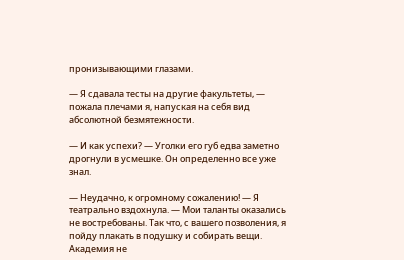пронизывающими глазами.

— Я сдавала тесты на другие факультеты, — пожала плечами я, напуская на себя вид абсолютной безмятежности.

— И как успехи? — Уголки его губ едва заметно дрогнули в усмешке. Он определенно все уже знал.

— Неудачно, к огромному сожалению! — Я театрально вздохнула. — Мои таланты оказались не востребованы. Так что, с вашего позволения, я пойду плакать в подушку и собирать вещи. Академия не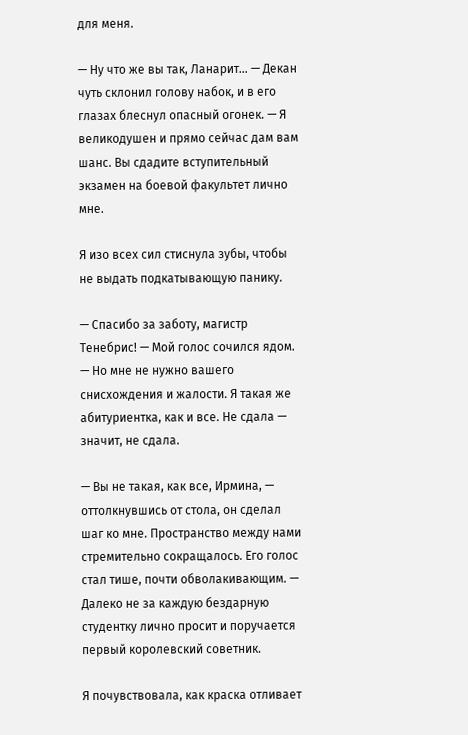для меня.

— Ну что же вы так, Ланарит… — Декан чуть склонил голову набок, и в его глазах блеснул опасный огонек. — Я великодушен и прямо сейчас дам вам шанс. Вы сдадите вступительный экзамен на боевой факультет лично мне.

Я изо всех сил стиснула зубы, чтобы не выдать подкатывающую панику.

— Спасибо за заботу, магистр Тенебрис! — Мой голос сочился ядом. — Но мне не нужно вашего снисхождения и жалости. Я такая же абитуриентка, как и все. Не сдала — значит, не сдала.

— Вы не такая, как все, Ирмина, — оттолкнувшись от стола, он сделал шаг ко мне. Пространство между нами стремительно сокращалось. Его голос стал тише, почти обволакивающим. — Далеко не за каждую бездарную студентку лично просит и поручается первый королевский советник.

Я почувствовала, как краска отливает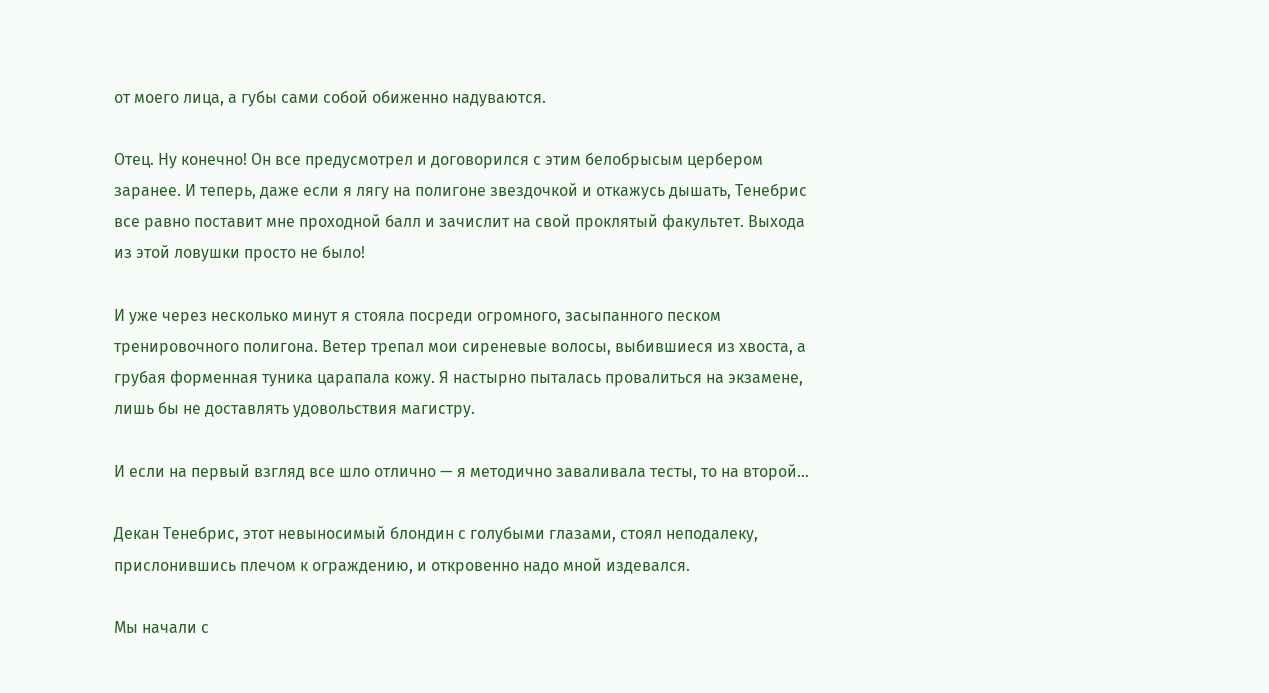от моего лица, а губы сами собой обиженно надуваются.

Отец. Ну конечно! Он все предусмотрел и договорился с этим белобрысым цербером заранее. И теперь, даже если я лягу на полигоне звездочкой и откажусь дышать, Тенебрис все равно поставит мне проходной балл и зачислит на свой проклятый факультет. Выхода из этой ловушки просто не было!

И уже через несколько минут я стояла посреди огромного, засыпанного песком тренировочного полигона. Ветер трепал мои сиреневые волосы, выбившиеся из хвоста, а грубая форменная туника царапала кожу. Я настырно пыталась провалиться на экзамене, лишь бы не доставлять удовольствия магистру.

И если на первый взгляд все шло отлично — я методично заваливала тесты, то на второй…

Декан Тенебрис, этот невыносимый блондин с голубыми глазами, стоял неподалеку, прислонившись плечом к ограждению, и откровенно надо мной издевался.

Мы начали с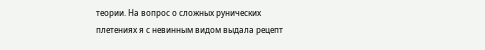теории. На вопрос о сложных рунических плетениях я с невинным видом выдала рецепт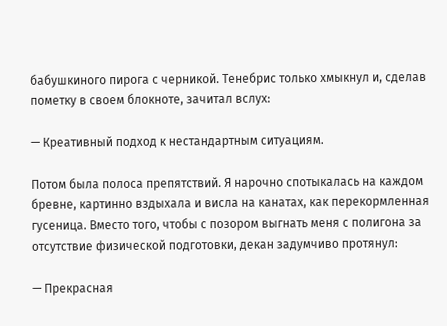бабушкиного пирога с черникой. Тенебрис только хмыкнул и, сделав пометку в своем блокноте, зачитал вслух:

— Креативный подход к нестандартным ситуациям.

Потом была полоса препятствий. Я нарочно спотыкалась на каждом бревне, картинно вздыхала и висла на канатах, как перекормленная гусеница. Вместо того, чтобы с позором выгнать меня с полигона за отсутствие физической подготовки, декан задумчиво протянул:

— Прекрасная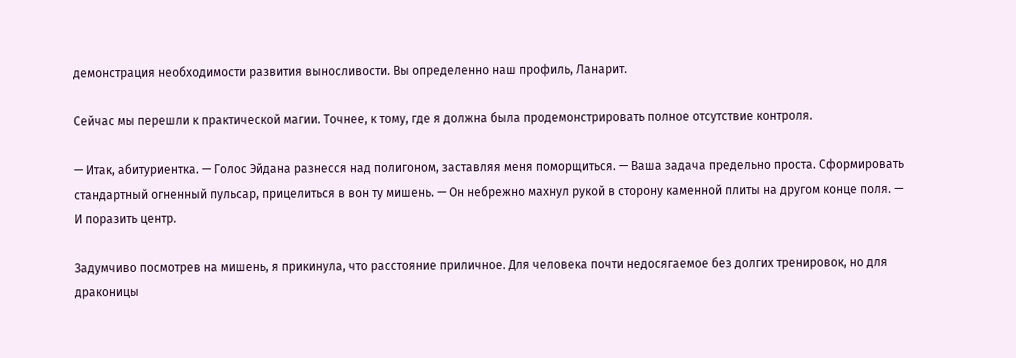демонстрация необходимости развития выносливости. Вы определенно наш профиль, Ланарит.

Сейчас мы перешли к практической магии. Точнее, к тому, где я должна была продемонстрировать полное отсутствие контроля.

— Итак, абитуриентка. — Голос Эйдана разнесся над полигоном, заставляя меня поморщиться. — Ваша задача предельно проста. Сформировать стандартный огненный пульсар, прицелиться в вон ту мишень. — Он небрежно махнул рукой в сторону каменной плиты на другом конце поля. — И поразить центр.

Задумчиво посмотрев на мишень, я прикинула, что расстояние приличное. Для человека почти недосягаемое без долгих тренировок, но для драконицы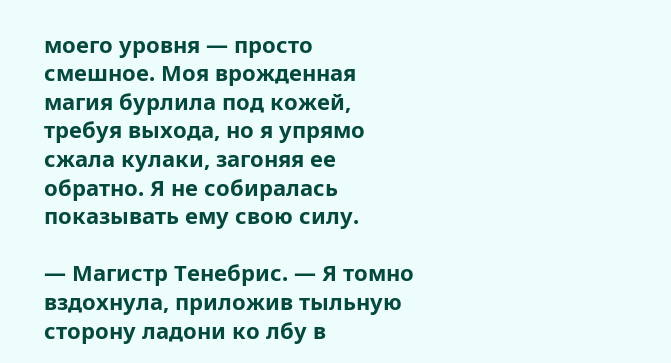моего уровня — просто смешное. Моя врожденная магия бурлила под кожей, требуя выхода, но я упрямо сжала кулаки, загоняя ее обратно. Я не собиралась показывать ему свою силу.

— Магистр Тенебрис. — Я томно вздохнула, приложив тыльную сторону ладони ко лбу в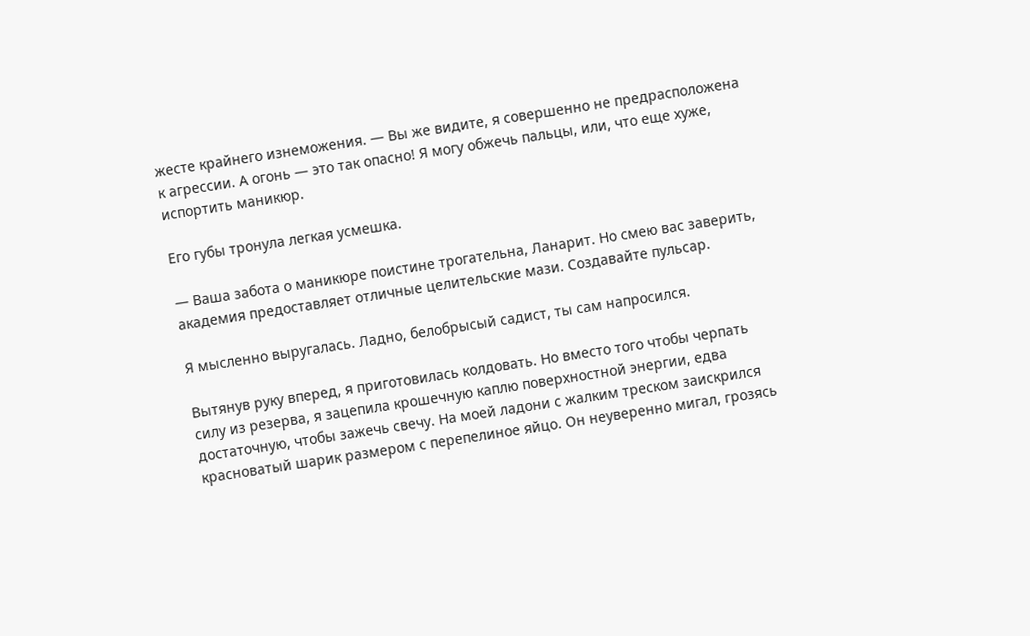жесте крайнего изнеможения. — Вы же видите, я совершенно не предрасположена к агрессии. А огонь — это так опасно! Я могу обжечь пальцы, или, что еще хуже, испортить маникюр.

Его губы тронула легкая усмешка.

— Ваша забота о маникюре поистине трогательна, Ланарит. Но смею вас заверить, академия предоставляет отличные целительские мази. Создавайте пульсар.

Я мысленно выругалась. Ладно, белобрысый садист, ты сам напросился.

Вытянув руку вперед, я приготовилась колдовать. Но вместо того чтобы черпать силу из резерва, я зацепила крошечную каплю поверхностной энергии, едва достаточную, чтобы зажечь свечу. На моей ладони с жалким треском заискрился красноватый шарик размером с перепелиное яйцо. Он неуверенно мигал, грозясь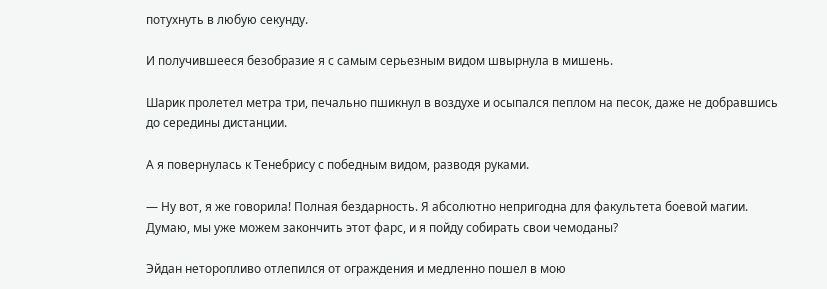потухнуть в любую секунду.

И получившееся безобразие я с самым серьезным видом швырнула в мишень.

Шарик пролетел метра три, печально пшикнул в воздухе и осыпался пеплом на песок, даже не добравшись до середины дистанции.

А я повернулась к Тенебрису с победным видом, разводя руками.

— Ну вот, я же говорила! Полная бездарность. Я абсолютно непригодна для факультета боевой магии. Думаю, мы уже можем закончить этот фарс, и я пойду собирать свои чемоданы?

Эйдан неторопливо отлепился от ограждения и медленно пошел в мою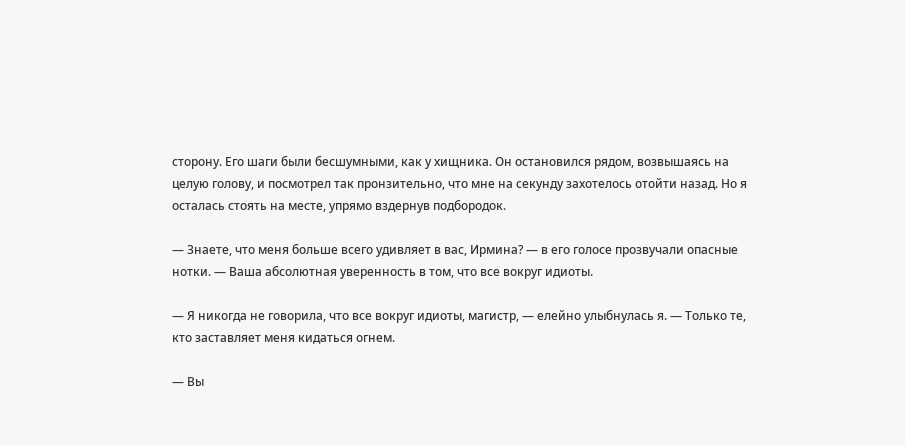сторону. Его шаги были бесшумными, как у хищника. Он остановился рядом, возвышаясь на целую голову, и посмотрел так пронзительно, что мне на секунду захотелось отойти назад. Но я осталась стоять на месте, упрямо вздернув подбородок.

— Знаете, что меня больше всего удивляет в вас, Ирмина? — в его голосе прозвучали опасные нотки. — Ваша абсолютная уверенность в том, что все вокруг идиоты.

— Я никогда не говорила, что все вокруг идиоты, магистр, — елейно улыбнулась я. — Только те, кто заставляет меня кидаться огнем.

— Вы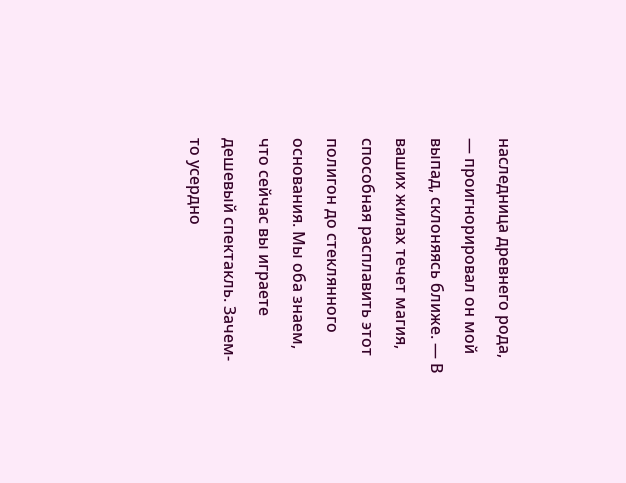наследница древнего рода, — проигнорировал он мой выпад, склоняясь ближе. — В ваших жилах течет магия, способная расплавить этот полигон до стеклянного основания. Мы оба знаем, что сейчас вы играете дешевый спектакль. Зачем-то усердно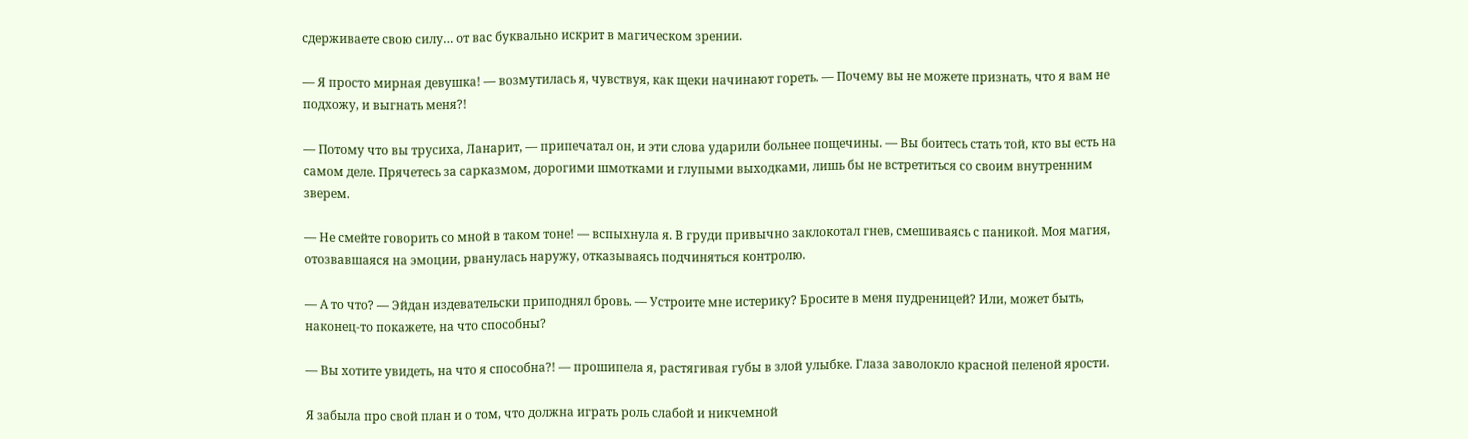сдерживаете свою силу… от вас буквально искрит в магическом зрении.

— Я просто мирная девушка! — возмутилась я, чувствуя, как щеки начинают гореть. — Почему вы не можете признать, что я вам не подхожу, и выгнать меня?!

— Потому что вы трусиха, Ланарит, — припечатал он, и эти слова ударили больнее пощечины. — Вы боитесь стать той, кто вы есть на самом деле. Прячетесь за сарказмом, дорогими шмотками и глупыми выходками, лишь бы не встретиться со своим внутренним зверем.

— Не смейте говорить со мной в таком тоне! — вспыхнула я. В груди привычно заклокотал гнев, смешиваясь с паникой. Моя магия, отозвавшаяся на эмоции, рванулась наружу, отказываясь подчиняться контролю.

— А то что? — Эйдан издевательски приподнял бровь. — Устроите мне истерику? Бросите в меня пудреницей? Или, может быть, наконец-то покажете, на что способны?

— Вы хотите увидеть, на что я способна?! — прошипела я, растягивая губы в злой улыбке. Глаза заволокло красной пеленой ярости.

Я забыла про свой план и о том, что должна играть роль слабой и никчемной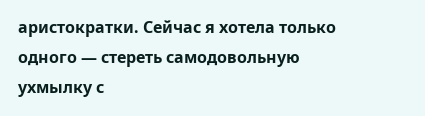аристократки. Сейчас я хотела только одного — стереть самодовольную ухмылку с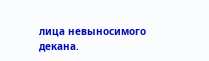лица невыносимого декана.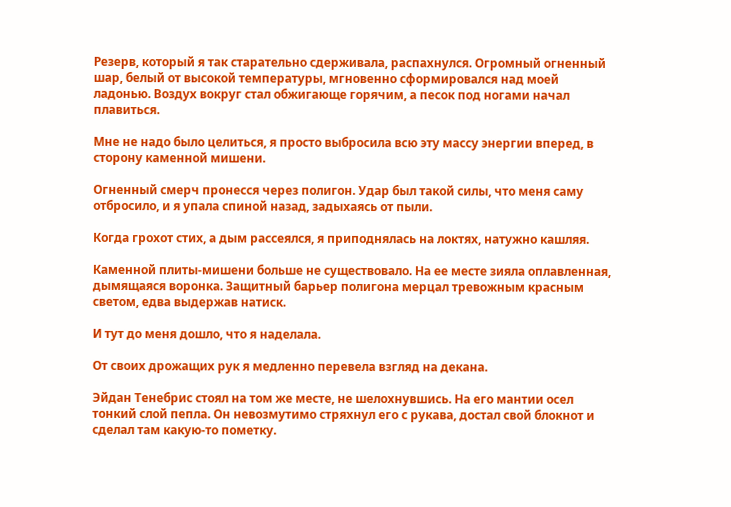Резерв, который я так старательно сдерживала, распахнулся. Огромный огненный шар, белый от высокой температуры, мгновенно сформировался над моей ладонью. Воздух вокруг стал обжигающе горячим, а песок под ногами начал плавиться.

Мне не надо было целиться, я просто выбросила всю эту массу энергии вперед, в сторону каменной мишени.

Огненный смерч пронесся через полигон. Удар был такой силы, что меня саму отбросило, и я упала спиной назад, задыхаясь от пыли.

Когда грохот стих, а дым рассеялся, я приподнялась на локтях, натужно кашляя.

Каменной плиты-мишени больше не существовало. На ее месте зияла оплавленная, дымящаяся воронка. Защитный барьер полигона мерцал тревожным красным светом, едва выдержав натиск.

И тут до меня дошло, что я наделала.

От своих дрожащих рук я медленно перевела взгляд на декана.

Эйдан Тенебрис стоял на том же месте, не шелохнувшись. На его мантии осел тонкий слой пепла. Он невозмутимо стряхнул его с рукава, достал свой блокнот и сделал там какую-то пометку.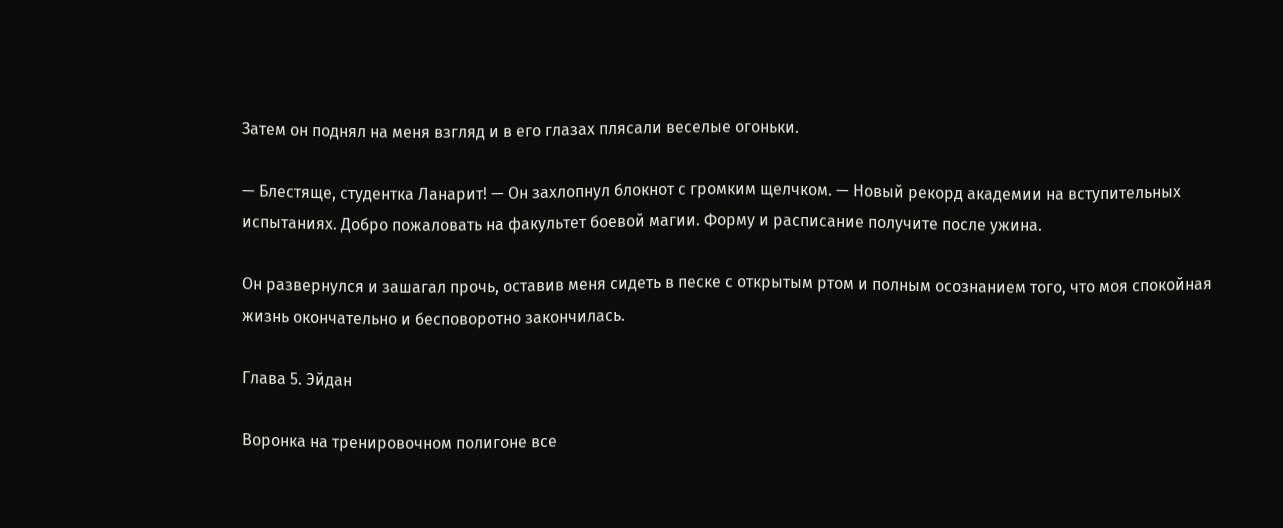Затем он поднял на меня взгляд и в его глазах плясали веселые огоньки.

— Блестяще, студентка Ланарит! — Он захлопнул блокнот с громким щелчком. — Новый рекорд академии на вступительных испытаниях. Добро пожаловать на факультет боевой магии. Форму и расписание получите после ужина.

Он развернулся и зашагал прочь, оставив меня сидеть в песке с открытым ртом и полным осознанием того, что моя спокойная жизнь окончательно и бесповоротно закончилась.

Глава 5. Эйдан

Воронка на тренировочном полигоне все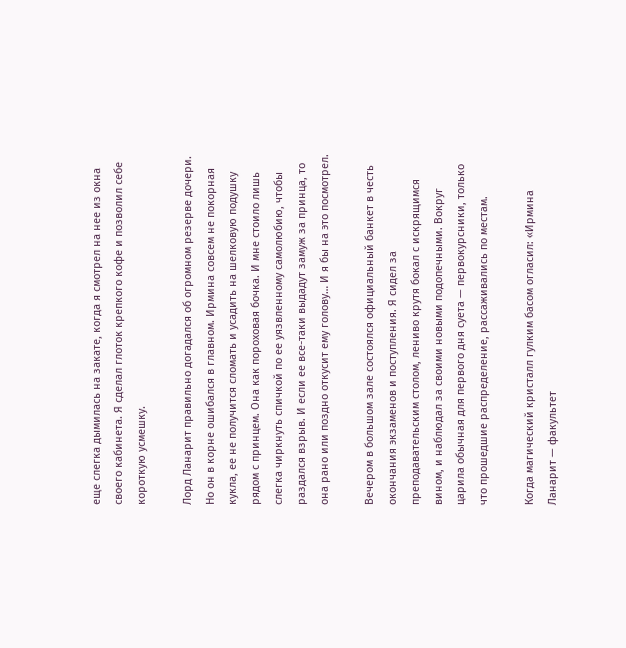еще слегка дымилась на закате, когда я смотрел на нее из окна своего кабинета. Я сделал глоток крепкого кофе и позволил себе короткую усмешку.

Лорд Ланарит правильно догадался об огромном резерве дочери. Но он в корне ошибался в главном. Ирмина совсем не покорная кукла, ее не получится сломать и усадить на шелковую подушку рядом с принцем. Она как пороховая бочка. И мне стоило лишь слегка чиркнуть спичкой по ее уязвленному самолюбию, чтобы раздался взрыв. И если ее все-таки выдадут замуж за принца, то она рано или поздно откусит ему голову… И я бы на это посмотрел.

Вечером в большом зале состоялся официальный банкет в честь окончания экзаменов и поступления. Я сидел за преподавательским столом, лениво крутя бокал с искрящимся вином, и наблюдал за своими новыми подопечными. Вокруг царила обычная для первого дня суета — первокурсники, только что прошедшие распределение, рассаживались по местам.

Когда магический кристалл гулким басом огласил: «Ирмина Ланарит — факультет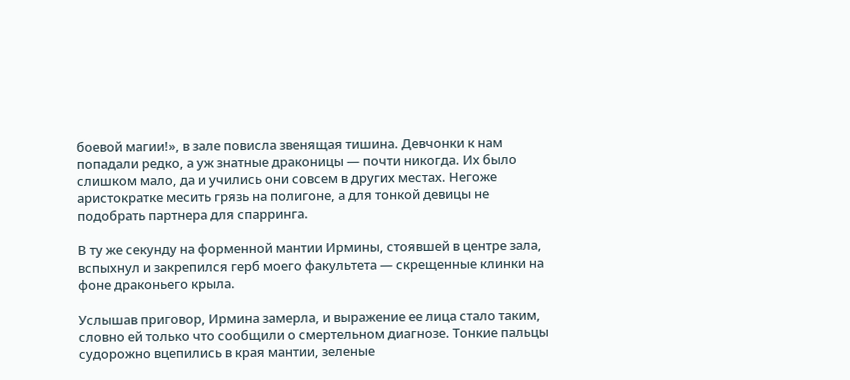боевой магии!», в зале повисла звенящая тишина. Девчонки к нам попадали редко, а уж знатные драконицы — почти никогда. Их было слишком мало, да и учились они совсем в других местах. Негоже аристократке месить грязь на полигоне, а для тонкой девицы не подобрать партнера для спарринга.

В ту же секунду на форменной мантии Ирмины, стоявшей в центре зала, вспыхнул и закрепился герб моего факультета — скрещенные клинки на фоне драконьего крыла.

Услышав приговор, Ирмина замерла, и выражение ее лица стало таким, словно ей только что сообщили о смертельном диагнозе. Тонкие пальцы судорожно вцепились в края мантии, зеленые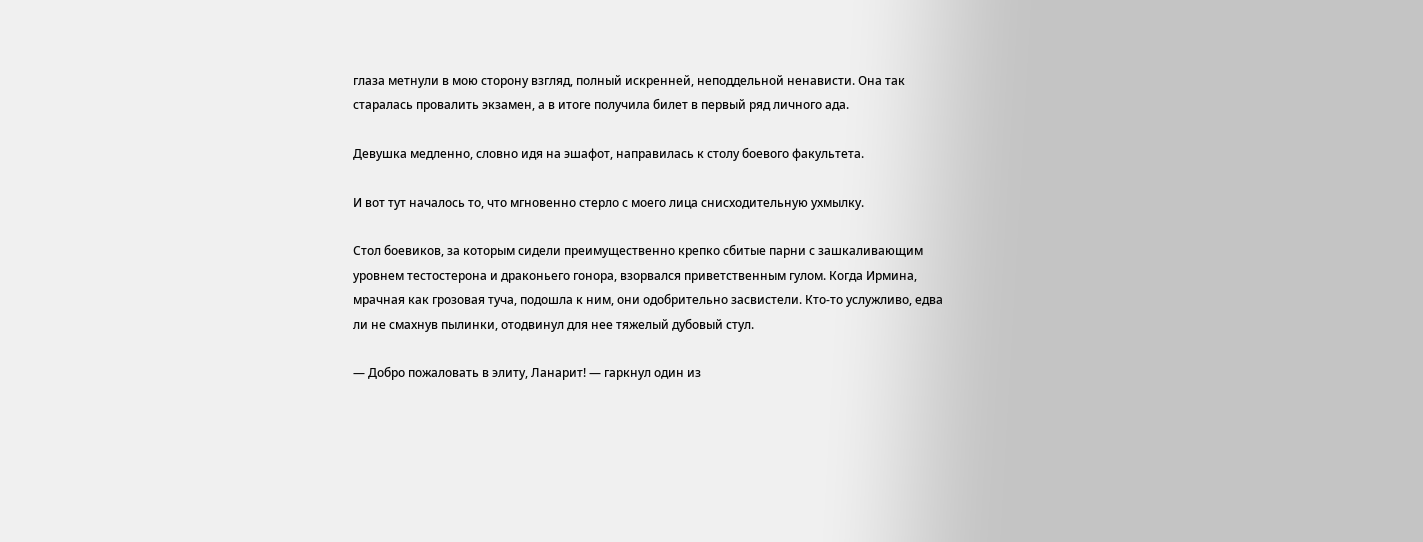глаза метнули в мою сторону взгляд, полный искренней, неподдельной ненависти. Она так старалась провалить экзамен, а в итоге получила билет в первый ряд личного ада.

Девушка медленно, словно идя на эшафот, направилась к столу боевого факультета.

И вот тут началось то, что мгновенно стерло с моего лица снисходительную ухмылку.

Стол боевиков, за которым сидели преимущественно крепко сбитые парни с зашкаливающим уровнем тестостерона и драконьего гонора, взорвался приветственным гулом. Когда Ирмина, мрачная как грозовая туча, подошла к ним, они одобрительно засвистели. Кто-то услужливо, едва ли не смахнув пылинки, отодвинул для нее тяжелый дубовый стул.

— Добро пожаловать в элиту, Ланарит! — гаркнул один из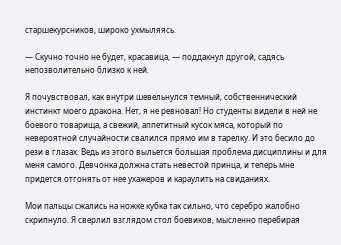старшекурсников, широко ухмыляясь.

— Скучно точно не будет, красавица, — поддакнул другой, садясь непозволительно близко к ней.

Я почувствовал, как внутри шевельнулся темный, собственнический инстинкт моего дракона. Нет, я не ревновал! Но студенты видели в ней не боевого товарища, а свежий, аппетитный кусок мяса, который по невероятной случайности свалился прямо им в тарелку. И это бесило до рези в глазах. Ведь из этого выльется большая проблема дисциплины и для меня самого. Девчонка должна стать невестой принца, и теперь мне придется отгонять от нее ухажеров и караулить на свиданиях.

Мои пальцы сжались на ножке кубка так сильно, что серебро жалобно скрипнуло. Я сверлил взглядом стол боевиков, мысленно перебирая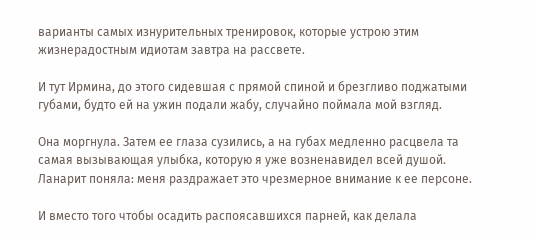варианты самых изнурительных тренировок, которые устрою этим жизнерадостным идиотам завтра на рассвете.

И тут Ирмина, до этого сидевшая с прямой спиной и брезгливо поджатыми губами, будто ей на ужин подали жабу, случайно поймала мой взгляд.

Она моргнула. Затем ее глаза сузились, а на губах медленно расцвела та самая вызывающая улыбка, которую я уже возненавидел всей душой. Ланарит поняла: меня раздражает это чрезмерное внимание к ее персоне.

И вместо того чтобы осадить распоясавшихся парней, как делала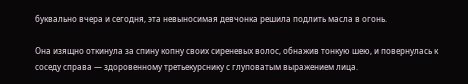буквально вчера и сегодня, эта невыносимая девчонка решила подлить масла в огонь.

Она изящно откинула за спину копну своих сиреневых волос, обнажив тонкую шею, и повернулась к соседу справа — здоровенному третьекурснику с глуповатым выражением лица.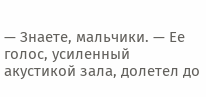— Знаете, мальчики. — Ее голос, усиленный акустикой зала, долетел до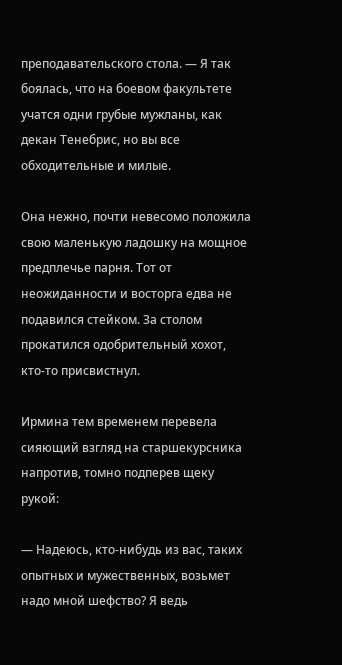преподавательского стола. — Я так боялась, что на боевом факультете учатся одни грубые мужланы, как декан Тенебрис, но вы все обходительные и милые.

Она нежно, почти невесомо положила свою маленькую ладошку на мощное предплечье парня. Тот от неожиданности и восторга едва не подавился стейком. За столом прокатился одобрительный хохот, кто-то присвистнул.

Ирмина тем временем перевела сияющий взгляд на старшекурсника напротив, томно подперев щеку рукой:

— Надеюсь, кто-нибудь из вас, таких опытных и мужественных, возьмет надо мной шефство? Я ведь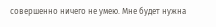совершенно ничего не умею. Мне будет нужна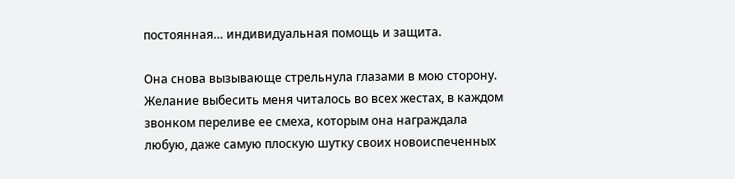постоянная… индивидуальная помощь и защита.

Она снова вызывающе стрельнула глазами в мою сторону. Желание выбесить меня читалось во всех жестах, в каждом звонком переливе ее смеха, которым она награждала любую, даже самую плоскую шутку своих новоиспеченных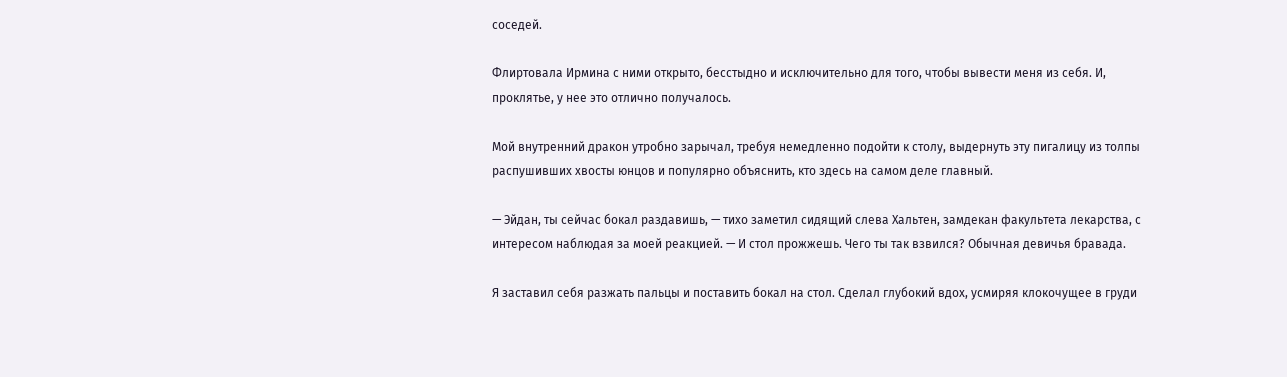соседей.

Флиртовала Ирмина с ними открыто, бесстыдно и исключительно для того, чтобы вывести меня из себя. И, проклятье, у нее это отлично получалось.

Мой внутренний дракон утробно зарычал, требуя немедленно подойти к столу, выдернуть эту пигалицу из толпы распушивших хвосты юнцов и популярно объяснить, кто здесь на самом деле главный.

— Эйдан, ты сейчас бокал раздавишь, — тихо заметил сидящий слева Хальтен, замдекан факультета лекарства, с интересом наблюдая за моей реакцией. — И стол прожжешь. Чего ты так взвился? Обычная девичья бравада.

Я заставил себя разжать пальцы и поставить бокал на стол. Сделал глубокий вдох, усмиряя клокочущее в груди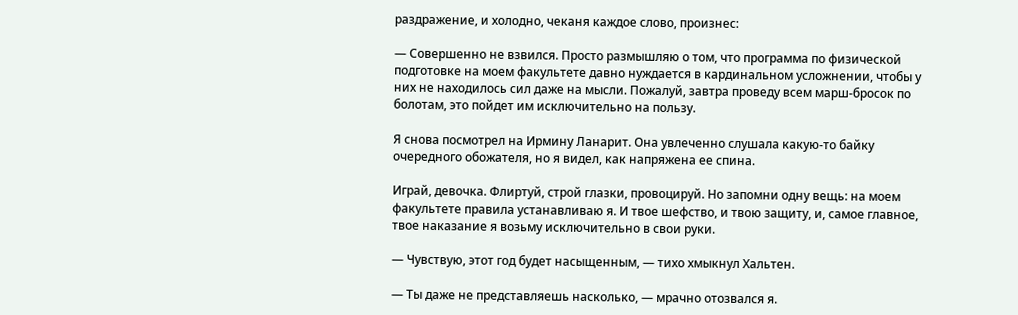раздражение, и холодно, чеканя каждое слово, произнес:

— Совершенно не взвился. Просто размышляю о том, что программа по физической подготовке на моем факультете давно нуждается в кардинальном усложнении, чтобы у них не находилось сил даже на мысли. Пожалуй, завтра проведу всем марш-бросок по болотам, это пойдет им исключительно на пользу.

Я снова посмотрел на Ирмину Ланарит. Она увлеченно слушала какую-то байку очередного обожателя, но я видел, как напряжена ее спина.

Играй, девочка. Флиртуй, строй глазки, провоцируй. Но запомни одну вещь: на моем факультете правила устанавливаю я. И твое шефство, и твою защиту, и, самое главное, твое наказание я возьму исключительно в свои руки.

— Чувствую, этот год будет насыщенным, — тихо хмыкнул Хальтен.

— Ты даже не представляешь насколько, — мрачно отозвался я.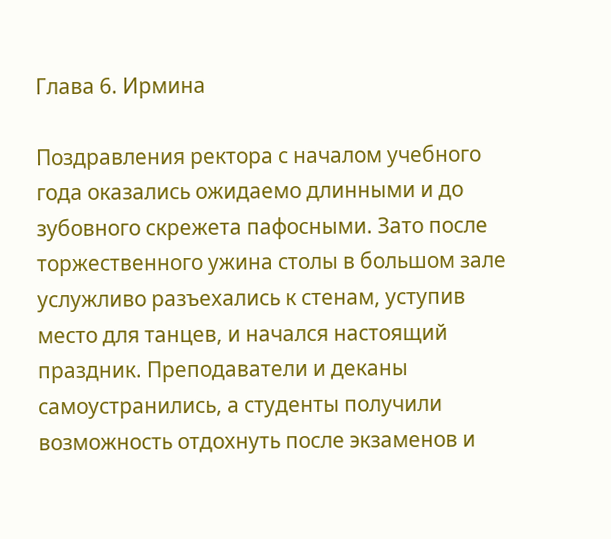Глава 6. Ирмина

Поздравления ректора с началом учебного года оказались ожидаемо длинными и до зубовного скрежета пафосными. Зато после торжественного ужина столы в большом зале услужливо разъехались к стенам, уступив место для танцев, и начался настоящий праздник. Преподаватели и деканы самоустранились, а студенты получили возможность отдохнуть после экзаменов и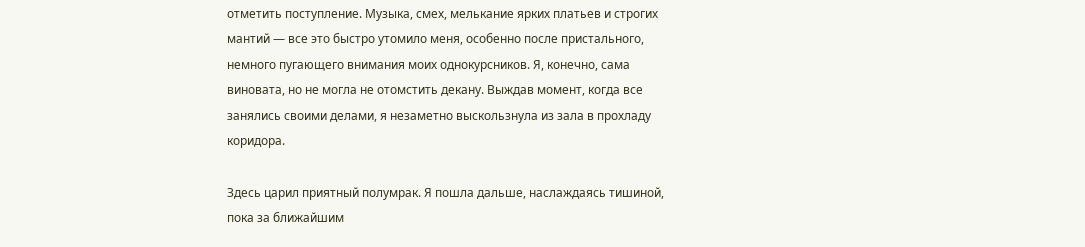отметить поступление. Музыка, смех, мелькание ярких платьев и строгих мантий — все это быстро утомило меня, особенно после пристального, немного пугающего внимания моих однокурсников. Я, конечно, сама виновата, но не могла не отомстить декану. Выждав момент, когда все занялись своими делами, я незаметно выскользнула из зала в прохладу коридора.

Здесь царил приятный полумрак. Я пошла дальше, наслаждаясь тишиной, пока за ближайшим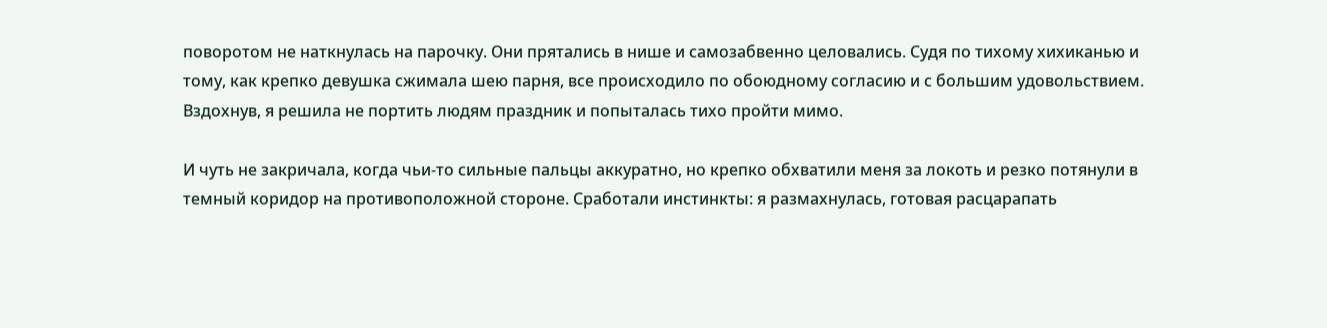поворотом не наткнулась на парочку. Они прятались в нише и самозабвенно целовались. Судя по тихому хихиканью и тому, как крепко девушка сжимала шею парня, все происходило по обоюдному согласию и с большим удовольствием. Вздохнув, я решила не портить людям праздник и попыталась тихо пройти мимо.

И чуть не закричала, когда чьи-то сильные пальцы аккуратно, но крепко обхватили меня за локоть и резко потянули в темный коридор на противоположной стороне. Сработали инстинкты: я размахнулась, готовая расцарапать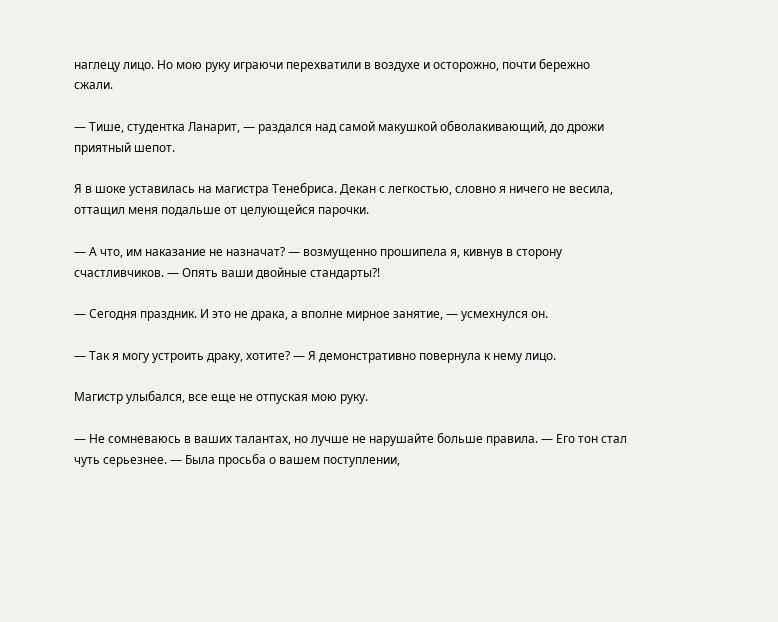наглецу лицо. Но мою руку играючи перехватили в воздухе и осторожно, почти бережно сжали.

— Тише, студентка Ланарит, — раздался над самой макушкой обволакивающий, до дрожи приятный шепот.

Я в шоке уставилась на магистра Тенебриса. Декан с легкостью, словно я ничего не весила, оттащил меня подальше от целующейся парочки.

— А что, им наказание не назначат? — возмущенно прошипела я, кивнув в сторону счастливчиков. — Опять ваши двойные стандарты?!

— Сегодня праздник. И это не драка, а вполне мирное занятие, — усмехнулся он.

— Так я могу устроить драку, хотите? — Я демонстративно повернула к нему лицо.

Магистр улыбался, все еще не отпуская мою руку.

— Не сомневаюсь в ваших талантах, но лучше не нарушайте больше правила. — Его тон стал чуть серьезнее. — Была просьба о вашем поступлении,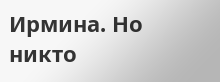Ирмина. Но никто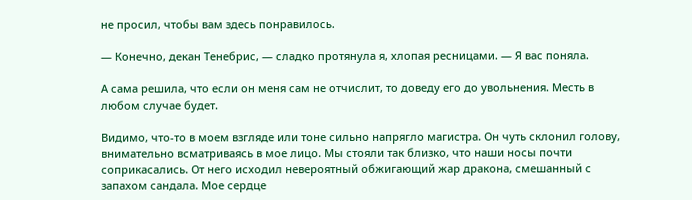не просил, чтобы вам здесь понравилось.

— Конечно, декан Тенебрис, — сладко протянула я, хлопая ресницами. — Я вас поняла.

А сама решила, что если он меня сам не отчислит, то доведу его до увольнения. Месть в любом случае будет.

Видимо, что-то в моем взгляде или тоне сильно напрягло магистра. Он чуть склонил голову, внимательно всматриваясь в мое лицо. Мы стояли так близко, что наши носы почти соприкасались. От него исходил невероятный обжигающий жар дракона, смешанный с запахом сандала. Мое сердце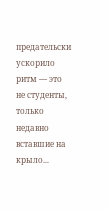предательски ускорило ритм — это не студенты, только недавно вставшие на крыло...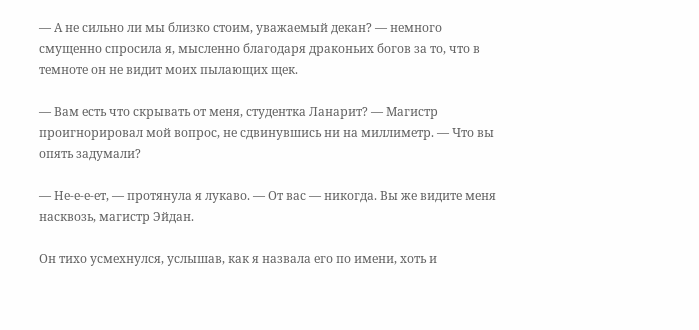— А не сильно ли мы близко стоим, уважаемый декан? — немного смущенно спросила я, мысленно благодаря драконьих богов за то, что в темноте он не видит моих пылающих щек.

— Вам есть что скрывать от меня, студентка Ланарит? — Магистр проигнорировал мой вопрос, не сдвинувшись ни на миллиметр. — Что вы опять задумали?

— Не-е-е-ет, — протянула я лукаво. — От вас — никогда. Вы же видите меня насквозь, магистр Эйдан.

Он тихо усмехнулся, услышав, как я назвала его по имени, хоть и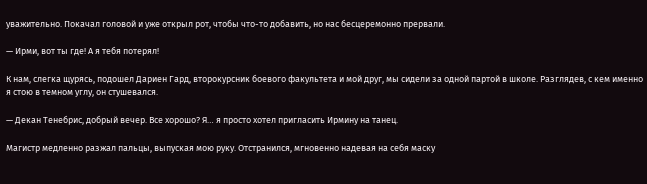уважительно. Покачал головой и уже открыл рот, чтобы что-то добавить, но нас бесцеремонно прервали.

— Ирми, вот ты где! А я тебя потерял!

К нам, слегка щурясь, подошел Дариен Гард, второкурсник боевого факультета и мой друг, мы сидели за одной партой в школе. Разглядев, с кем именно я стою в темном углу, он стушевался.

— Декан Тенебрис, добрый вечер. Все хорошо? Я… я просто хотел пригласить Ирмину на танец.

Магистр медленно разжал пальцы, выпуская мою руку. Отстранился, мгновенно надевая на себя маску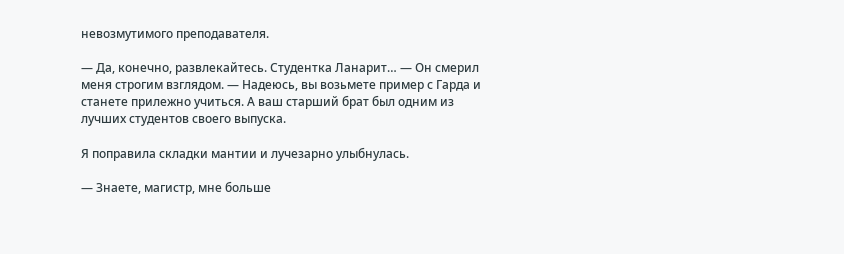невозмутимого преподавателя.

— Да, конечно, развлекайтесь. Студентка Ланарит… — Он смерил меня строгим взглядом. — Надеюсь, вы возьмете пример с Гарда и станете прилежно учиться. А ваш старший брат был одним из лучших студентов своего выпуска.

Я поправила складки мантии и лучезарно улыбнулась.

— Знаете, магистр, мне больше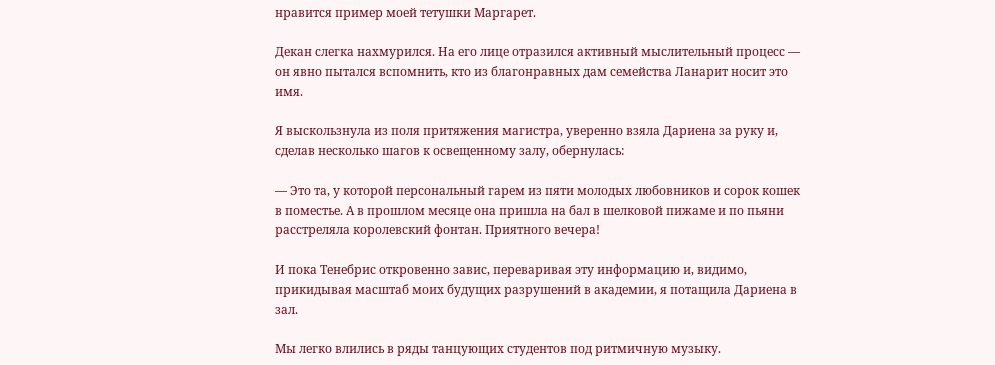нравится пример моей тетушки Маргарет.

Декан слегка нахмурился. На его лице отразился активный мыслительный процесс — он явно пытался вспомнить, кто из благонравных дам семейства Ланарит носит это имя.

Я выскользнула из поля притяжения магистра, уверенно взяла Дариена за руку и, сделав несколько шагов к освещенному залу, обернулась:

— Это та, у которой персональный гарем из пяти молодых любовников и сорок кошек в поместье. А в прошлом месяце она пришла на бал в шелковой пижаме и по пьяни расстреляла королевский фонтан. Приятного вечера!

И пока Тенебрис откровенно завис, переваривая эту информацию и, видимо, прикидывая масштаб моих будущих разрушений в академии, я потащила Дариена в зал.

Мы легко влились в ряды танцующих студентов под ритмичную музыку.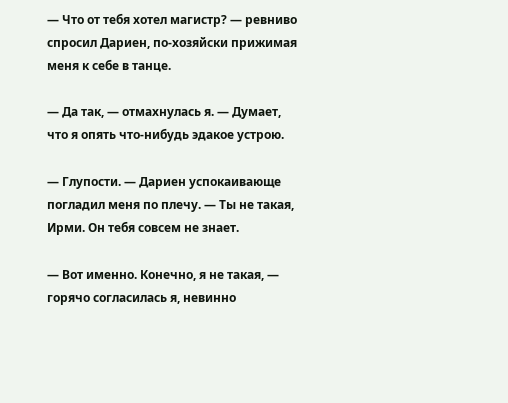— Что от тебя хотел магистр? — ревниво спросил Дариен, по-хозяйски прижимая меня к себе в танце.

— Да так, — отмахнулась я. — Думает, что я опять что-нибудь эдакое устрою.

— Глупости. — Дариен успокаивающе погладил меня по плечу. — Ты не такая, Ирми. Он тебя совсем не знает.

— Вот именно. Конечно, я не такая, — горячо согласилась я, невинно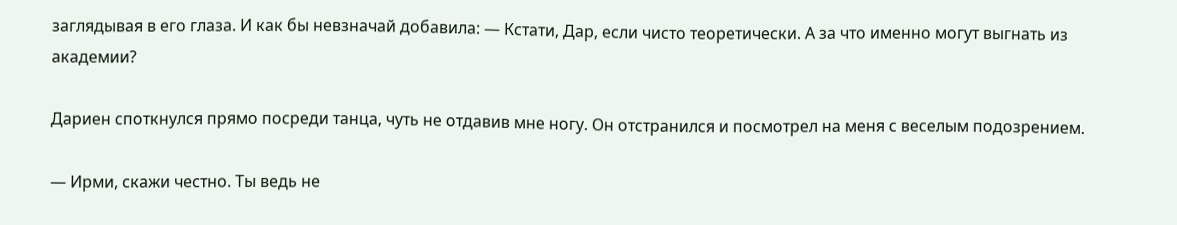заглядывая в его глаза. И как бы невзначай добавила: — Кстати, Дар, если чисто теоретически. А за что именно могут выгнать из академии?

Дариен споткнулся прямо посреди танца, чуть не отдавив мне ногу. Он отстранился и посмотрел на меня с веселым подозрением.

— Ирми, скажи честно. Ты ведь не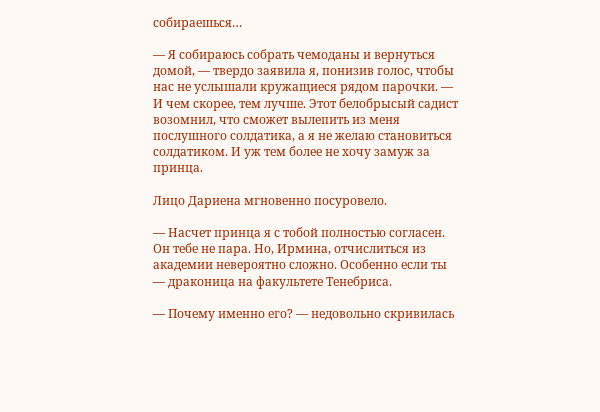собираешься…

— Я собираюсь собрать чемоданы и вернуться домой, — твердо заявила я, понизив голос, чтобы нас не услышали кружащиеся рядом парочки. — И чем скорее, тем лучше. Этот белобрысый садист возомнил, что сможет вылепить из меня послушного солдатика, а я не желаю становиться солдатиком. И уж тем более не хочу замуж за принца.

Лицо Дариена мгновенно посуровело.

— Насчет принца я с тобой полностью согласен. Он тебе не пара. Но, Ирмина, отчислиться из академии невероятно сложно. Особенно если ты — драконица на факультете Тенебриса.

— Почему именно его? — недовольно скривилась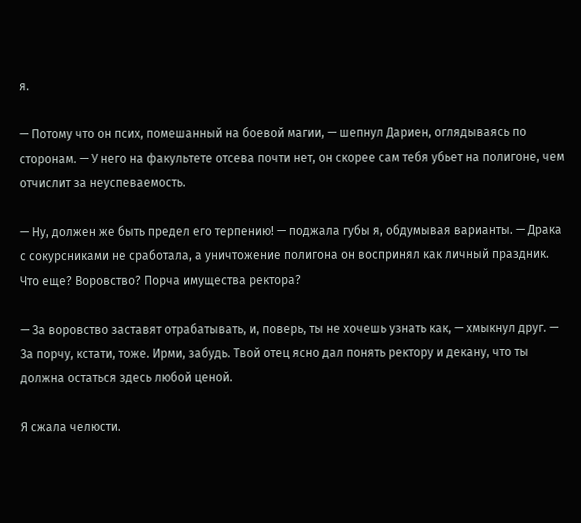я.

— Потому что он псих, помешанный на боевой магии, — шепнул Дариен, оглядываясь по сторонам. — У него на факультете отсева почти нет, он скорее сам тебя убьет на полигоне, чем отчислит за неуспеваемость.

— Ну, должен же быть предел его терпению! — поджала губы я, обдумывая варианты. — Драка с сокурсниками не сработала, а уничтожение полигона он воспринял как личный праздник. Что еще? Воровство? Порча имущества ректора?

— За воровство заставят отрабатывать, и, поверь, ты не хочешь узнать как, — хмыкнул друг. — За порчу, кстати, тоже. Ирми, забудь. Твой отец ясно дал понять ректору и декану, что ты должна остаться здесь любой ценой.

Я сжала челюсти.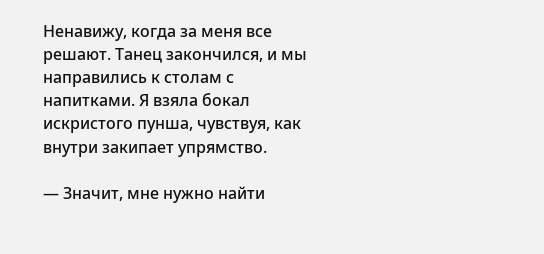Ненавижу, когда за меня все решают. Танец закончился, и мы направились к столам с напитками. Я взяла бокал искристого пунша, чувствуя, как внутри закипает упрямство.

— Значит, мне нужно найти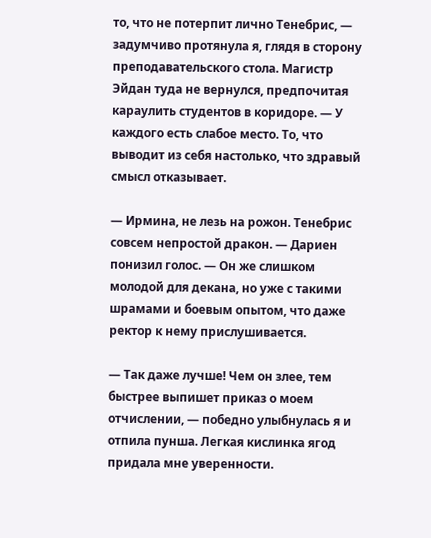то, что не потерпит лично Тенебрис, — задумчиво протянула я, глядя в сторону преподавательского стола. Магистр Эйдан туда не вернулся, предпочитая караулить студентов в коридоре. — У каждого есть слабое место. То, что выводит из себя настолько, что здравый смысл отказывает.

— Ирмина, не лезь на рожон. Тенебрис совсем непростой дракон. — Дариен понизил голос. — Он же слишком молодой для декана, но уже с такими шрамами и боевым опытом, что даже ректор к нему прислушивается.

— Так даже лучше! Чем он злее, тем быстрее выпишет приказ о моем отчислении, — победно улыбнулась я и отпила пунша. Легкая кислинка ягод придала мне уверенности.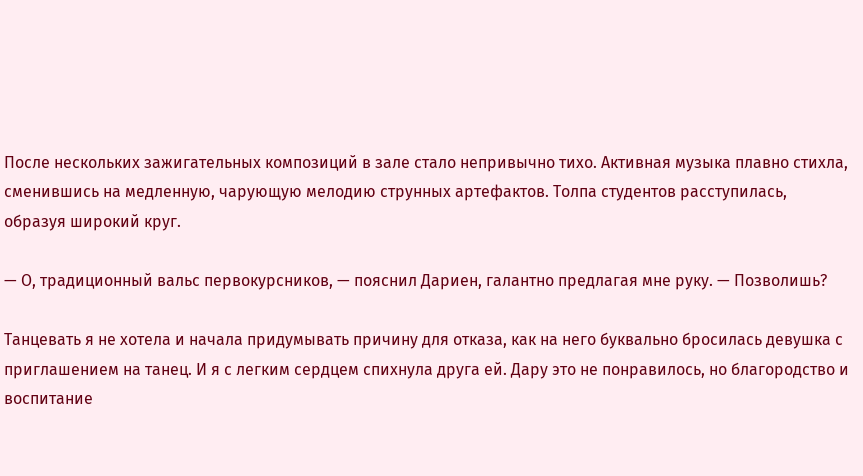После нескольких зажигательных композиций в зале стало непривычно тихо. Активная музыка плавно стихла, сменившись на медленную, чарующую мелодию струнных артефактов. Толпа студентов расступилась, образуя широкий круг.

— О, традиционный вальс первокурсников, — пояснил Дариен, галантно предлагая мне руку. — Позволишь?

Танцевать я не хотела и начала придумывать причину для отказа, как на него буквально бросилась девушка с приглашением на танец. И я с легким сердцем спихнула друга ей. Дару это не понравилось, но благородство и воспитание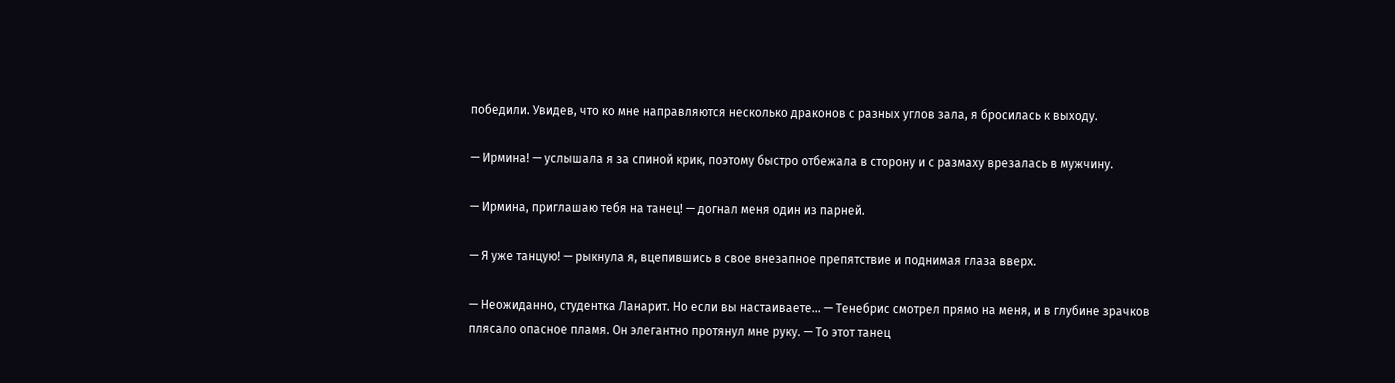победили. Увидев, что ко мне направляются несколько драконов с разных углов зала, я бросилась к выходу.

— Ирмина! — услышала я за спиной крик, поэтому быстро отбежала в сторону и с размаху врезалась в мужчину.

— Ирмина, приглашаю тебя на танец! — догнал меня один из парней.

— Я уже танцую! — рыкнула я, вцепившись в свое внезапное препятствие и поднимая глаза вверх.

— Неожиданно, студентка Ланарит. Но если вы настаиваете... — Тенебрис смотрел прямо на меня, и в глубине зрачков плясало опасное пламя. Он элегантно протянул мне руку. — То этот танец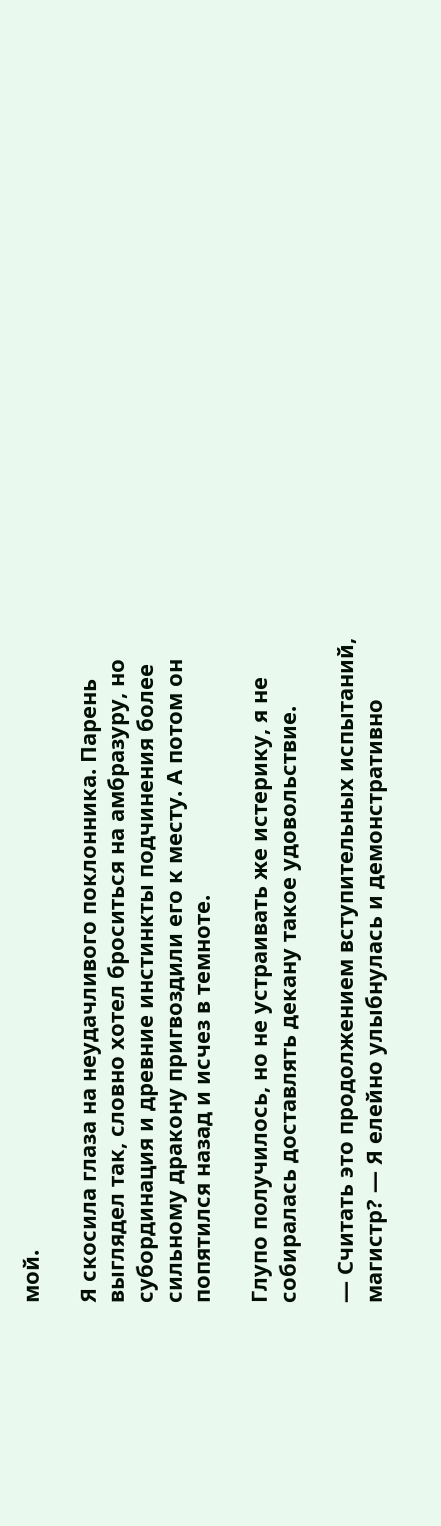мой.

Я скосила глаза на неудачливого поклонника. Парень выглядел так, словно хотел броситься на амбразуру, но субординация и древние инстинкты подчинения более сильному дракону пригвоздили его к месту. А потом он попятился назад и исчез в темноте.

Глупо получилось, но не устраивать же истерику, я не собиралась доставлять декану такое удовольствие.

— Считать это продолжением вступительных испытаний, магистр? — Я елейно улыбнулась и демонстративно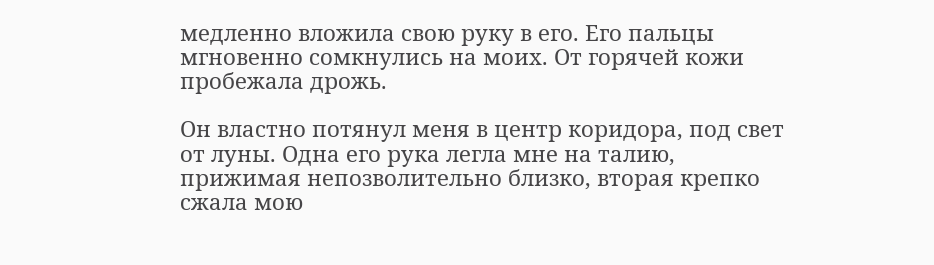медленно вложила свою руку в его. Его пальцы мгновенно сомкнулись на моих. От горячей кожи пробежала дрожь.

Он властно потянул меня в центр коридора, под свет от луны. Одна его рука легла мне на талию, прижимая непозволительно близко, вторая крепко сжала мою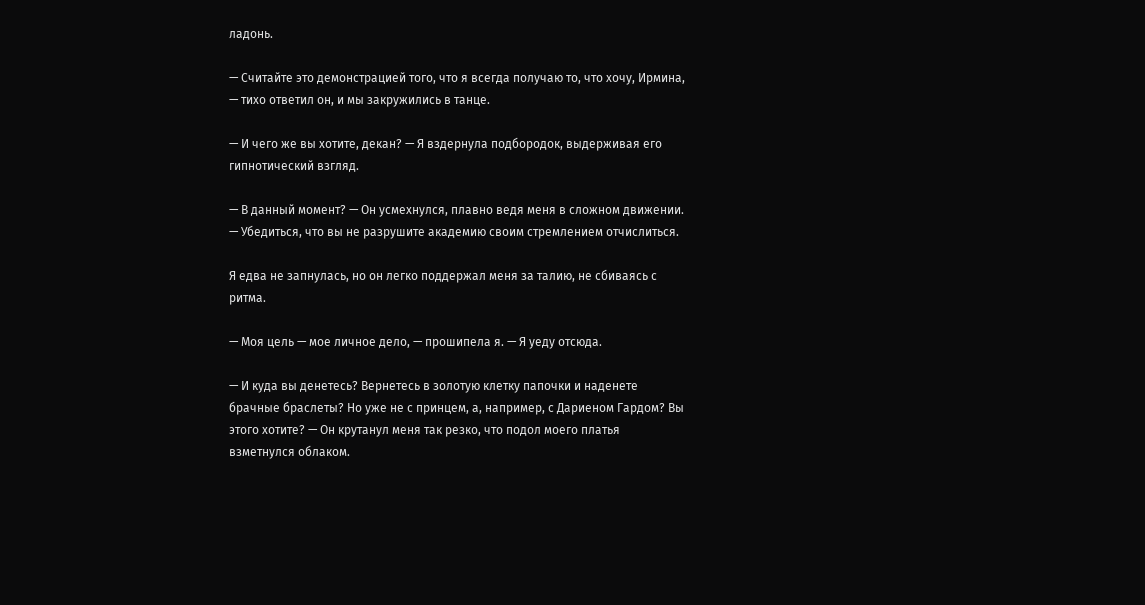ладонь.

— Считайте это демонстрацией того, что я всегда получаю то, что хочу, Ирмина, — тихо ответил он, и мы закружились в танце.

— И чего же вы хотите, декан? — Я вздернула подбородок, выдерживая его гипнотический взгляд.

— В данный момент? — Он усмехнулся, плавно ведя меня в сложном движении. — Убедиться, что вы не разрушите академию своим стремлением отчислиться.

Я едва не запнулась, но он легко поддержал меня за талию, не сбиваясь с ритма.

— Моя цель — мое личное дело, — прошипела я. — Я уеду отсюда.

— И куда вы денетесь? Вернетесь в золотую клетку папочки и наденете брачные браслеты? Но уже не с принцем, а, например, с Дариеном Гардом? Вы этого хотите? — Он крутанул меня так резко, что подол моего платья взметнулся облаком.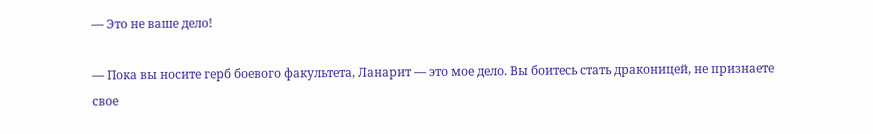— Это не ваше дело!

— Пока вы носите герб боевого факультета, Ланарит — это мое дело. Вы боитесь стать драконицей, не признаете свое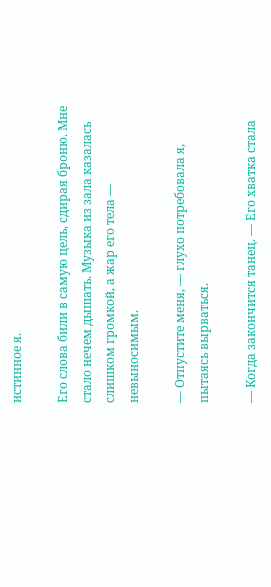истинное я.

Его слова били в самую цель, сдирая броню. Мне стало нечем дышать. Музыка из зала казалась слишком громкой, а жар его тела — невыносимым.

— Отпустите меня, — глухо потребовала я, пытаясь вырваться.

— Когда закончится танец. — Его хватка стала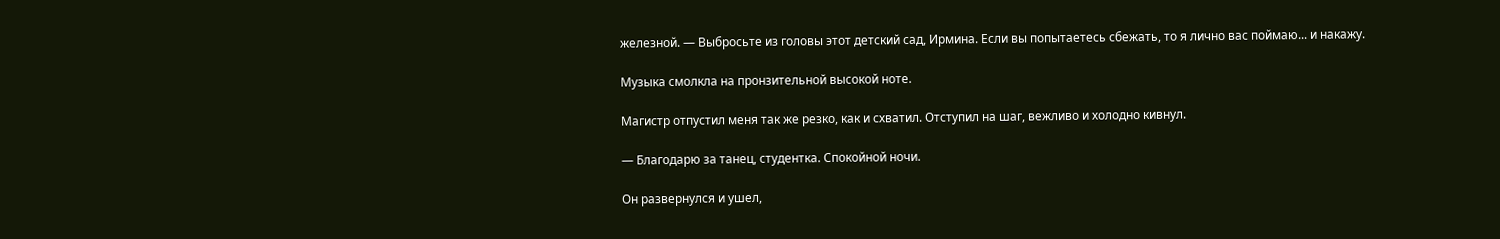железной. — Выбросьте из головы этот детский сад, Ирмина. Если вы попытаетесь сбежать, то я лично вас поймаю... и накажу.

Музыка смолкла на пронзительной высокой ноте.

Магистр отпустил меня так же резко, как и схватил. Отступил на шаг, вежливо и холодно кивнул.

— Благодарю за танец, студентка. Спокойной ночи.

Он развернулся и ушел,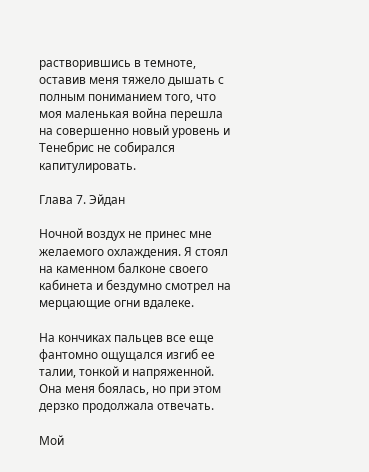растворившись в темноте, оставив меня тяжело дышать с полным пониманием того, что моя маленькая война перешла на совершенно новый уровень и Тенебрис не собирался капитулировать.

Глава 7. Эйдан

Ночной воздух не принес мне желаемого охлаждения. Я стоял на каменном балконе своего кабинета и бездумно смотрел на мерцающие огни вдалеке.

На кончиках пальцев все еще фантомно ощущался изгиб ее талии, тонкой и напряженной. Она меня боялась, но при этом дерзко продолжала отвечать.

Мой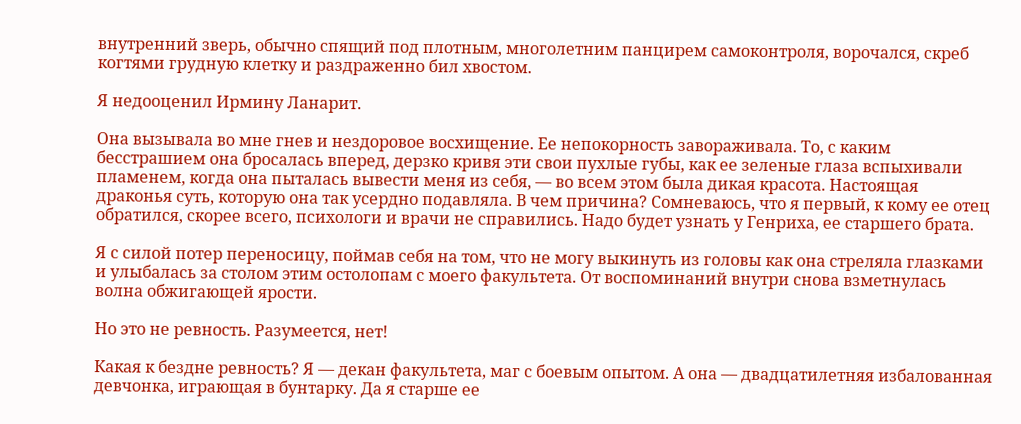внутренний зверь, обычно спящий под плотным, многолетним панцирем самоконтроля, ворочался, скреб когтями грудную клетку и раздраженно бил хвостом.

Я недооценил Ирмину Ланарит.

Она вызывала во мне гнев и нездоровое восхищение. Ее непокорность завораживала. То, с каким бесстрашием она бросалась вперед, дерзко кривя эти свои пухлые губы, как ее зеленые глаза вспыхивали пламенем, когда она пыталась вывести меня из себя, — во всем этом была дикая красота. Настоящая драконья суть, которую она так усердно подавляла. В чем причина? Сомневаюсь, что я первый, к кому ее отец обратился, скорее всего, психологи и врачи не справились. Надо будет узнать у Генриха, ее старшего брата.

Я с силой потер переносицу, поймав себя на том, что не могу выкинуть из головы как она стреляла глазками и улыбалась за столом этим остолопам с моего факультета. От воспоминаний внутри снова взметнулась волна обжигающей ярости.

Но это не ревность. Разумеется, нет!

Какая к бездне ревность? Я — декан факультета, маг с боевым опытом. А она — двадцатилетняя избалованная девчонка, играющая в бунтарку. Да я старше ее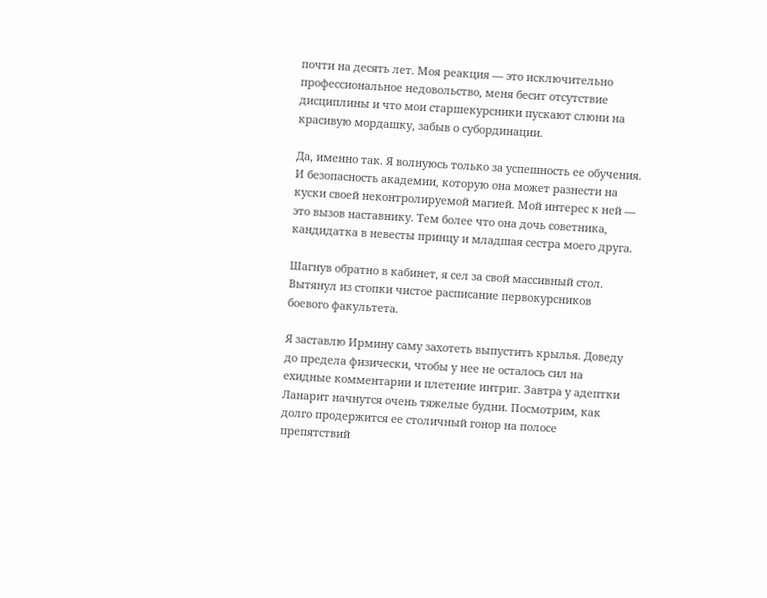почти на десять лет. Моя реакция — это исключительно профессиональное недовольство, меня бесит отсутствие дисциплины и что мои старшекурсники пускают слюни на красивую мордашку, забыв о субординации.

Да, именно так. Я волнуюсь только за успешность ее обучения. И безопасность академии, которую она может разнести на куски своей неконтролируемой магией. Мой интерес к ней — это вызов наставнику. Тем более что она дочь советника, кандидатка в невесты принцу и младшая сестра моего друга.

Шагнув обратно в кабинет, я сел за свой массивный стол. Вытянул из стопки чистое расписание первокурсников боевого факультета.

Я заставлю Ирмину саму захотеть выпустить крылья. Доведу до предела физически, чтобы у нее не осталось сил на ехидные комментарии и плетение интриг. Завтра у адептки Ланарит начнутся очень тяжелые будни. Посмотрим, как долго продержится ее столичный гонор на полосе препятствий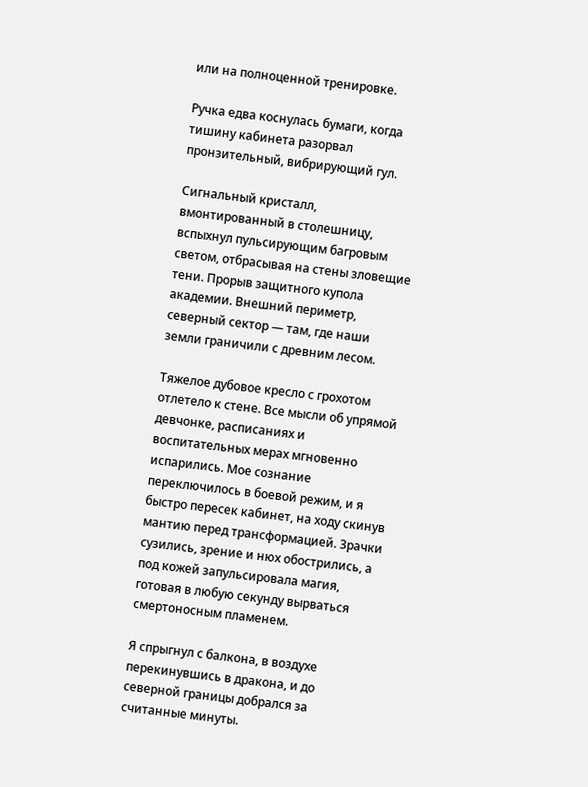или на полноценной тренировке.

Ручка едва коснулась бумаги, когда тишину кабинета разорвал пронзительный, вибрирующий гул.

Сигнальный кристалл, вмонтированный в столешницу, вспыхнул пульсирующим багровым светом, отбрасывая на стены зловещие тени. Прорыв защитного купола академии. Внешний периметр, северный сектор — там, где наши земли граничили с древним лесом.

Тяжелое дубовое кресло с грохотом отлетело к стене. Все мысли об упрямой девчонке, расписаниях и воспитательных мерах мгновенно испарились. Мое сознание переключилось в боевой режим, и я быстро пересек кабинет, на ходу скинув мантию перед трансформацией. Зрачки сузились, зрение и нюх обострились, а под кожей запульсировала магия, готовая в любую секунду вырваться смертоносным пламенем.

Я спрыгнул с балкона, в воздухе перекинувшись в дракона, и до северной границы добрался за считанные минуты.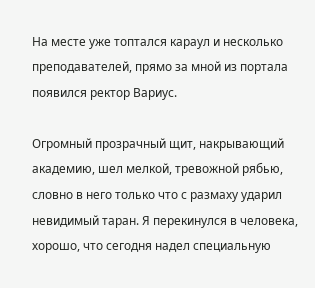На месте уже топтался караул и несколько преподавателей, прямо за мной из портала появился ректор Вариус.

Огромный прозрачный щит, накрывающий академию, шел мелкой, тревожной рябью, словно в него только что с размаху ударил невидимый таран. Я перекинулся в человека, хорошо, что сегодня надел специальную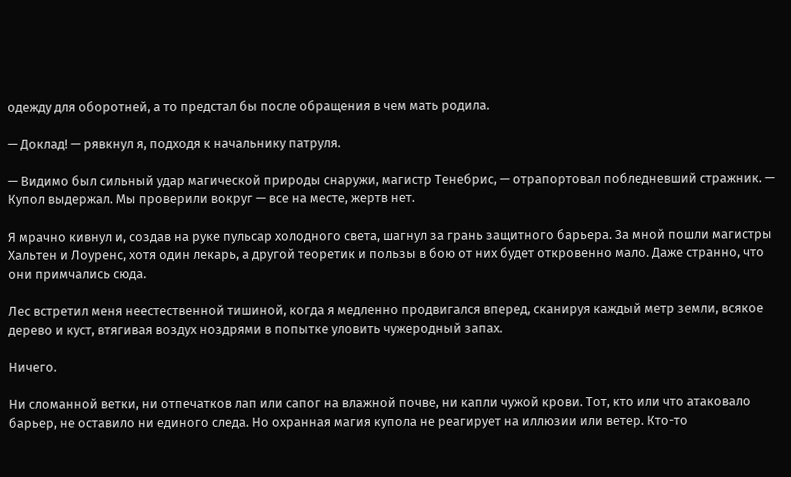одежду для оборотней, а то предстал бы после обращения в чем мать родила.

— Доклад! — рявкнул я, подходя к начальнику патруля.

— Видимо был сильный удар магической природы снаружи, магистр Тенебрис, — отрапортовал побледневший стражник. — Купол выдержал. Мы проверили вокруг — все на месте, жертв нет.

Я мрачно кивнул и, создав на руке пульсар холодного света, шагнул за грань защитного барьера. За мной пошли магистры Хальтен и Лоуренс, хотя один лекарь, а другой теоретик и пользы в бою от них будет откровенно мало. Даже странно, что они примчались сюда.

Лес встретил меня неестественной тишиной, когда я медленно продвигался вперед, сканируя каждый метр земли, всякое дерево и куст, втягивая воздух ноздрями в попытке уловить чужеродный запах.

Ничего.

Ни сломанной ветки, ни отпечатков лап или сапог на влажной почве, ни капли чужой крови. Тот, кто или что атаковало барьер, не оставило ни единого следа. Но охранная магия купола не реагирует на иллюзии или ветер. Кто-то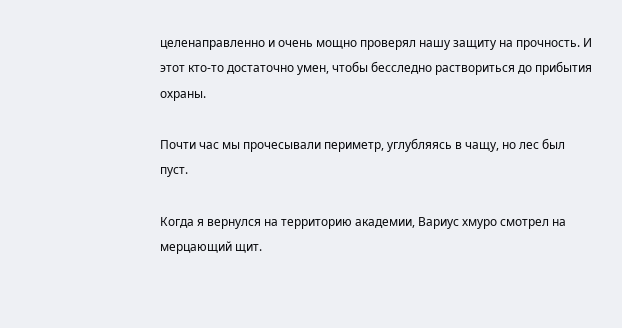целенаправленно и очень мощно проверял нашу защиту на прочность. И этот кто-то достаточно умен, чтобы бесследно раствориться до прибытия охраны.

Почти час мы прочесывали периметр, углубляясь в чащу, но лес был пуст.

Когда я вернулся на территорию академии, Вариус хмуро смотрел на мерцающий щит.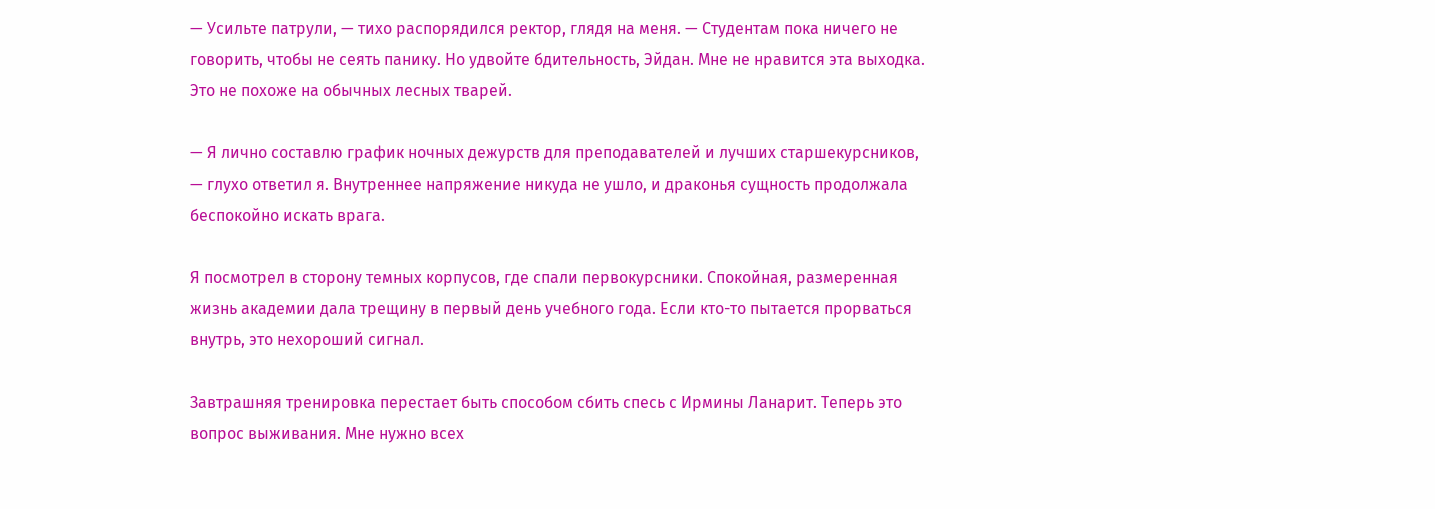— Усильте патрули, — тихо распорядился ректор, глядя на меня. — Студентам пока ничего не говорить, чтобы не сеять панику. Но удвойте бдительность, Эйдан. Мне не нравится эта выходка. Это не похоже на обычных лесных тварей.

— Я лично составлю график ночных дежурств для преподавателей и лучших старшекурсников, — глухо ответил я. Внутреннее напряжение никуда не ушло, и драконья сущность продолжала беспокойно искать врага.

Я посмотрел в сторону темных корпусов, где спали первокурсники. Спокойная, размеренная жизнь академии дала трещину в первый день учебного года. Если кто-то пытается прорваться внутрь, это нехороший сигнал.

Завтрашняя тренировка перестает быть способом сбить спесь с Ирмины Ланарит. Теперь это вопрос выживания. Мне нужно всех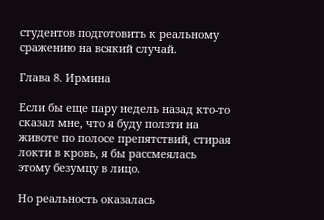студентов подготовить к реальному сражению на всякий случай.

Глава 8. Ирмина

Если бы еще пару недель назад кто-то сказал мне, что я буду ползти на животе по полосе препятствий, стирая локти в кровь, я бы рассмеялась этому безумцу в лицо.

Но реальность оказалась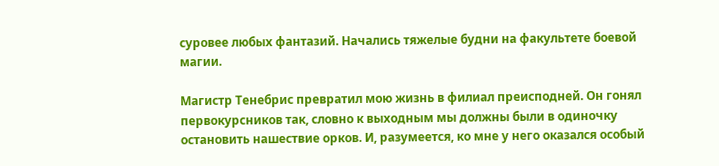суровее любых фантазий. Начались тяжелые будни на факультете боевой магии.

Магистр Тенебрис превратил мою жизнь в филиал преисподней. Он гонял первокурсников так, словно к выходным мы должны были в одиночку остановить нашествие орков. И, разумеется, ко мне у него оказался особый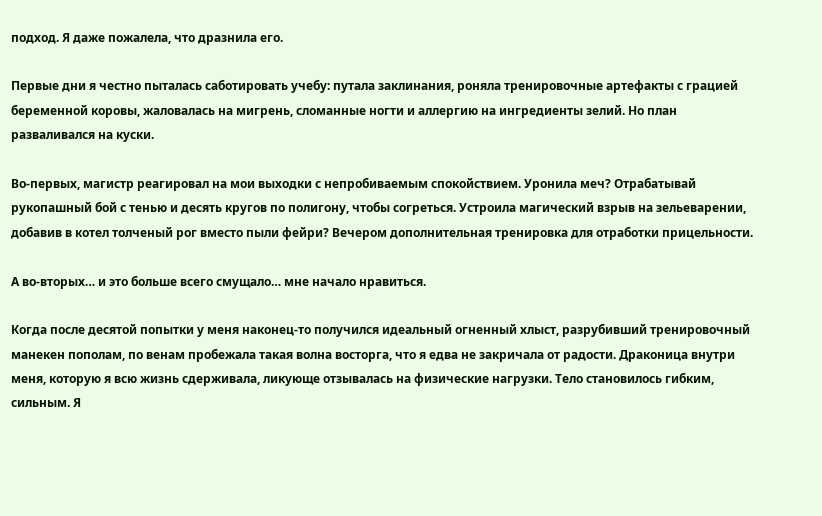подход. Я даже пожалела, что дразнила его.

Первые дни я честно пыталась саботировать учебу: путала заклинания, роняла тренировочные артефакты с грацией беременной коровы, жаловалась на мигрень, сломанные ногти и аллергию на ингредиенты зелий. Но план разваливался на куски.

Во-первых, магистр реагировал на мои выходки с непробиваемым спокойствием. Уронила меч? Отрабатывай рукопашный бой с тенью и десять кругов по полигону, чтобы согреться. Устроила магический взрыв на зельеварении, добавив в котел толченый рог вместо пыли фейри? Вечером дополнительная тренировка для отработки прицельности.

А во-вторых… и это больше всего смущало… мне начало нравиться.

Когда после десятой попытки у меня наконец-то получился идеальный огненный хлыст, разрубивший тренировочный манекен пополам, по венам пробежала такая волна восторга, что я едва не закричала от радости. Драконица внутри меня, которую я всю жизнь сдерживала, ликующе отзывалась на физические нагрузки. Тело становилось гибким, сильным. Я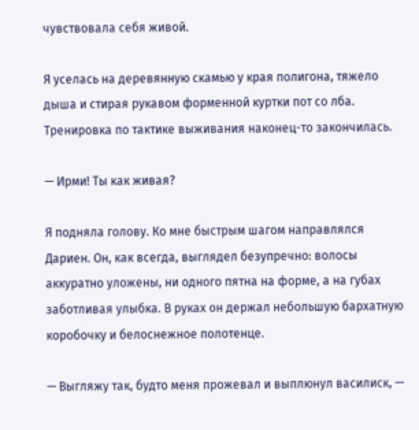чувствовала себя живой.

Я уселась на деревянную скамью у края полигона, тяжело дыша и стирая рукавом форменной куртки пот со лба. Тренировка по тактике выживания наконец-то закончилась.

— Ирми! Ты как живая?

Я подняла голову. Ко мне быстрым шагом направлялся Дариен. Он, как всегда, выглядел безупречно: волосы аккуратно уложены, ни одного пятна на форме, а на губах заботливая улыбка. В руках он держал небольшую бархатную коробочку и белоснежное полотенце.

— Выгляжу так, будто меня прожевал и выплюнул василиск, —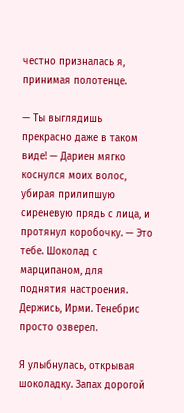честно призналась я, принимая полотенце.

— Ты выглядишь прекрасно даже в таком виде! — Дариен мягко коснулся моих волос, убирая прилипшую сиреневую прядь с лица, и протянул коробочку. — Это тебе. Шоколад с марципаном, для поднятия настроения. Держись, Ирми. Тенебрис просто озверел.

Я улыбнулась, открывая шоколадку. Запах дорогой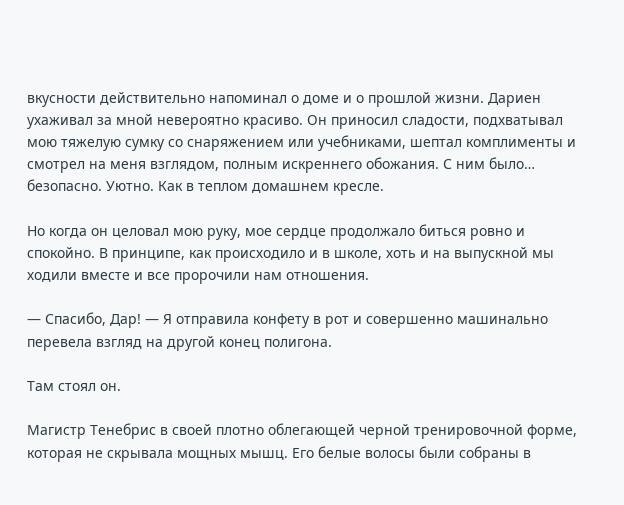вкусности действительно напоминал о доме и о прошлой жизни. Дариен ухаживал за мной невероятно красиво. Он приносил сладости, подхватывал мою тяжелую сумку со снаряжением или учебниками, шептал комплименты и смотрел на меня взглядом, полным искреннего обожания. С ним было… безопасно. Уютно. Как в теплом домашнем кресле.

Но когда он целовал мою руку, мое сердце продолжало биться ровно и спокойно. В принципе, как происходило и в школе, хоть и на выпускной мы ходили вместе и все пророчили нам отношения.

— Спасибо, Дар! — Я отправила конфету в рот и совершенно машинально перевела взгляд на другой конец полигона.

Там стоял он.

Магистр Тенебрис в своей плотно облегающей черной тренировочной форме, которая не скрывала мощных мышц. Его белые волосы были собраны в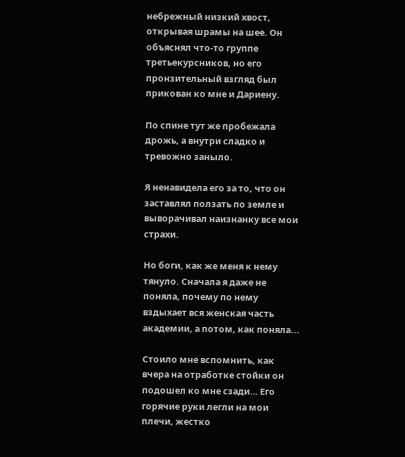небрежный низкий хвост, открывая шрамы на шее. Он объяснял что-то группе третьекурсников, но его пронзительный взгляд был прикован ко мне и Дариену.

По спине тут же пробежала дрожь, а внутри сладко и тревожно заныло.

Я ненавидела его за то, что он заставлял ползать по земле и выворачивал наизнанку все мои страхи.

Но боги, как же меня к нему тянуло. Сначала я даже не поняла, почему по нему вздыхает вся женская часть академии, а потом, как поняла...

Стоило мне вспомнить, как вчера на отработке стойки он подошел ко мне сзади… Его горячие руки легли на мои плечи, жестко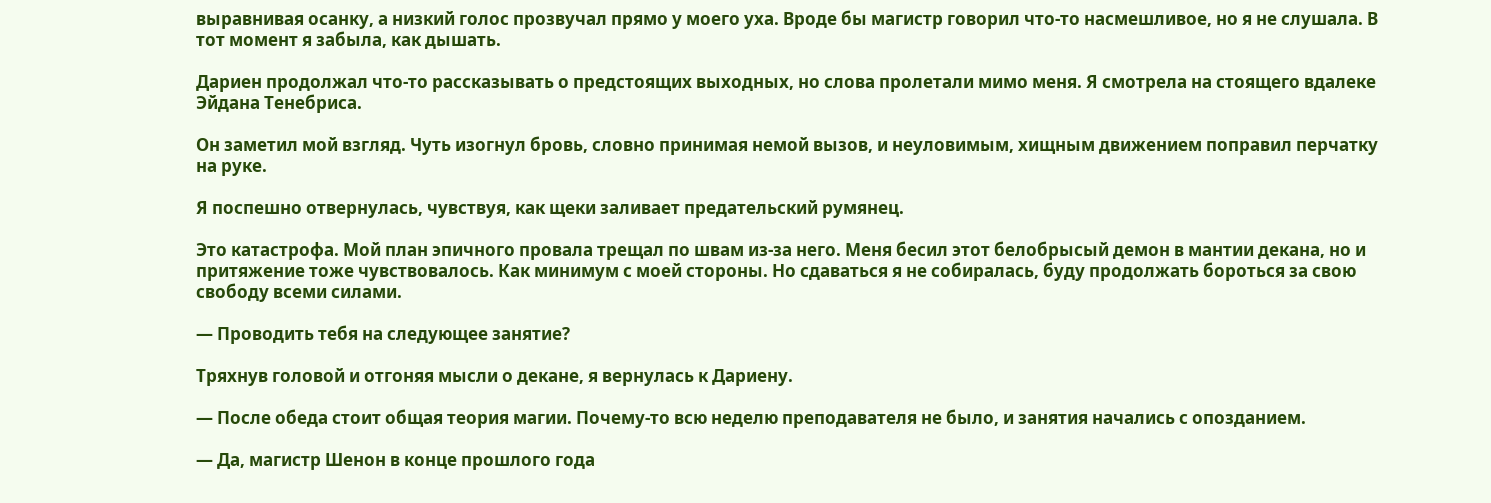выравнивая осанку, а низкий голос прозвучал прямо у моего уха. Вроде бы магистр говорил что-то насмешливое, но я не слушала. В тот момент я забыла, как дышать.

Дариен продолжал что-то рассказывать о предстоящих выходных, но слова пролетали мимо меня. Я смотрела на стоящего вдалеке Эйдана Тенебриса.

Он заметил мой взгляд. Чуть изогнул бровь, словно принимая немой вызов, и неуловимым, хищным движением поправил перчатку на руке.

Я поспешно отвернулась, чувствуя, как щеки заливает предательский румянец.

Это катастрофа. Мой план эпичного провала трещал по швам из-за него. Меня бесил этот белобрысый демон в мантии декана, но и притяжение тоже чувствовалось. Как минимум с моей стороны. Но сдаваться я не собиралась, буду продолжать бороться за свою свободу всеми силами.

— Проводить тебя на следующее занятие?

Тряхнув головой и отгоняя мысли о декане, я вернулась к Дариену.

— После обеда стоит общая теория магии. Почему-то всю неделю преподавателя не было, и занятия начались с опозданием.

— Да, магистр Шенон в конце прошлого года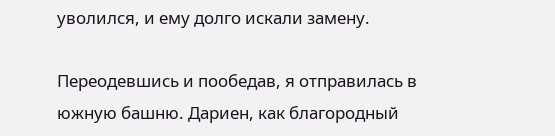уволился, и ему долго искали замену.

Переодевшись и пообедав, я отправилась в южную башню. Дариен, как благородный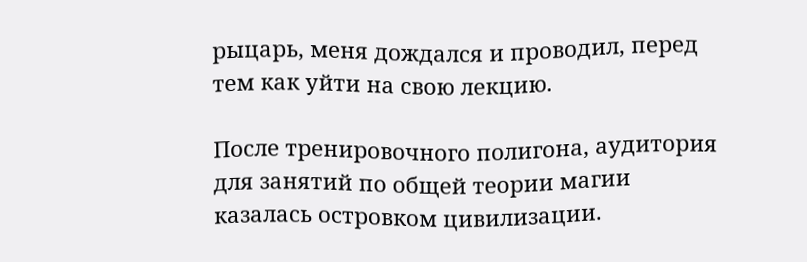рыцарь, меня дождался и проводил, перед тем как уйти на свою лекцию.

После тренировочного полигона, аудитория для занятий по общей теории магии казалась островком цивилизации.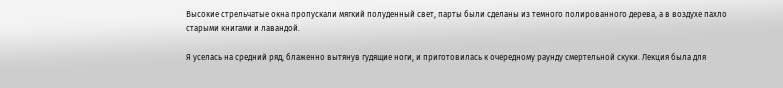Высокие стрельчатые окна пропускали мягкий полуденный свет, парты были сделаны из темного полированного дерева, а в воздухе пахло старыми книгами и лавандой.

Я уселась на средний ряд, блаженно вытянув гудящие ноги, и приготовилась к очередному раунду смертельной скуки. Лекция была для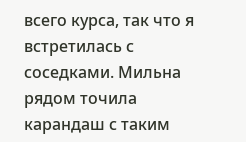всего курса, так что я встретилась с соседками. Мильна рядом точила карандаш с таким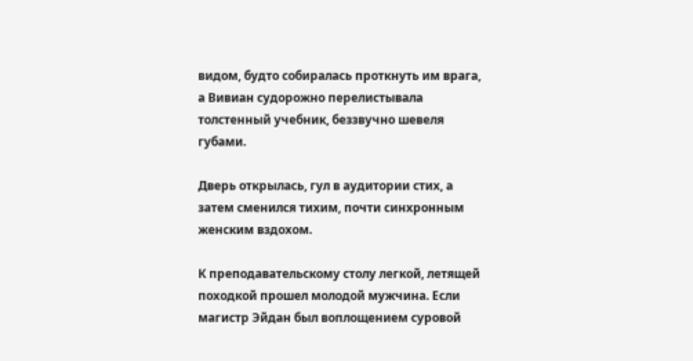видом, будто собиралась проткнуть им врага, а Вивиан судорожно перелистывала толстенный учебник, беззвучно шевеля губами.

Дверь открылась, гул в аудитории стих, а затем сменился тихим, почти синхронным женским вздохом.

К преподавательскому столу легкой, летящей походкой прошел молодой мужчина. Если магистр Эйдан был воплощением суровой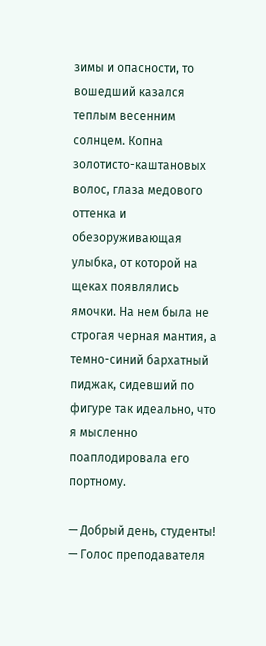зимы и опасности, то вошедший казался теплым весенним солнцем. Копна золотисто-каштановых волос, глаза медового оттенка и обезоруживающая улыбка, от которой на щеках появлялись ямочки. На нем была не строгая черная мантия, а темно-синий бархатный пиджак, сидевший по фигуре так идеально, что я мысленно поаплодировала его портному.

— Добрый день, студенты! — Голос преподавателя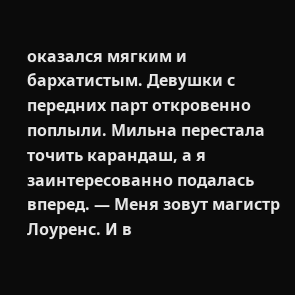оказался мягким и бархатистым. Девушки с передних парт откровенно поплыли. Мильна перестала точить карандаш, а я заинтересованно подалась вперед. — Меня зовут магистр Лоуренс. И в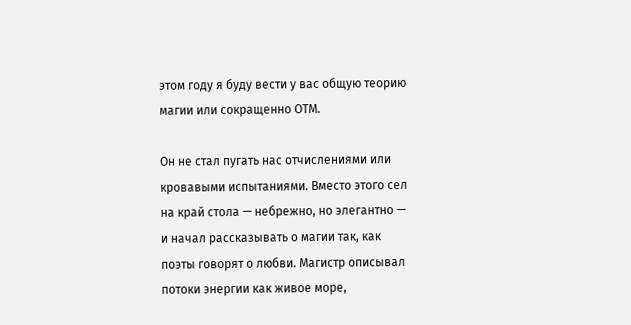этом году я буду вести у вас общую теорию магии или сокращенно ОТМ.

Он не стал пугать нас отчислениями или кровавыми испытаниями. Вместо этого сел на край стола — небрежно, но элегантно — и начал рассказывать о магии так, как поэты говорят о любви. Магистр описывал потоки энергии как живое море,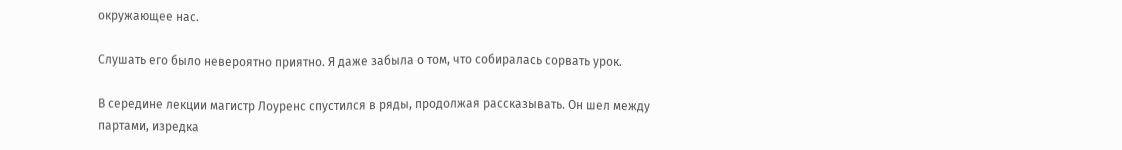окружающее нас.

Слушать его было невероятно приятно. Я даже забыла о том, что собиралась сорвать урок.

В середине лекции магистр Лоуренс спустился в ряды, продолжая рассказывать. Он шел между партами, изредка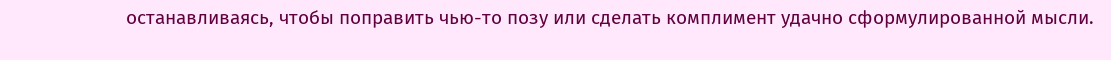останавливаясь, чтобы поправить чью-то позу или сделать комплимент удачно сформулированной мысли.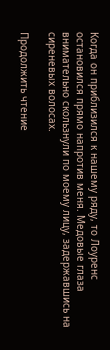Когда он приблизился к нашему ряду, то Лоуренс остановился прямо напротив меня. Медовые глаза внимательно скользнули по моему лицу, задержавшись на сиреневых волосах.

Продолжить чтение